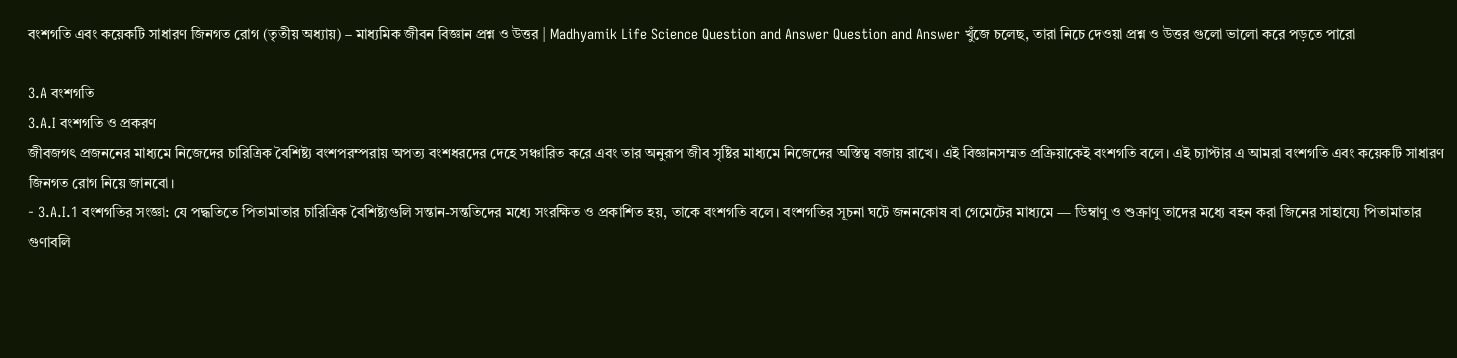বংশগতি এবং কয়েকটি সাধারণ জিনগত রোগ (তৃতীয় অধ্যায়) – মাধ্যমিক জীবন বিজ্ঞান প্রশ্ন ও উত্তর | Madhyamik Life Science Question and Answer Question and Answer খুঁজে চলেছ, তারা নিচে দেওয়া প্রশ্ন ও উত্তর গুলো ভালো করে পড়তে পারো

3.A বংশগতি
3.A.I বংশগতি ও প্রকরণ
জীবজগৎ প্রজননের মাধ্যমে নিজেদের চারিত্রিক বৈশিষ্ট্য বংশপরম্পরায় অপত্য বংশধরদের দেহে সঞ্চারিত করে এবং তার অনুরূপ জীব সৃষ্টির মাধ্যমে নিজেদের অস্তিত্ব বজায় রাখে। এই বিজ্ঞানসম্মত প্রক্রিয়াকেই বংশগতি বলে। এই চ্যাপ্টার এ আমরা বংশগতি এবং কয়েকটি সাধারণ জিনগত রোগ নিয়ে জানবো।
- 3.A.I.1 বংশগতির সংজ্ঞা: যে পদ্ধতিতে পিতামাতার চারিত্রিক বৈশিষ্ট্যগুলি সন্তান-সন্ততিদের মধ্যে সংরক্ষিত ও প্রকাশিত হয়, তাকে বংশগতি বলে। বংশগতির সূচনা ঘটে জননকোষ বা গেমেটের মাধ্যমে — ডিম্বাণু ও শুক্রাণু তাদের মধ্যে বহন করা জিনের সাহায্যে পিতামাতার গুণাবলি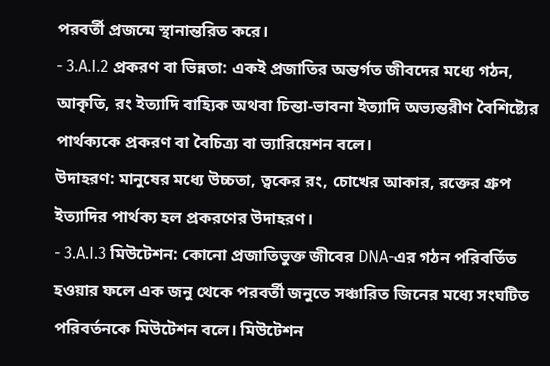পরবর্তী প্রজন্মে স্থানান্তরিত করে।
- 3.A.I.2 প্রকরণ বা ভিন্নতা: একই প্রজাতির অন্তর্গত জীবদের মধ্যে গঠন, আকৃতি, রং ইত্যাদি বাহ্যিক অথবা চিন্তা-ভাবনা ইত্যাদি অভ্যন্তরীণ বৈশিষ্ট্যের পার্থক্যকে প্রকরণ বা বৈচিত্র্য বা ভ্যারিয়েশন বলে।
উদাহরণ: মানুষের মধ্যে উচ্চতা, ত্বকের রং, চোখের আকার, রক্তের গ্রুপ ইত্যাদির পার্থক্য হল প্রকরণের উদাহরণ।
- 3.A.I.3 মিউটেশন: কোনো প্রজাতিভুক্ত জীবের DNA-এর গঠন পরিবর্তিত হওয়ার ফলে এক জনু থেকে পরবর্তী জনুতে সঞ্চারিত জিনের মধ্যে সংঘটিত পরিবর্তনকে মিউটেশন বলে। মিউটেশন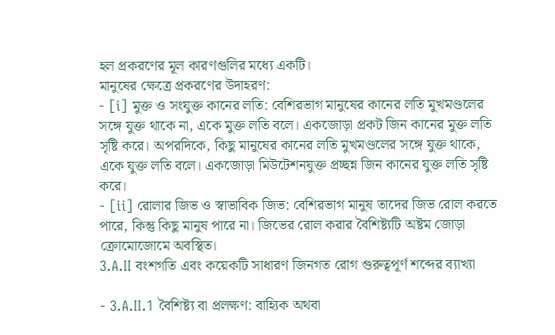হল প্রকরণের মূল কারণগুলির মধ্যে একটি।
মানুষের ক্ষেত্রে প্রকরণের উদাহরণ:
- [i] মুক্ত ও সংযুক্ত কানের লতি: বেশিরভাগ মানুষের কানের লতি মুখমণ্ডলের সঙ্গে যুক্ত থাকে না, একে মুক্ত লতি বলে। একজোড়া প্রকট জিন কানের মুক্ত লতি সৃষ্টি করে। অপরদিকে, কিছু মানুষের কানের লতি মুখমণ্ডলের সঙ্গে যুক্ত থাকে, একে যুক্ত লতি বলে। একজোড়া মিউটেশনযুক্ত প্রচ্ছন্ন জিন কানের যুক্ত লতি সৃষ্টি করে।
- [ii] রোলার জিভ ও স্বাভাবিক জিভ: বেশিরভাগ মানুষ তাদের জিভ রোল করতে পারে, কিন্তু কিছু মানুষ পারে না। জিভের রোল করার বৈশিষ্ট্যটি অষ্টম জোড়া ক্রোমোজোমে অবস্থিত।
3.A.II বংশগতি এবং কয়েকটি সাধারণ জিনগত রোগ গুরুত্বপূর্ণ শব্দের ব্যাখ্যা

- 3.A.II.1 বৈশিষ্ট্য বা প্রলক্ষণ: বাহ্যিক অথবা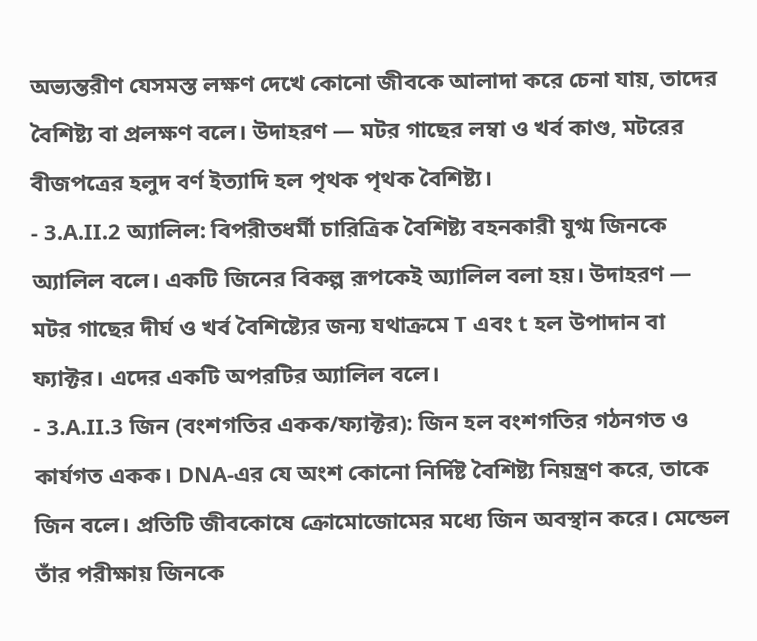অভ্যন্তরীণ যেসমস্ত লক্ষণ দেখে কোনো জীবকে আলাদা করে চেনা যায়, তাদের বৈশিষ্ট্য বা প্রলক্ষণ বলে। উদাহরণ — মটর গাছের লম্বা ও খর্ব কাণ্ড, মটরের বীজপত্রের হলুদ বর্ণ ইত্যাদি হল পৃথক পৃথক বৈশিষ্ট্য।
- 3.A.II.2 অ্যালিল: বিপরীতধর্মী চারিত্রিক বৈশিষ্ট্য বহনকারী যুগ্ম জিনকে অ্যালিল বলে। একটি জিনের বিকল্প রূপকেই অ্যালিল বলা হয়। উদাহরণ — মটর গাছের দীর্ঘ ও খর্ব বৈশিষ্ট্যের জন্য যথাক্রমে T এবং t হল উপাদান বা ফ্যাক্টর। এদের একটি অপরটির অ্যালিল বলে।
- 3.A.II.3 জিন (বংশগতির একক/ফ্যাক্টর): জিন হল বংশগতির গঠনগত ও কার্যগত একক। DNA-এর যে অংশ কোনো নির্দিষ্ট বৈশিষ্ট্য নিয়ন্ত্রণ করে, তাকে জিন বলে। প্রতিটি জীবকোষে ক্রোমোজোমের মধ্যে জিন অবস্থান করে। মেন্ডেল তাঁর পরীক্ষায় জিনকে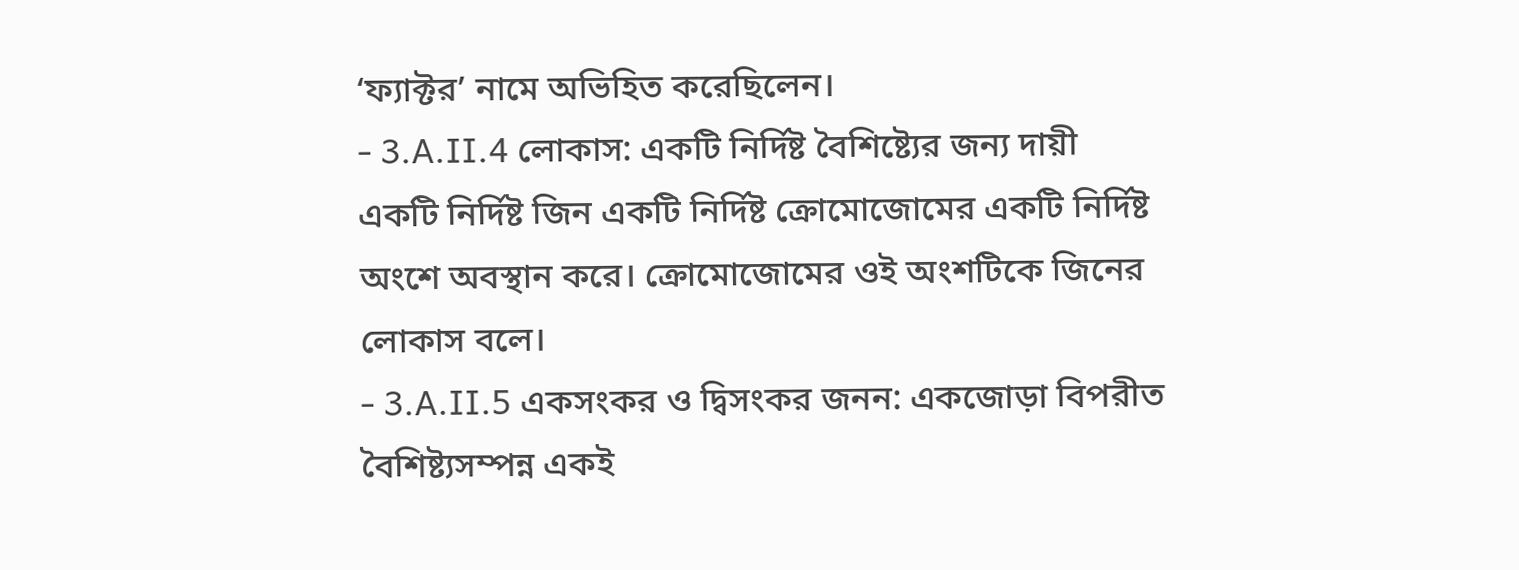‘ফ্যাক্টর’ নামে অভিহিত করেছিলেন।
- 3.A.II.4 লোকাস: একটি নির্দিষ্ট বৈশিষ্ট্যের জন্য দায়ী একটি নির্দিষ্ট জিন একটি নির্দিষ্ট ক্রোমোজোমের একটি নির্দিষ্ট অংশে অবস্থান করে। ক্রোমোজোমের ওই অংশটিকে জিনের লোকাস বলে।
- 3.A.II.5 একসংকর ও দ্বিসংকর জনন: একজোড়া বিপরীত বৈশিষ্ট্যসম্পন্ন একই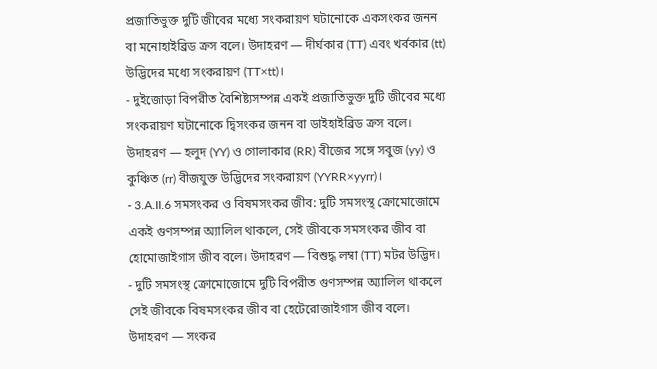প্রজাতিভুক্ত দুটি জীবের মধ্যে সংকরায়ণ ঘটানোকে একসংকর জনন বা মনোহাইব্রিড ক্রস বলে। উদাহরণ — দীর্ঘকার (TT) এবং খর্বকার (tt) উদ্ভিদের মধ্যে সংকরায়ণ (TT×tt)।
- দুইজোড়া বিপরীত বৈশিষ্ট্যসম্পন্ন একই প্রজাতিভুক্ত দুটি জীবের মধ্যে সংকরায়ণ ঘটানোকে দ্বিসংকর জনন বা ডাইহাইব্রিড ক্রস বলে। উদাহরণ — হলুদ (YY) ও গোলাকার (RR) বীজের সঙ্গে সবুজ (yy) ও কুঞ্চিত (rr) বীজযুক্ত উদ্ভিদের সংকরায়ণ (YYRR×yyrr)।
- 3.A.II.6 সমসংকর ও বিষমসংকর জীব: দুটি সমসংস্থ ক্রোমোজোমে একই গুণসম্পন্ন অ্যালিল থাকলে, সেই জীবকে সমসংকর জীব বা হোমোজাইগাস জীব বলে। উদাহরণ — বিশুদ্ধ লম্বা (TT) মটর উদ্ভিদ।
- দুটি সমসংস্থ ক্রোমোজোমে দুটি বিপরীত গুণসম্পন্ন অ্যালিল থাকলে সেই জীবকে বিষমসংকর জীব বা হেটেরোজাইগাস জীব বলে। উদাহরণ — সংকর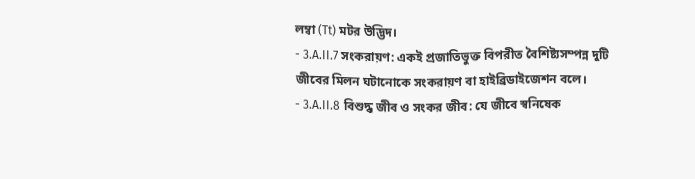লম্বা (Tt) মটর উদ্ভিদ।
- 3.A.II.7 সংকরায়ণ: একই প্রজাতিভুক্ত বিপরীত বৈশিষ্ট্যসম্পন্ন দুটি জীবের মিলন ঘটানোকে সংকরায়ণ বা হাইব্রিডাইজেশন বলে।
- 3.A.II.8 বিশুদ্ধ জীব ও সংকর জীব: যে জীবে স্বনিষেক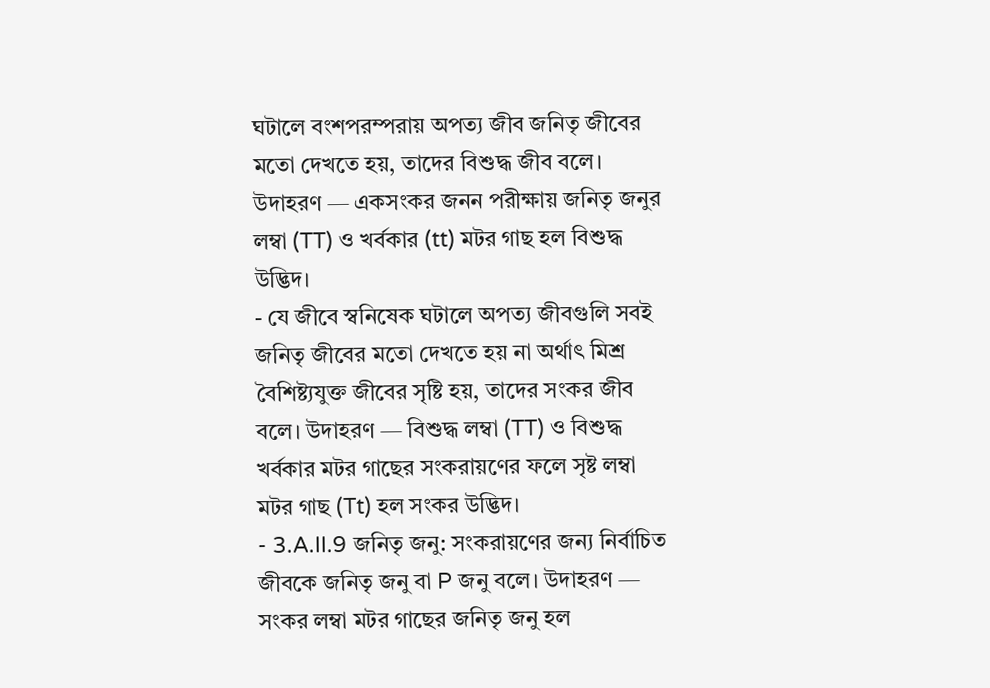ঘটালে বংশপরম্পরায় অপত্য জীব জনিতৃ জীবের মতো দেখতে হয়, তাদের বিশুদ্ধ জীব বলে। উদাহরণ — একসংকর জনন পরীক্ষায় জনিতৃ জনুর লম্বা (TT) ও খর্বকার (tt) মটর গাছ হল বিশুদ্ধ উদ্ভিদ।
- যে জীবে স্বনিষেক ঘটালে অপত্য জীবগুলি সবই জনিতৃ জীবের মতো দেখতে হয় না অর্থাৎ মিশ্র বৈশিষ্ট্যযুক্ত জীবের সৃষ্টি হয়, তাদের সংকর জীব বলে। উদাহরণ — বিশুদ্ধ লম্বা (TT) ও বিশুদ্ধ খর্বকার মটর গাছের সংকরায়ণের ফলে সৃষ্ট লম্বা মটর গাছ (Tt) হল সংকর উদ্ভিদ।
- 3.A.II.9 জনিতৃ জনু: সংকরায়ণের জন্য নির্বাচিত জীবকে জনিতৃ জনু বা P জনু বলে। উদাহরণ — সংকর লম্বা মটর গাছের জনিতৃ জনু হল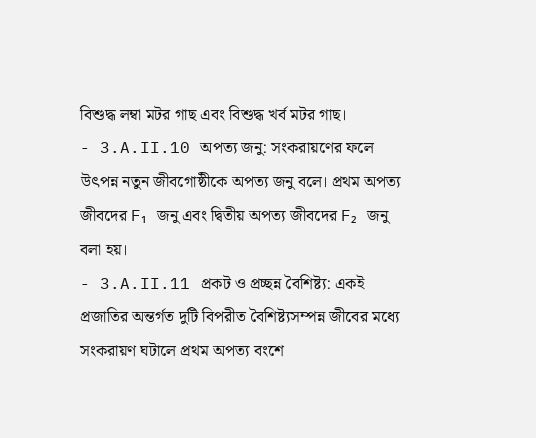বিশুদ্ধ লম্বা মটর গাছ এবং বিশুদ্ধ খর্ব মটর গাছ।
- 3.A.II.10 অপত্য জনু: সংকরায়ণের ফলে উৎপন্ন নতুন জীবগোষ্ঠীকে অপত্য জনু বলে। প্রথম অপত্য জীবদের F₁ জনু এবং দ্বিতীয় অপত্য জীবদের F₂ জনু বলা হয়।
- 3.A.II.11 প্রকট ও প্রচ্ছন্ন বৈশিষ্ট্য: একই প্রজাতির অন্তর্গত দুটি বিপরীত বৈশিষ্ট্যসম্পন্ন জীবের মধ্যে সংকরায়ণ ঘটালে প্রথম অপত্য বংশে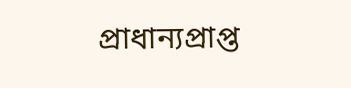প্রাধান্যপ্রাপ্ত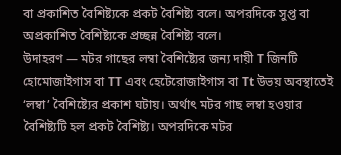বা প্রকাশিত বৈশিষ্ট্যকে প্রকট বৈশিষ্ট্য বলে। অপরদিকে সুপ্ত বা অপ্রকাশিত বৈশিষ্ট্যকে প্রচ্ছন্ন বৈশিষ্ট্য বলে।
উদাহরণ — মটর গাছের লম্বা বৈশিষ্ট্যের জন্য দায়ী T জিনটি হোমোজাইগাস বা TT এবং হেটেরোজাইগাস বা Tt উভয় অবস্থাতেই ‘লম্বা’ বৈশিষ্ট্যের প্রকাশ ঘটায়। অর্থাৎ মটর গাছ লম্বা হওয়ার বৈশিষ্ট্যটি হল প্রকট বৈশিষ্ট্য। অপরদিকে মটর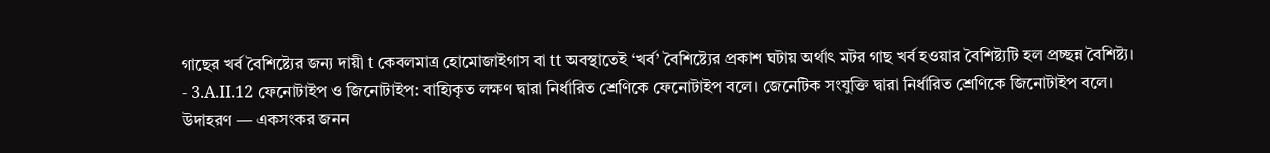গাছের খর্ব বৈশিষ্ট্যের জন্য দায়ী t কেবলমাত্র হোমোজাইগাস বা tt অবস্থাতেই ‘খর্ব’ বৈশিষ্ট্যের প্রকাশ ঘটায় অর্থাৎ মটর গাছ খর্ব হওয়ার বৈশিষ্ট্যটি হল প্রচ্ছন্ন বৈশিষ্ট্য।
- 3.A.II.12 ফেনোটাইপ ও জিনোটাইপ: বাহ্যিকৃত লক্ষণ দ্বারা নির্ধারিত শ্রেণিকে ফেনোটাইপ বলে। জেনেটিক সংযুক্তি দ্বারা নির্ধারিত শ্রেণিকে জিনোটাইপ বলে।
উদাহরণ — একসংকর জনন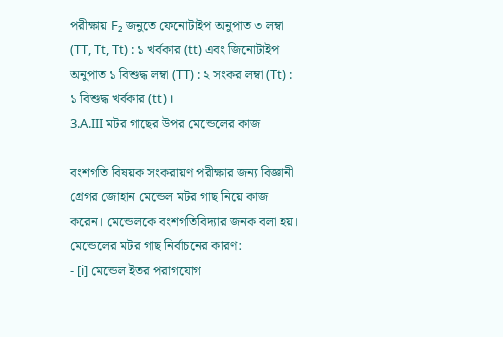পরীক্ষায় F₂ জনুতে ফেনোটাইপ অনুপাত ৩ লম্বা (TT, Tt, Tt) : ১ খর্বকার (tt) এবং জিনোটাইপ অনুপাত ১ বিশুদ্ধ লম্বা (TT) : ২ সংকর লম্বা (Tt) : ১ বিশুদ্ধ খর্বকার (tt)।
3.A.III মটর গাছের উপর মেন্ডেলের কাজ

বংশগতি বিষয়ক সংকরায়ণ পরীক্ষার জন্য বিজ্ঞানী গ্রেগর জোহান মেন্ডেল মটর গাছ নিয়ে কাজ করেন। মেন্ডেলকে বংশগতিবিদ্যার জনক বলা হয়।
মেন্ডেলের মটর গাছ নির্বাচনের কারণ:
- [i] মেন্ডেল ইতর পরাগযোগ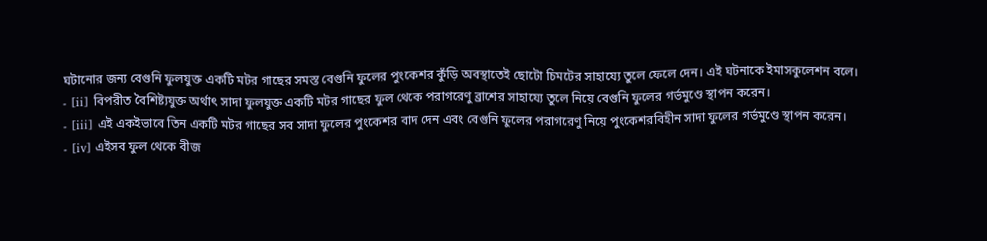ঘটানোর জন্য বেগুনি ফুলযুক্ত একটি মটর গাছের সমস্ত বেগুনি ফুলের পুংকেশর কুঁড়ি অবস্থাতেই ছোটো চিমটের সাহায্যে তুলে ফেলে দেন। এই ঘটনাকে ইমাসকুলেশন বলে।
- [ii] বিপরীত বৈশিষ্ট্যযুক্ত অর্থাৎ সাদা ফুলযুক্ত একটি মটর গাছের ফুল থেকে পরাগরেণু ব্রাশের সাহায্যে তুলে নিয়ে বেগুনি ফুলের গর্ভমুণ্ডে স্থাপন করেন।
- [iii] এই একইভাবে তিন একটি মটর গাছের সব সাদা ফুলের পুংকেশর বাদ দেন এবং বেগুনি ফুলের পরাগরেণু নিয়ে পুংকেশরবিহীন সাদা ফুলের গর্ভমুণ্ডে স্থাপন করেন।
- [iv] এইসব ফুল থেকে বীজ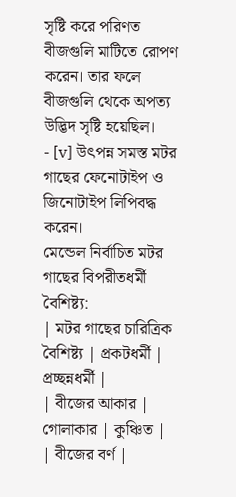সৃষ্টি করে পরিণত বীজগুলি মাটিতে রোপণ করেন। তার ফলে বীজগুলি থেকে অপত্য উদ্ভিদ সৃষ্টি হয়েছিল।
- [v] উৎপন্ন সমস্ত মটর গাছের ফেনোটাইপ ও জিনোটাইপ লিপিবদ্ধ করেন।
মেন্ডেল নির্বাচিত মটর গাছের বিপরীতধর্মী বৈশিষ্ট্য:
| মটর গাছের চারিত্রিক বৈশিষ্ট্য | প্রকটধর্মী | প্রচ্ছন্নধর্মী |
| বীজের আকার | গোলাকার | কুঞ্চিত |
| বীজের বর্ণ |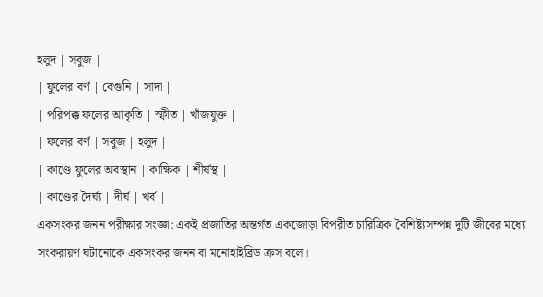হলুদ | সবুজ |
| ফুলের বর্ণ | বেগুনি | সাদা |
| পরিপক্ক ফলের আকৃতি | স্ফীত | খাঁজযুক্ত |
| ফলের বর্ণ | সবুজ | হলুদ |
| কাণ্ডে ফুলের অবস্থান | কাক্ষিক | শীর্ষস্থ |
| কাণ্ডের দৈর্ঘ্য | দীর্ঘ | খর্ব |
একসংকর জনন পরীক্ষার সংজ্ঞা: একই প্রজাতির অন্তর্গত একজোড়া বিপরীত চারিত্রিক বৈশিষ্ট্যসম্পন্ন দুটি জীবের মধ্যে সংকরায়ণ ঘটানোকে একসংকর জনন বা মনোহাইব্রিড ক্রস বলে।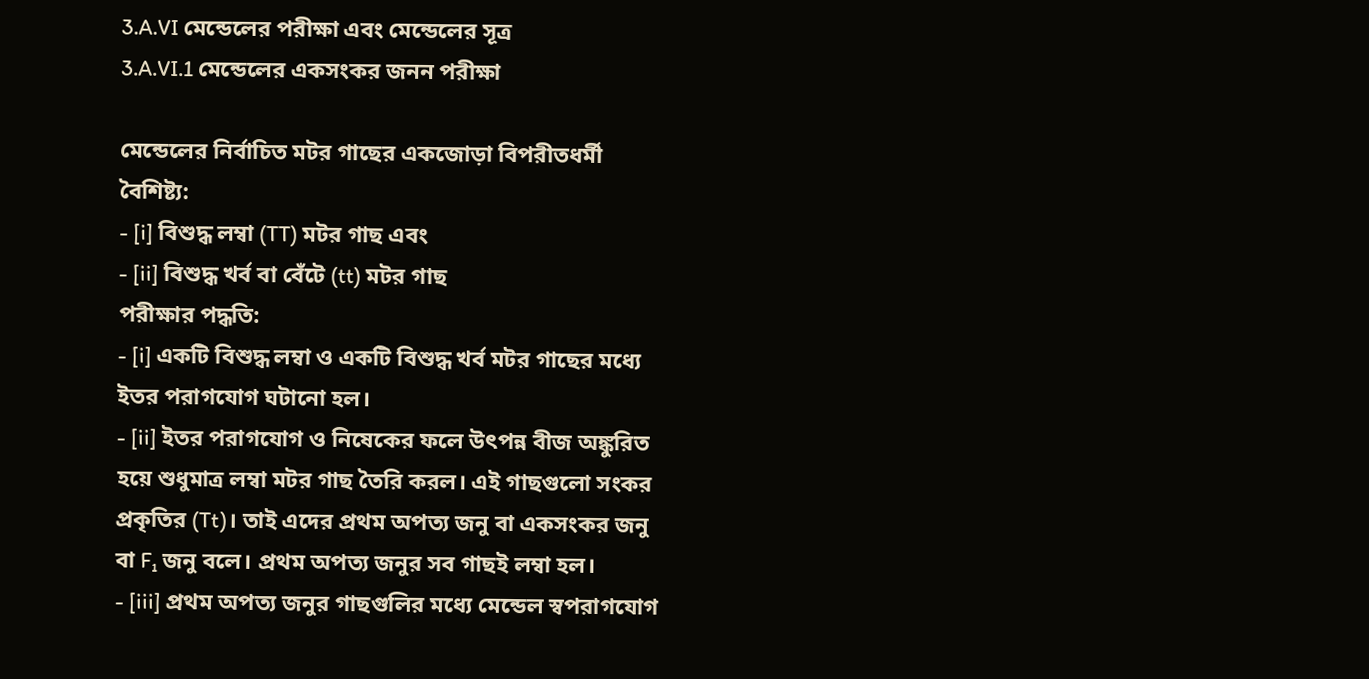3.A.VI মেন্ডেলের পরীক্ষা এবং মেন্ডেলের সূত্র
3.A.VI.1 মেন্ডেলের একসংকর জনন পরীক্ষা

মেন্ডেলের নির্বাচিত মটর গাছের একজোড়া বিপরীতধর্মী বৈশিষ্ট্য:
- [i] বিশুদ্ধ লম্বা (TT) মটর গাছ এবং
- [ii] বিশুদ্ধ খর্ব বা বেঁটে (tt) মটর গাছ
পরীক্ষার পদ্ধতি:
- [i] একটি বিশুদ্ধ লম্বা ও একটি বিশুদ্ধ খর্ব মটর গাছের মধ্যে ইতর পরাগযোগ ঘটানো হল।
- [ii] ইতর পরাগযোগ ও নিষেকের ফলে উৎপন্ন বীজ অঙ্কুরিত হয়ে শুধুমাত্র লম্বা মটর গাছ তৈরি করল। এই গাছগুলো সংকর প্রকৃতির (Tt)। তাই এদের প্রথম অপত্য জনু বা একসংকর জনু বা F₁ জনু বলে। প্রথম অপত্য জনুর সব গাছই লম্বা হল।
- [iii] প্রথম অপত্য জনুর গাছগুলির মধ্যে মেন্ডেল স্বপরাগযোগ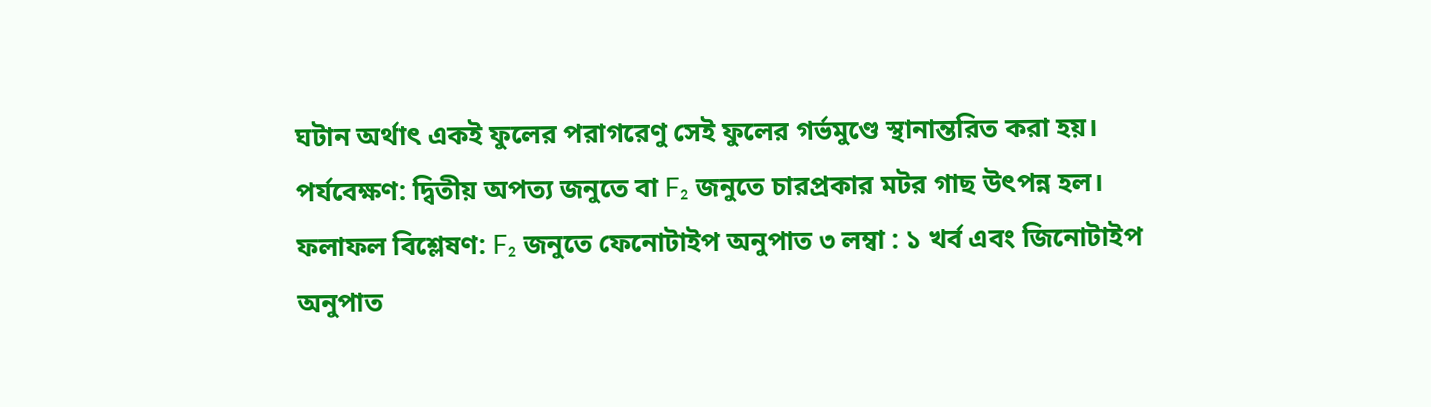ঘটান অর্থাৎ একই ফুলের পরাগরেণু সেই ফুলের গর্ভমুণ্ডে স্থানান্তরিত করা হয়।
পর্যবেক্ষণ: দ্বিতীয় অপত্য জনুতে বা F₂ জনুতে চারপ্রকার মটর গাছ উৎপন্ন হল।
ফলাফল বিশ্লেষণ: F₂ জনুতে ফেনোটাইপ অনুপাত ৩ লম্বা : ১ খর্ব এবং জিনোটাইপ অনুপাত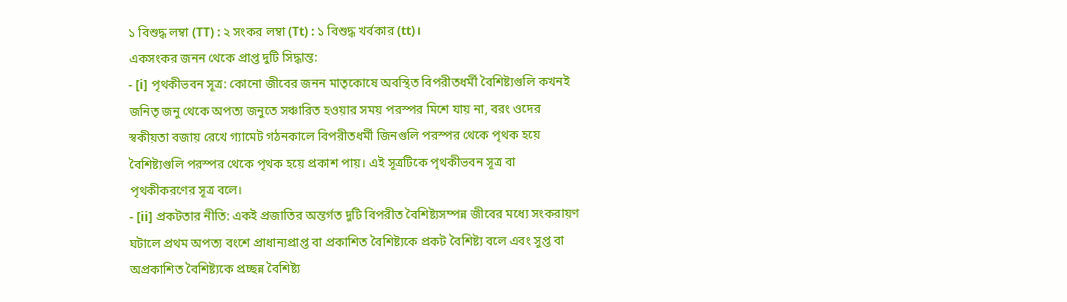১ বিশুদ্ধ লম্বা (TT) : ২ সংকর লম্বা (Tt) : ১ বিশুদ্ধ খর্বকার (tt)।
একসংকর জনন থেকে প্রাপ্ত দুটি সিদ্ধান্ত:
- [i] পৃথকীভবন সূত্র: কোনো জীবের জনন মাতৃকোষে অবস্থিত বিপরীতধর্মী বৈশিষ্ট্যগুলি কখনই জনিতৃ জনু থেকে অপত্য জনুতে সঞ্চারিত হওয়ার সময় পরস্পর মিশে যায় না, বরং ওদের স্বকীয়তা বজায় রেখে গ্যামেট গঠনকালে বিপরীতধর্মী জিনগুলি পরস্পর থেকে পৃথক হয়ে বৈশিষ্ট্যগুলি পরস্পর থেকে পৃথক হয়ে প্রকাশ পায়। এই সূত্রটিকে পৃথকীভবন সূত্র বা পৃথকীকরণের সূত্র বলে।
- [ii] প্রকটতার নীতি: একই প্রজাতির অন্তর্গত দুটি বিপরীত বৈশিষ্ট্যসম্পন্ন জীবের মধ্যে সংকরায়ণ ঘটালে প্রথম অপত্য বংশে প্রাধান্যপ্রাপ্ত বা প্রকাশিত বৈশিষ্ট্যকে প্রকট বৈশিষ্ট্য বলে এবং সুপ্ত বা অপ্রকাশিত বৈশিষ্ট্যকে প্রচ্ছন্ন বৈশিষ্ট্য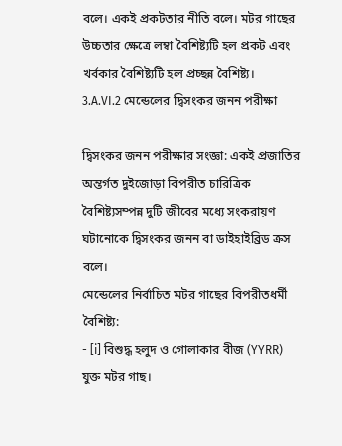বলে। একই প্রকটতার নীতি বলে। মটর গাছের উচ্চতার ক্ষেত্রে লম্বা বৈশিষ্ট্যটি হল প্রকট এবং খর্বকার বৈশিষ্ট্যটি হল প্রচ্ছন্ন বৈশিষ্ট্য।
3.A.VI.2 মেন্ডেলের দ্বিসংকর জনন পরীক্ষা

দ্বিসংকর জনন পরীক্ষার সংজ্ঞা: একই প্রজাতির অন্তর্গত দুইজোড়া বিপরীত চারিত্রিক বৈশিষ্ট্যসম্পন্ন দুটি জীবের মধ্যে সংকরায়ণ ঘটানোকে দ্বিসংকর জনন বা ডাইহাইব্রিড ক্রস বলে।
মেন্ডেলের নির্বাচিত মটর গাছের বিপরীতধর্মী বৈশিষ্ট্য:
- [i] বিশুদ্ধ হলুদ ও গোলাকার বীজ (YYRR) যুক্ত মটর গাছ।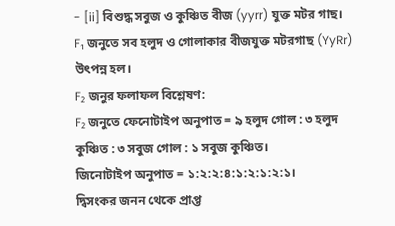- [ii] বিশুদ্ধ সবুজ ও কুঞ্চিত বীজ (yyrr) যুক্ত মটর গাছ।
F₁ জনুতে সব হলুদ ও গোলাকার বীজযুক্ত মটরগাছ (YyRr) উৎপন্ন হল।
F₂ জনুর ফলাফল বিশ্লেষণ:
F₂ জনুতে ফেনোটাইপ অনুপাত = ৯ হলুদ গোল : ৩ হলুদ কুঞ্চিত : ৩ সবুজ গোল : ১ সবুজ কুঞ্চিত।
জিনোটাইপ অনুপাত = ১:২:২:৪:১:২:১:২:১।
দ্বিসংকর জনন থেকে প্রাপ্ত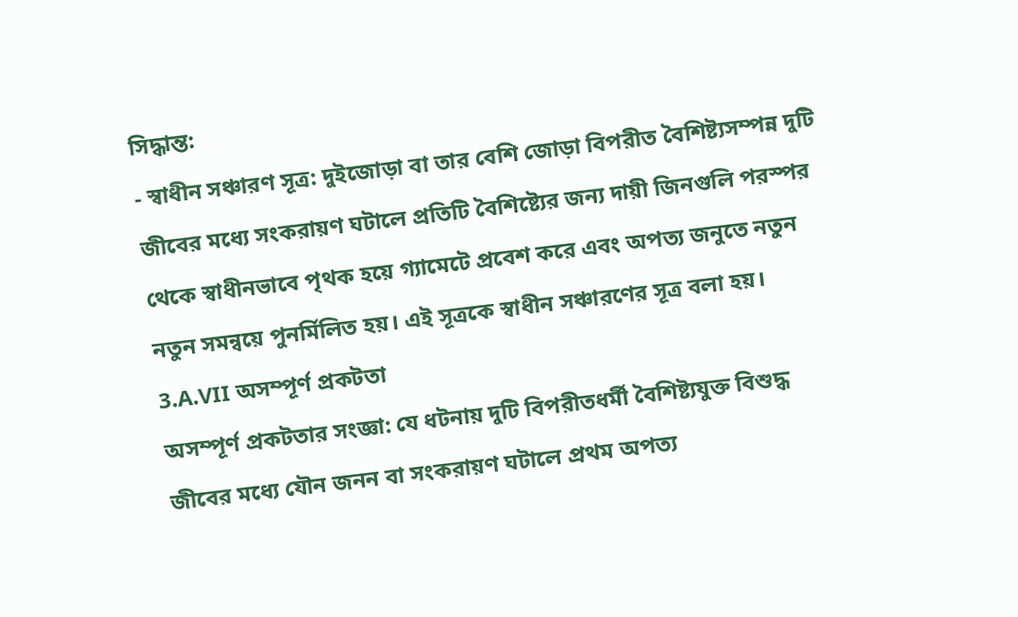সিদ্ধান্ত:
- স্বাধীন সঞ্চারণ সূত্র: দুইজোড়া বা তার বেশি জোড়া বিপরীত বৈশিষ্ট্যসম্পন্ন দুটি জীবের মধ্যে সংকরায়ণ ঘটালে প্রতিটি বৈশিষ্ট্যের জন্য দায়ী জিনগুলি পরস্পর থেকে স্বাধীনভাবে পৃথক হয়ে গ্যামেটে প্রবেশ করে এবং অপত্য জনুতে নতুন নতুন সমন্বয়ে পুনর্মিলিত হয়। এই সূত্রকে স্বাধীন সঞ্চারণের সূত্র বলা হয়।
3.A.VII অসম্পূর্ণ প্রকটতা
অসম্পূর্ণ প্রকটতার সংজ্ঞা: যে ধটনায় দুটি বিপরীতধর্মী বৈশিষ্ট্যযুক্ত বিশুদ্ধ জীবের মধ্যে যৌন জনন বা সংকরায়ণ ঘটালে প্রথম অপত্য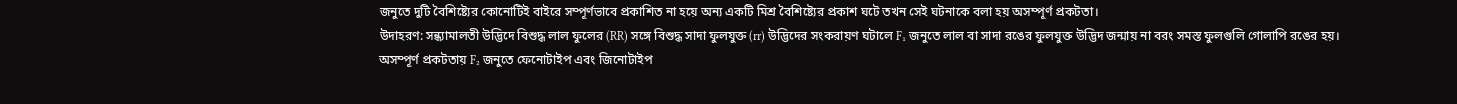জনুতে দুটি বৈশিষ্ট্যের কোনোটিই বাইরে সম্পূর্ণভাবে প্রকাশিত না হয়ে অন্য একটি মিশ্র বৈশিষ্ট্যের প্রকাশ ঘটে তখন সেই ঘটনাকে বলা হয় অসম্পূর্ণ প্রকটতা।
উদাহরণ: সন্ধ্যামালতী উদ্ভিদে বিশুদ্ধ লাল ফুলের (RR) সঙ্গে বিশুদ্ধ সাদা ফুলযুক্ত (rr) উদ্ভিদের সংকরায়ণ ঘটালে F₁ জনুতে লাল বা সাদা রঙের ফুলযুক্ত উদ্ভিদ জন্মায় না বরং সমস্ত ফুলগুলি গোলাপি রঙের হয়।
অসম্পূর্ণ প্রকটতায় F₂ জনুতে ফেনোটাইপ এবং জিনোটাইপ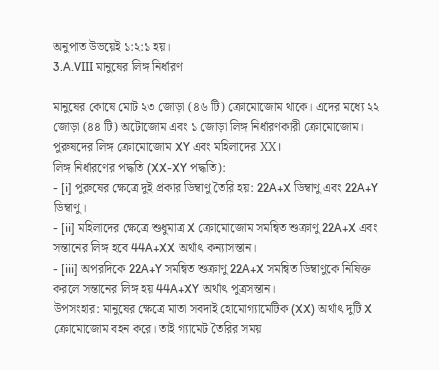অনুপাত উভয়েই ১:২:১ হয়।
3.A.VIII মানুষের লিঙ্গ নির্ধারণ

মানুষের কোষে মোট ২৩ জোড়া (৪৬ টি) ক্রোমোজোম থাকে। এদের মধ্যে ২২ জোড়া (৪৪ টি) অটোজোম এবং ১ জোড়া লিঙ্গ নির্ধারণকারী ক্রোমোজোম। পুরুষদের লিঙ্গ ক্রোমোজোম XY এবং মহিলাদের XX।
লিঙ্গ নির্ধারণের পদ্ধতি (XX-XY পদ্ধতি):
- [i] পুরুষের ক্ষেত্রে দুই প্রকার ডিম্বাণু তৈরি হয়: 22A+X ডিম্বাণু এবং 22A+Y ডিম্বাণু।
- [ii] মহিলাদের ক্ষেত্রে শুধুমাত্র X ক্রোমোজোম সমন্বিত শুক্রাণু 22A+X এবং সন্তানের লিঙ্গ হবে 44A+XX অর্থাৎ কন্যাসন্তান।
- [iii] অপরদিকে 22A+Y সমন্বিত শুক্রাণু 22A+X সমন্বিত ডিম্বাণুকে নিষিক্ত করলে সন্তানের লিঙ্গ হয় 44A+XY অর্থাৎ পুত্রসন্তান।
উপসংহার: মানুষের ক্ষেত্রে মাতা সবদাই হোমোগ্যামেটিক (XX) অর্থাৎ দুটি X ক্রোমোজোম বহন করে। তাই গ্যামেট তৈরির সময়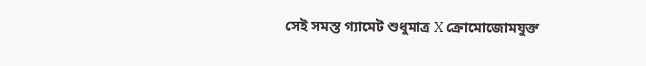সেই সমস্ত গ্যামেট শুধুমাত্র X ক্রোমোজোমযুক্ত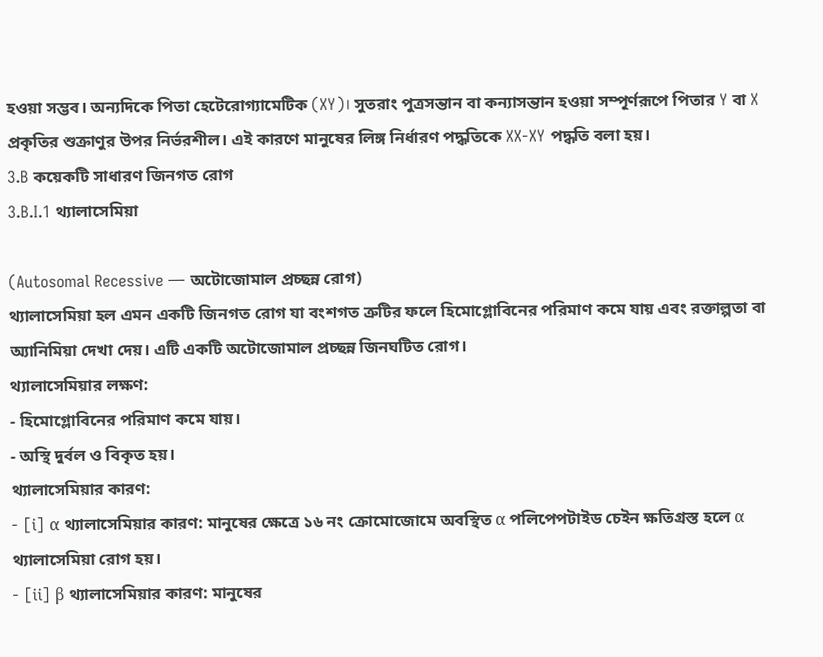হওয়া সম্ভব। অন্যদিকে পিতা হেটেরোগ্যামেটিক (XY)। সুতরাং পুত্রসন্তান বা কন্যাসন্তান হওয়া সম্পূর্ণরূপে পিতার Y বা X প্রকৃতির শুক্রাণুর উপর নির্ভরশীল। এই কারণে মানুষের লিঙ্গ নির্ধারণ পদ্ধতিকে XX-XY পদ্ধতি বলা হয়।
3.B কয়েকটি সাধারণ জিনগত রোগ
3.B.I.1 থ্যালাসেমিয়া

(Autosomal Recessive — অটোজোমাল প্রচ্ছন্ন রোগ)
থ্যালাসেমিয়া হল এমন একটি জিনগত রোগ যা বংশগত ত্রুটির ফলে হিমোগ্লোবিনের পরিমাণ কমে যায় এবং রক্তাল্পতা বা অ্যানিমিয়া দেখা দেয়। এটি একটি অটোজোমাল প্রচ্ছন্ন জিনঘটিত রোগ।
থ্যালাসেমিয়ার লক্ষণ:
- হিমোগ্লোবিনের পরিমাণ কমে যায়।
- অস্থি দুর্বল ও বিকৃত হয়।
থ্যালাসেমিয়ার কারণ:
- [i] α থ্যালাসেমিয়ার কারণ: মানুষের ক্ষেত্রে ১৬ নং ক্রোমোজোমে অবস্থিত α পলিপেপটাইড চেইন ক্ষতিগ্রস্ত হলে α থ্যালাসেমিয়া রোগ হয়।
- [ii] β থ্যালাসেমিয়ার কারণ: মানুষের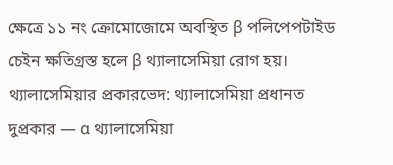ক্ষেত্রে ১১ নং ক্রোমোজোমে অবস্থিত β পলিপেপটাইড চেইন ক্ষতিগ্রস্ত হলে β থ্যালাসেমিয়া রোগ হয়।
থ্যালাসেমিয়ার প্রকারভেদ: থ্যালাসেমিয়া প্রধানত দুপ্রকার — α থ্যালাসেমিয়া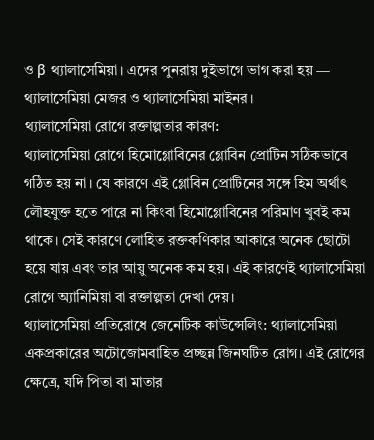ও β থ্যালাসেমিয়া। এদের পুনরায় দুইভাগে ভাগ করা হয় — থ্যালাসেমিয়া মেজর ও থ্যালাসেমিয়া মাইনর।
থ্যালাসেমিয়া রোগে রক্তাল্পতার কারণ:
থ্যালাসেমিয়া রোগে হিমোগ্লোবিনের গ্লোবিন প্রোটিন সঠিকভাবে গঠিত হয় না। যে কারণে এই গ্লোবিন প্রোটিনের সঙ্গে হিম অর্থাৎ লৌহযুক্ত হতে পারে না কিংবা হিমোগ্লোবিনের পরিমাণ খুবই কম থাকে। সেই কারণে লোহিত রক্তকণিকার আকারে অনেক ছোটো হয়ে যায় এবং তার আয়ু অনেক কম হয়। এই কারণেই থ্যালাসেমিয়া রোগে অ্যানিমিয়া বা রক্তাল্পতা দেখা দেয়।
থ্যালাসেমিয়া প্রতিরোধে জেনেটিক কাউন্সেলিং: থ্যালাসেমিয়া একপ্রকারের অটোজোমবাহিত প্রচ্ছন্ন জিনঘটিত রোগ। এই রোগের ক্ষেত্রে, যদি পিতা বা মাতার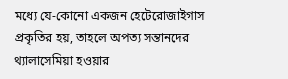মধ্যে যে-কোনো একজন হেটেরোজাইগাস প্রকৃতির হয়, তাহলে অপত্য সন্তানদের থ্যালাসেমিয়া হওয়ার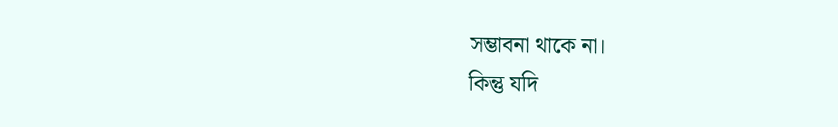সম্ভাবনা থাকে না।
কিন্তু যদি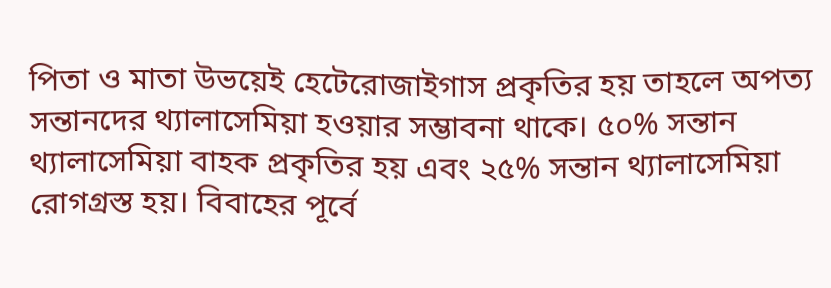পিতা ও মাতা উভয়েই হেটেরোজাইগাস প্রকৃতির হয় তাহলে অপত্য সন্তানদের থ্যালাসেমিয়া হওয়ার সম্ভাবনা থাকে। ৫০% সন্তান থ্যালাসেমিয়া বাহক প্রকৃতির হয় এবং ২৫% সন্তান থ্যালাসেমিয়া রোগগ্রস্ত হয়। বিবাহের পূর্বে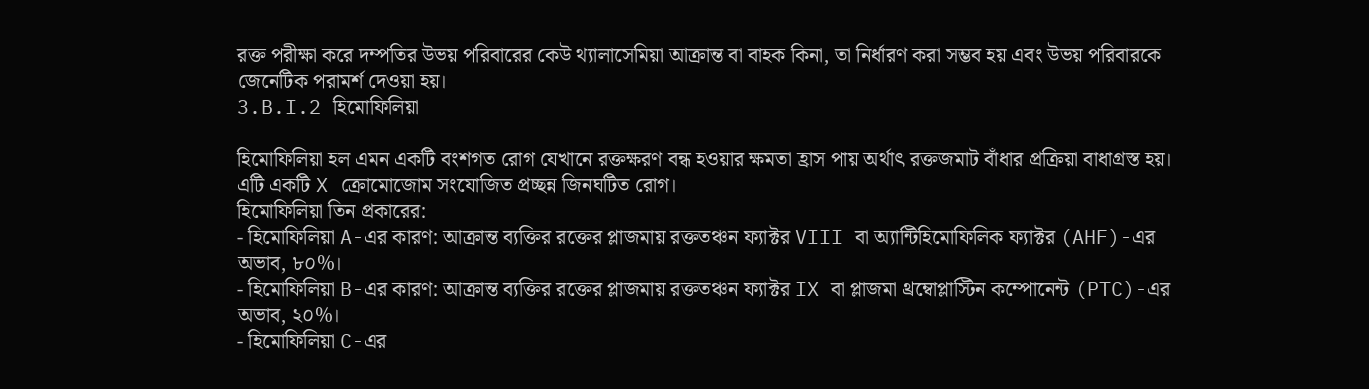রক্ত পরীক্ষা করে দম্পতির উভয় পরিবারের কেউ থ্যালাসেমিয়া আক্রান্ত বা বাহক কিনা, তা নির্ধারণ করা সম্ভব হয় এবং উভয় পরিবারকে জেনেটিক পরামর্শ দেওয়া হয়।
3.B.I.2 হিমোফিলিয়া

হিমোফিলিয়া হল এমন একটি বংশগত রোগ যেখানে রক্তক্ষরণ বন্ধ হওয়ার ক্ষমতা হ্রাস পায় অর্থাৎ রক্তজমাট বাঁধার প্রক্রিয়া বাধাগ্রস্ত হয়। এটি একটি X ক্রোমোজোম সংযোজিত প্রচ্ছন্ন জিনঘটিত রোগ।
হিমোফিলিয়া তিন প্রকারের:
- হিমোফিলিয়া A-এর কারণ: আক্রান্ত ব্যক্তির রক্তের প্লাজমায় রক্ততঞ্চন ফ্যাক্টর VIII বা অ্যান্টিহিমোফিলিক ফ্যাক্টর (AHF)-এর অভাব, ৮০%।
- হিমোফিলিয়া B-এর কারণ: আক্রান্ত ব্যক্তির রক্তের প্লাজমায় রক্ততঞ্চন ফ্যাক্টর IX বা প্লাজমা থ্রম্বোপ্লাস্টিন কম্পোনেন্ট (PTC)-এর অভাব, ২০%।
- হিমোফিলিয়া C-এর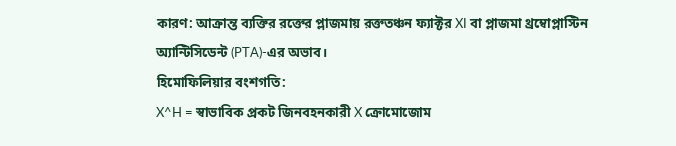কারণ: আক্রান্ত ব্যক্তির রক্তের প্লাজমায় রক্ততঞ্চন ফ্যাক্টর XI বা প্লাজমা থ্রম্বোপ্লাস্টিন অ্যান্টিসিডেন্ট (PTA)-এর অভাব।
হিমোফিলিয়ার বংশগতি:
X^H = স্বাভাবিক প্রকট জিনবহনকারী X ক্রোমোজোম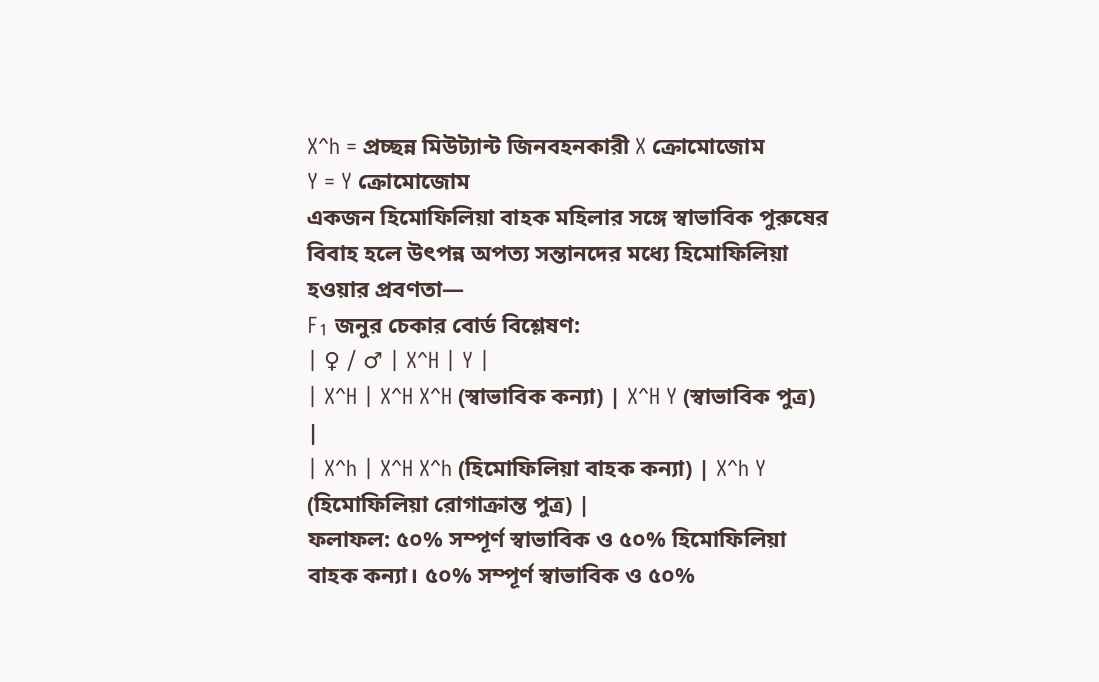X^h = প্রচ্ছন্ন মিউট্যান্ট জিনবহনকারী X ক্রোমোজোম
Y = Y ক্রোমোজোম
একজন হিমোফিলিয়া বাহক মহিলার সঙ্গে স্বাভাবিক পুরুষের বিবাহ হলে উৎপন্ন অপত্য সন্তানদের মধ্যে হিমোফিলিয়া হওয়ার প্রবণতা—
F₁ জনুর চেকার বোর্ড বিশ্লেষণ:
| ♀ / ♂ | X^H | Y |
| X^H | X^H X^H (স্বাভাবিক কন্যা) | X^H Y (স্বাভাবিক পুত্র) |
| X^h | X^H X^h (হিমোফিলিয়া বাহক কন্যা) | X^h Y (হিমোফিলিয়া রোগাক্রান্ত পুত্র) |
ফলাফল: ৫০% সম্পূর্ণ স্বাভাবিক ও ৫০% হিমোফিলিয়া বাহক কন্যা। ৫০% সম্পূর্ণ স্বাভাবিক ও ৫০%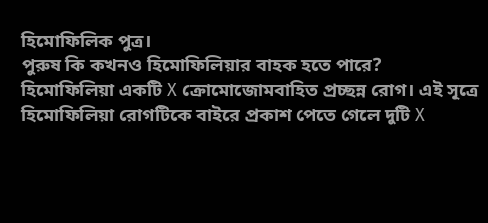হিমোফিলিক পুত্র।
পুরুষ কি কখনও হিমোফিলিয়ার বাহক হতে পারে?
হিমোফিলিয়া একটি X ক্রোমোজোমবাহিত প্রচ্ছন্ন রোগ। এই সূত্রে হিমোফিলিয়া রোগটিকে বাইরে প্রকাশ পেতে গেলে দুটি X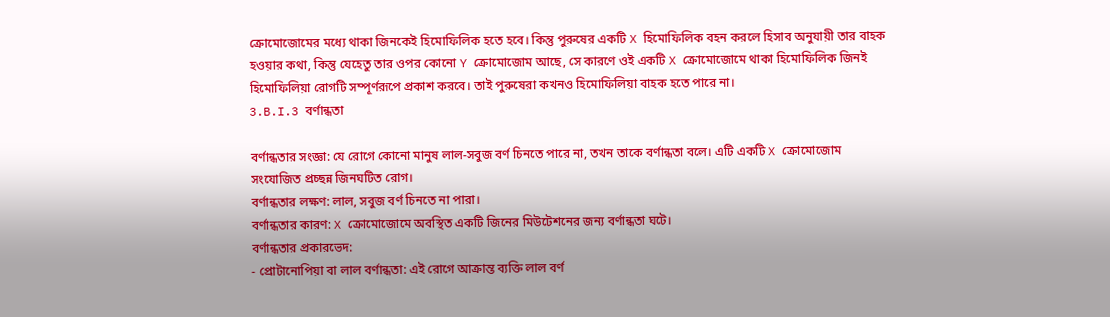ক্রোমোজোমের মধ্যে থাকা জিনকেই হিমোফিলিক হতে হবে। কিন্তু পুরুষের একটি X হিমোফিলিক বহন করলে হিসাব অনুযায়ী তার বাহক হওয়ার কথা, কিন্তু যেহেতু তার ওপর কোনো Y ক্রোমোজোম আছে, সে কারণে ওই একটি X ক্রোমোজোমে থাকা হিমোফিলিক জিনই হিমোফিলিয়া রোগটি সম্পূর্ণরূপে প্রকাশ করবে। তাই পুরুষেরা কখনও হিমোফিলিয়া বাহক হতে পারে না।
3.B.I.3 বর্ণান্ধতা

বর্ণান্ধতার সংজ্ঞা: যে রোগে কোনো মানুষ লাল-সবুজ বর্ণ চিনতে পারে না, তখন তাকে বর্ণান্ধতা বলে। এটি একটি X ক্রোমোজোম সংযোজিত প্রচ্ছন্ন জিনঘটিত রোগ।
বর্ণান্ধতার লক্ষণ: লাল, সবুজ বর্ণ চিনতে না পারা।
বর্ণান্ধতার কারণ: X ক্রোমোজোমে অবস্থিত একটি জিনের মিউটেশনের জন্য বর্ণান্ধতা ঘটে।
বর্ণান্ধতার প্রকারভেদ:
- প্রোটানোপিয়া বা লাল বর্ণান্ধতা: এই রোগে আক্রান্ত ব্যক্তি লাল বর্ণ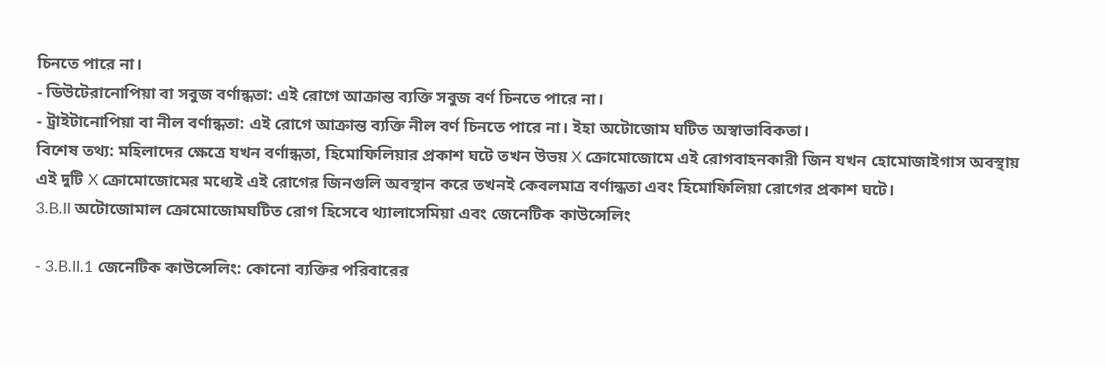চিনতে পারে না।
- ডিউটেরানোপিয়া বা সবুজ বর্ণান্ধতা: এই রোগে আক্রান্ত ব্যক্তি সবুজ বর্ণ চিনতে পারে না।
- ট্রাইটানোপিয়া বা নীল বর্ণান্ধতা: এই রোগে আক্রান্ত ব্যক্তি নীল বর্ণ চিনতে পারে না। ইহা অটোজোম ঘটিত অস্বাভাবিকতা।
বিশেষ তথ্য: মহিলাদের ক্ষেত্রে যখন বর্ণান্ধতা, হিমোফিলিয়ার প্রকাশ ঘটে তখন উভয় X ক্রোমোজোমে এই রোগবাহনকারী জিন যখন হোমোজাইগাস অবস্থায় এই দুটি X ক্রোমোজোমের মধ্যেই এই রোগের জিনগুলি অবস্থান করে তখনই কেবলমাত্র বর্ণান্ধতা এবং হিমোফিলিয়া রোগের প্রকাশ ঘটে।
3.B.II অটোজোমাল ক্রোমোজোমঘটিত রোগ হিসেবে থ্যালাসেমিয়া এবং জেনেটিক কাউন্সেলিং

- 3.B.II.1 জেনেটিক কাউন্সেলিং: কোনো ব্যক্তির পরিবারের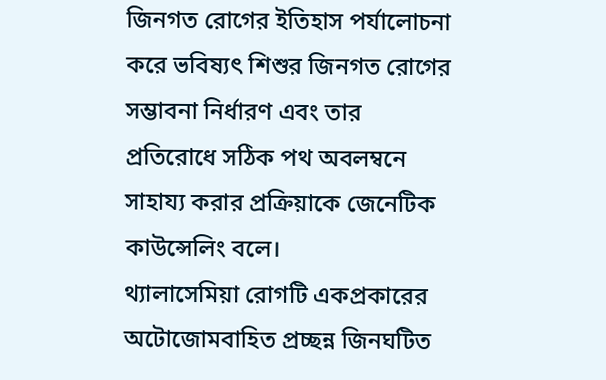জিনগত রোগের ইতিহাস পর্যালোচনা করে ভবিষ্যৎ শিশুর জিনগত রোগের সম্ভাবনা নির্ধারণ এবং তার প্রতিরোধে সঠিক পথ অবলম্বনে সাহায্য করার প্রক্রিয়াকে জেনেটিক কাউন্সেলিং বলে।
থ্যালাসেমিয়া রোগটি একপ্রকারের অটোজোমবাহিত প্রচ্ছন্ন জিনঘটিত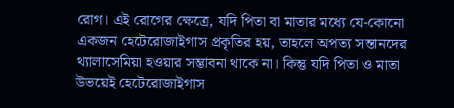রোগ। এই রোগের ক্ষেত্রে, যদি পিতা বা মাতার মধ্যে যে-কোনো একজন হেটেরোজাইগাস প্রকৃতির হয়, তাহলে অপত্য সন্তানদের থ্যালাসেমিয়া হওয়ার সম্ভাবনা থাকে না। কিন্তু যদি পিতা ও মাতা উভয়েই হেটেরোজাইগাস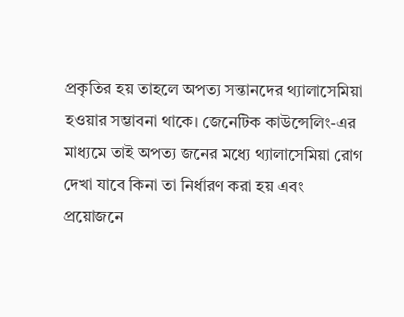প্রকৃতির হয় তাহলে অপত্য সন্তানদের থ্যালাসেমিয়া হওয়ার সম্ভাবনা থাকে। জেনেটিক কাউন্সেলিং-এর মাধ্যমে তাই অপত্য জনের মধ্যে থ্যালাসেমিয়া রোগ দেখা যাবে কিনা তা নির্ধারণ করা হয় এবং প্রয়োজনে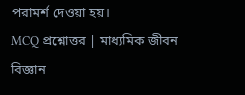পরামর্শ দেওয়া হয়।
MCQ প্রশ্নোত্তর | মাধ্যমিক জীবন বিজ্ঞান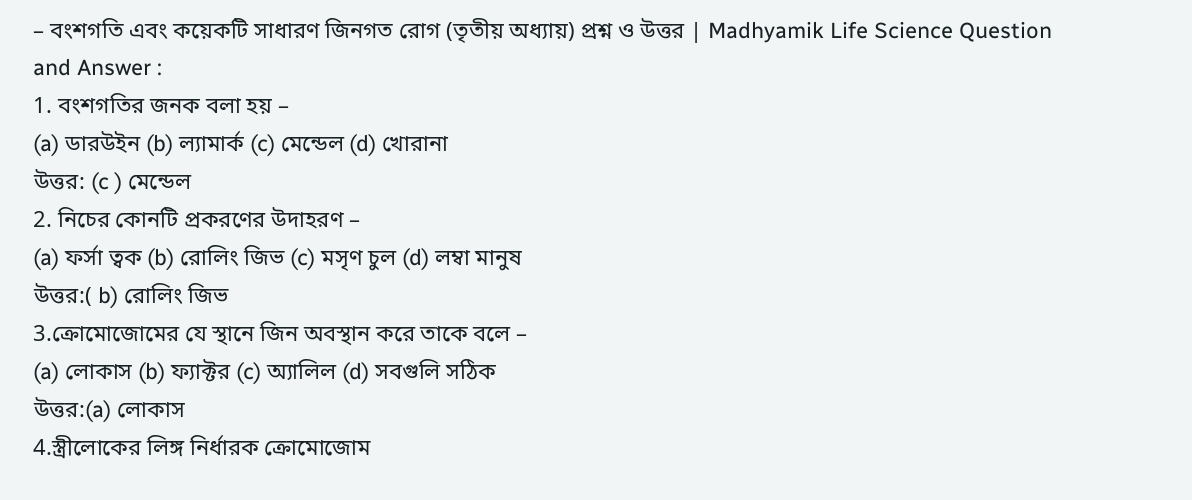– বংশগতি এবং কয়েকটি সাধারণ জিনগত রোগ (তৃতীয় অধ্যায়) প্রশ্ন ও উত্তর | Madhyamik Life Science Question and Answer :
1. বংশগতির জনক বলা হয় –
(a) ডারউইন (b) ল্যামার্ক (c) মেন্ডেল (d) খোরানা
উত্তর: (c ) মেন্ডেল
2. নিচের কোনটি প্রকরণের উদাহরণ –
(a) ফর্সা ত্বক (b) রোলিং জিভ (c) মসৃণ চুল (d) লম্বা মানুষ
উত্তর:( b) রোলিং জিভ
3.ক্রোমোজোমের যে স্থানে জিন অবস্থান করে তাকে বলে –
(a) লোকাস (b) ফ্যাক্টর (c) অ্যালিল (d) সবগুলি সঠিক
উত্তর:(a) লোকাস
4.স্ত্রীলোকের লিঙ্গ নির্ধারক ক্রোমোজোম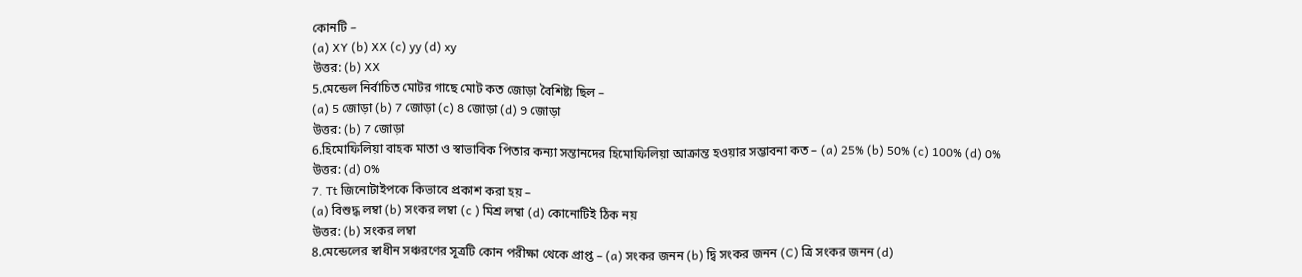কোনটি –
(a) XY (b) XX (c) yy (d) xy
উত্তর: (b) XX
5.মেন্ডেল নির্বাচিত মোটর গাছে মোট কত জোড়া বৈশিষ্ট্য ছিল –
(a) 5 জোড়া (b) 7 জোড়া (c) 8 জোড়া (d) 9 জোড়া
উত্তর: (b) 7 জোড়া
6.হিমোফিলিয়া বাহক মাতা ও স্বাভাবিক পিতার কন্যা সন্তানদের হিমোফিলিয়া আক্রান্ত হওয়ার সম্ভাবনা কত – (a) 25% (b) 50% (c) 100% (d) 0%
উত্তর: (d) 0%
7. Tt জিনোটাইপকে কিভাবে প্রকাশ করা হয় –
(a) বিশুদ্ধ লম্বা (b) সংকর লম্বা (c ) মিশ্র লম্বা (d) কোনোটিই ঠিক নয়
উত্তর: (b) সংকর লম্বা
8.মেন্ডেলের স্বাধীন সঞ্চরণের সূত্রটি কোন পরীক্ষা থেকে প্রাপ্ত – (a) সংকর জনন (b) দ্বি সংকর জনন (C) ত্রি সংকর জনন (d)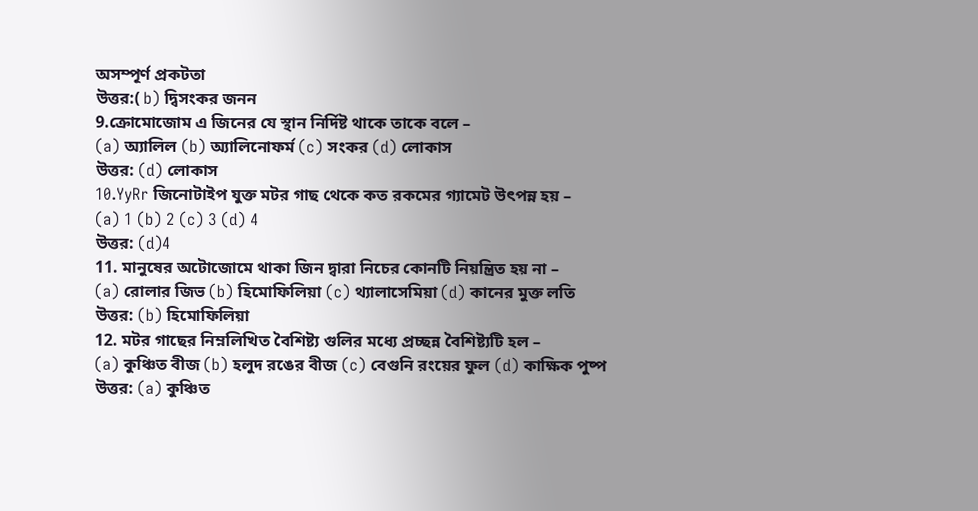অসম্পূর্ণ প্রকটতা
উত্তর:( b) দ্বিসংকর জনন
9.ক্রোমোজোম এ জিনের যে স্থান নির্দিষ্ট থাকে তাকে বলে –
(a) অ্যালিল (b) অ্যালিনোফর্ম (c) সংকর (d) লোকাস
উত্তর: (d) লোকাস
10.YyRr জিনোটাইপ যুক্ত মটর গাছ থেকে কত রকমের গ্যামেট উৎপন্ন হয় –
(a) 1 (b) 2 (c) 3 (d) 4
উত্তর: (d)4
11. মানুষের অটোজোমে থাকা জিন দ্বারা নিচের কোনটি নিয়ন্ত্রিত হয় না –
(a) রোলার জিভ (b) হিমোফিলিয়া (c) থ্যালাসেমিয়া (d) কানের মুক্ত লতি
উত্তর: (b) হিমোফিলিয়া
12. মটর গাছের নিম্নলিখিত বৈশিষ্ট্য গুলির মধ্যে প্রচ্ছন্ন বৈশিষ্ট্যটি হল –
(a) কুঞ্চিত বীজ (b) হলুদ রঙের বীজ (c) বেগুনি রংয়ের ফুল (d) কাক্ষিক পুষ্প
উত্তর: (a) কুঞ্চিত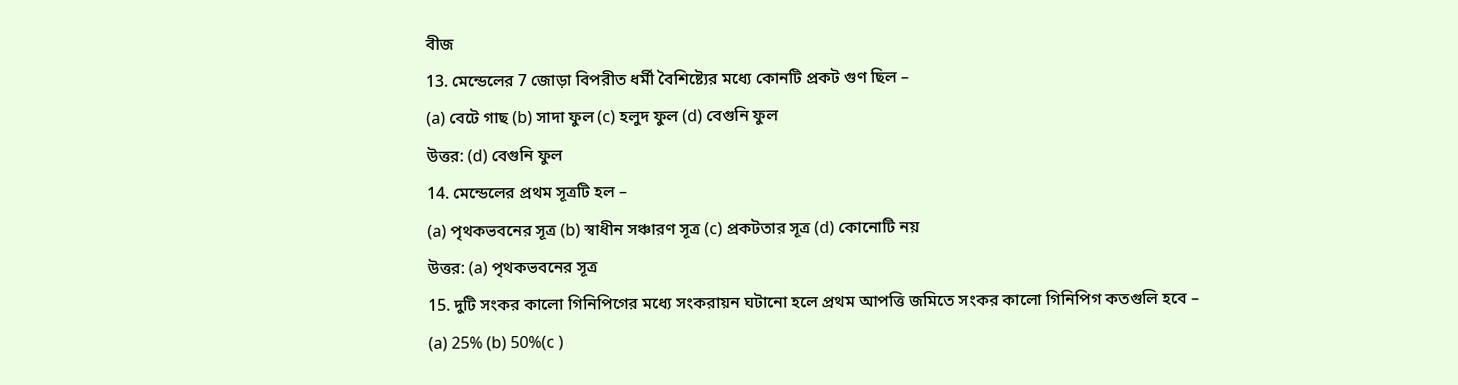বীজ
13. মেন্ডেলের 7 জোড়া বিপরীত ধর্মী বৈশিষ্ট্যের মধ্যে কোনটি প্রকট গুণ ছিল –
(a) বেটে গাছ (b) সাদা ফুল (c) হলুদ ফুল (d) বেগুনি ফুল
উত্তর: (d) বেগুনি ফুল
14. মেন্ডেলের প্রথম সূত্রটি হল –
(a) পৃথকভবনের সূত্র (b) স্বাধীন সঞ্চারণ সূত্র (c) প্রকটতার সূত্র (d) কোনোটি নয়
উত্তর: (a) পৃথকভবনের সূত্র
15. দুটি সংকর কালো গিনিপিগের মধ্যে সংকরায়ন ঘটানো হলে প্রথম আপত্তি জমিতে সংকর কালো গিনিপিগ কতগুলি হবে –
(a) 25% (b) 50%(c )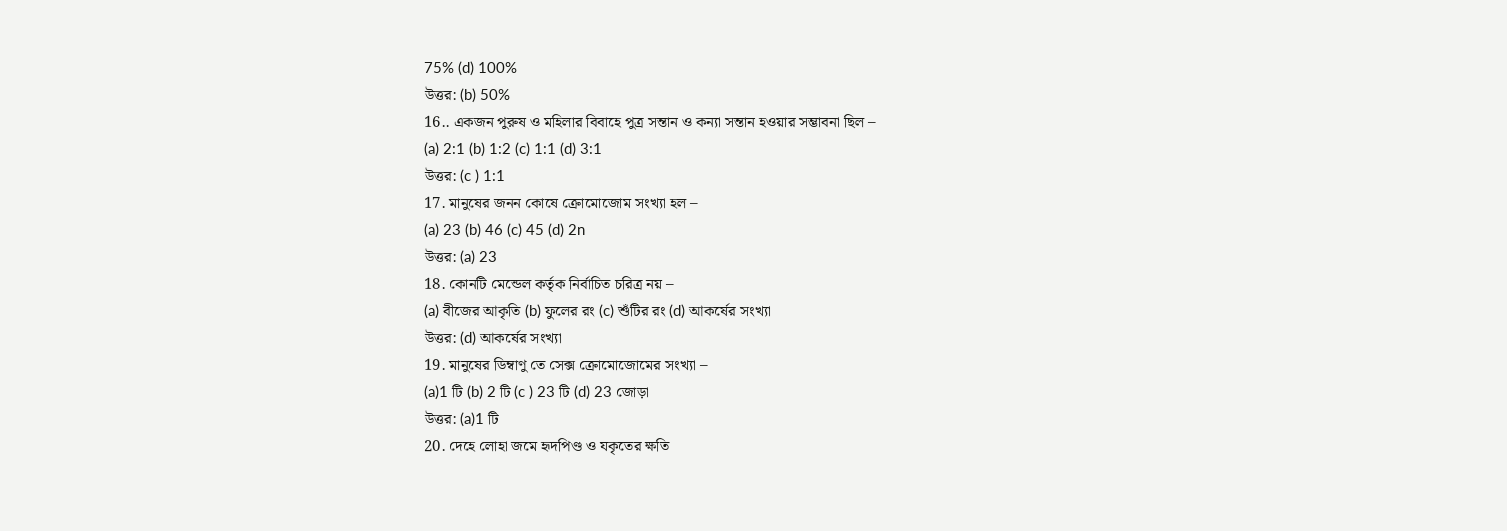75% (d) 100%
উত্তর: (b) 50%
16.. একজন পুরুষ ও মহিলার বিবাহে পুত্র সন্তান ও কন্যা সন্তান হওয়ার সম্ভাবনা ছিল –
(a) 2:1 (b) 1:2 (c) 1:1 (d) 3:1
উত্তর: (c ) 1:1
17. মানুষের জনন কোষে ক্রোমোজোম সংখ্যা হল –
(a) 23 (b) 46 (c) 45 (d) 2n
উত্তর: (a) 23
18. কোনটি মেন্ডেল কর্তৃক নির্বাচিত চরিত্র নয় –
(a) বীজের আকৃতি (b) ফুলের রং (c) শুঁটির রং (d) আকর্ষের সংখ্যা
উত্তর: (d) আকর্ষের সংখ্যা
19. মানুষের ডিম্বাণু তে সেক্স ক্রোমোজোমের সংখ্যা –
(a)1 টি (b) 2 টি (c ) 23 টি (d) 23 জোড়া
উত্তর: (a)1 টি
20. দেহে লোহা জমে হৃদপিণ্ড ও যকৃতের ক্ষতি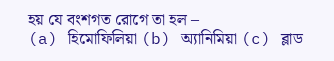হয় যে বংশগত রোগে তা হল –
(a) হিমোফিলিয়া (b) অ্যানিমিয়া (c) ব্লাড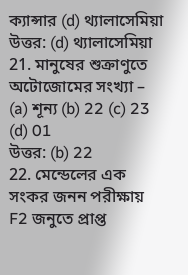ক্যান্সার (d) থ্যালাসেমিয়া
উত্তর: (d) থ্যালাসেমিয়া
21. মানুষের শুক্রাণুতে অটোজোমের সংখ্যা –
(a) শূন্য (b) 22 (c) 23 (d) 01
উত্তর: (b) 22
22. মেন্ডেলের এক সংকর জনন পরীক্ষায় F2 জনুতে প্রাপ্ত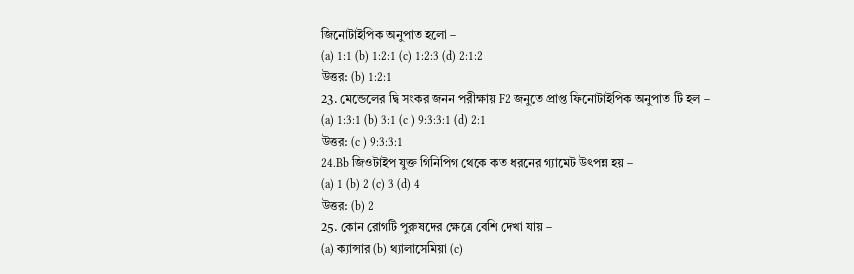জিনোটাইপিক অনুপাত হলো –
(a) 1:1 (b) 1:2:1 (c) 1:2:3 (d) 2:1:2
উত্তর: (b) 1:2:1
23. মেন্ডেলের দ্বি সংকর জনন পরীক্ষায় F2 জনুতে প্রাপ্ত ফিনোটাইপিক অনুপাত টি হল –
(a) 1:3:1 (b) 3:1 (c ) 9:3:3:1 (d) 2:1
উত্তর: (c ) 9:3:3:1
24.Bb জিওটাইপ যুক্ত গিনিপিগ থেকে কত ধরনের গ্যামেট উৎপন্ন হয় –
(a) 1 (b) 2 (c) 3 (d) 4
উত্তর: (b) 2
25. কোন রোগটি পুরুষদের ক্ষেত্রে বেশি দেখা যায় –
(a) ক্যান্সার (b) থ্যালাসেমিয়া (c)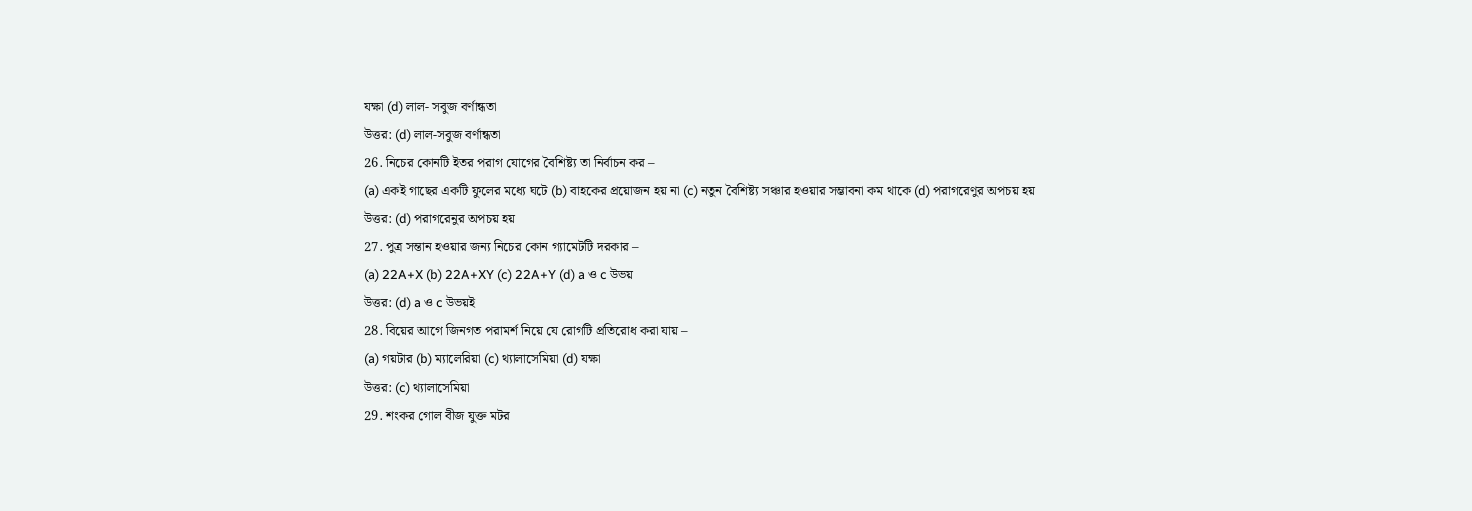যক্ষা (d) লাল- সবুজ বর্ণান্ধতা
উত্তর: (d) লাল-সবুজ বর্ণান্ধতা
26. নিচের কোনটি ইতর পরাগ যোগের বৈশিষ্ট্য তা নির্বাচন কর –
(a) একই গাছের একটি ফুলের মধ্যে ঘটে (b) বাহকের প্রয়োজন হয় না (c) নতুন বৈশিষ্ট্য সঞ্চার হওয়ার সম্ভাবনা কম থাকে (d) পরাগরেণুর অপচয় হয়
উত্তর: (d) পরাগরেনুর অপচয় হয়
27. পুত্র সন্তান হওয়ার জন্য নিচের কোন গ্যামেটটি দরকার –
(a) 22A+X (b) 22A+XY (c) 22A+Y (d) a ও c উভয়
উত্তর: (d) a ও c উভয়ই
28. বিয়ের আগে জিনগত পরামর্শ নিয়ে যে রোগটি প্রতিরোধ করা যায় –
(a) গয়টার (b) ম্যালেরিয়া (c) থ্যালাসেমিয়া (d) যক্ষা
উত্তর: (c) থ্যালাসেমিয়া
29. শংকর গোল বীজ যুক্ত মটর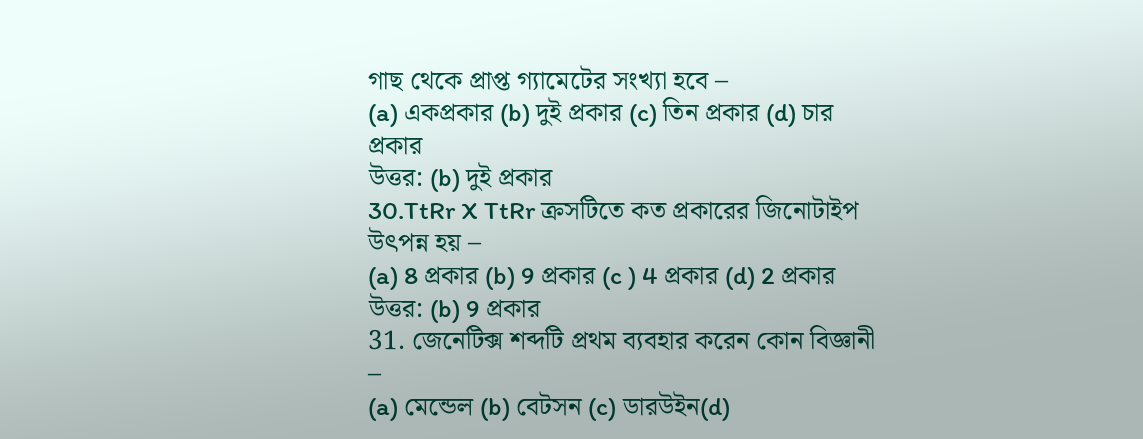গাছ থেকে প্রাপ্ত গ্যামেটের সংখ্যা হবে –
(a) একপ্রকার (b) দুই প্রকার (c) তিন প্রকার (d) চার প্রকার
উত্তর: (b) দুই প্রকার
30.TtRr X TtRr ক্রসটিতে কত প্রকারের জিনোটাইপ উৎপন্ন হয় –
(a) 8 প্রকার (b) 9 প্রকার (c ) 4 প্রকার (d) 2 প্রকার
উত্তর: (b) 9 প্রকার
31. জেনেটিক্স শব্দটি প্রথম ব্যবহার করেন কোন বিজ্ঞানী –
(a) মেন্ডেল (b) বেটসন (c) ডারউইন(d)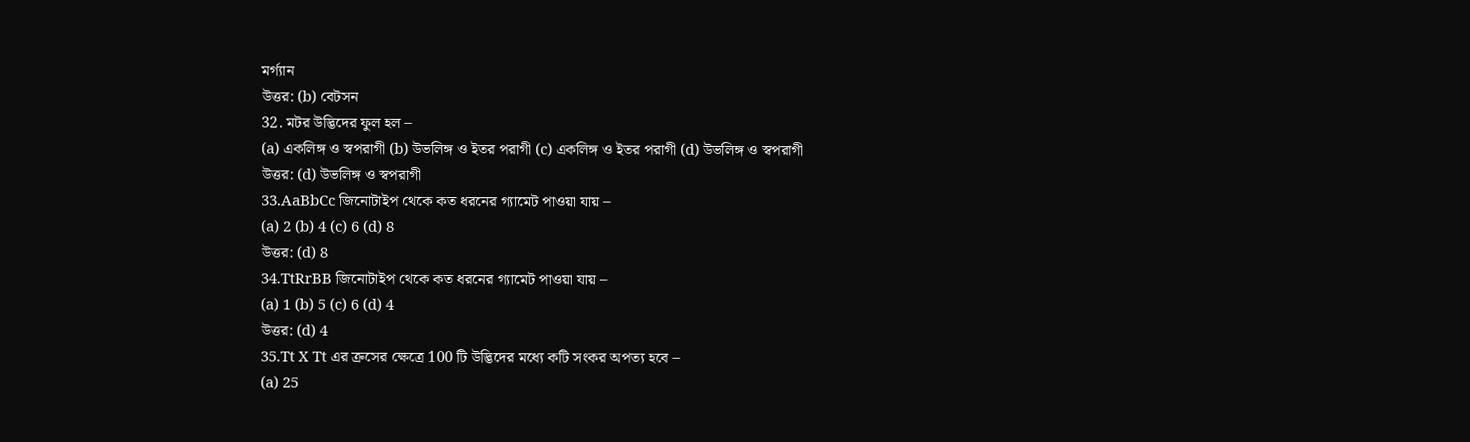মর্গ্যান
উত্তর: (b) বেটসন
32. মটর উদ্ভিদের ফুল হল –
(a) একলিঙ্গ ও স্বপরাগী (b) উভলিঙ্গ ও ইতর পরাগী (c) একলিঙ্গ ও ইতর পরাগী (d) উভলিঙ্গ ও স্বপরাগী
উত্তর: (d) উভলিঙ্গ ও স্বপরাগী
33.AaBbCc জিনোটাইপ থেকে কত ধরনের গ্যামেট পাওয়া যায় –
(a) 2 (b) 4 (c) 6 (d) 8
উত্তর: (d) 8
34.TtRrBB জিনোটাইপ থেকে কত ধরনের গ্যামেট পাওয়া যায় –
(a) 1 (b) 5 (c) 6 (d) 4
উত্তর: (d) 4
35.Tt X Tt এর ক্রসের ক্ষেত্রে 100 টি উদ্ভিদের মধ্যে কটি সংকর অপত্য হবে –
(a) 25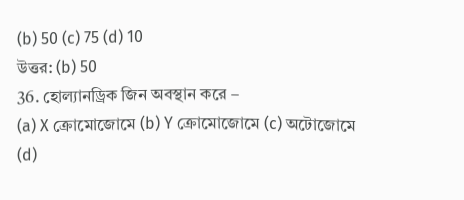(b) 50 (c) 75 (d) 10
উত্তর: (b) 50
36. হোল্যানড্রিক জিন অবস্থান করে –
(a) X ক্রোমোজোমে (b) Y ক্রোমোজোমে (c) অটোজোমে (d)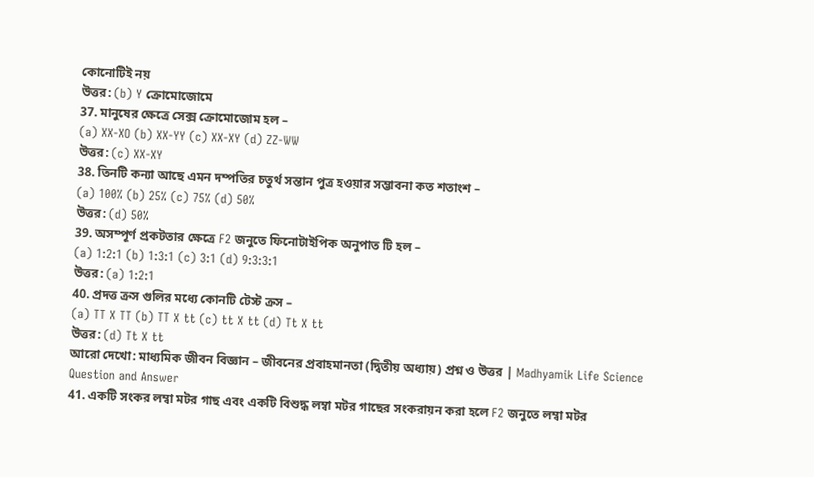কোনোটিই নয়
উত্তর: (b) Y ক্রোমোজোমে
37. মানুষের ক্ষেত্রে সেক্স ক্রোমোজোম হল –
(a) XX-XO (b) XX-YY (c) XX-XY (d) ZZ-WW
উত্তর: (c) XX-XY
38. তিনটি কন্যা আছে এমন দম্পতির চতুর্থ সন্তান পুত্র হওয়ার সম্ভাবনা কত শতাংশ –
(a) 100% (b) 25% (c) 75% (d) 50%
উত্তর: (d) 50%
39. অসম্পূর্ণ প্রকটতার ক্ষেত্রে F2 জনুতে ফিনোটাইপিক অনুপাত টি হল –
(a) 1:2:1 (b) 1:3:1 (c) 3:1 (d) 9:3:3:1
উত্তর: (a) 1:2:1
40. প্রদত্ত ক্রস গুলির মধ্যে কোনটি টেস্ট ক্রস –
(a) TT X TT (b) TT X tt (c) tt X tt (d) Tt X tt
উত্তর: (d) Tt X tt
আরো দেখো: মাধ্যমিক জীবন বিজ্ঞান – জীবনের প্রবাহমানতা (দ্বিতীয় অধ্যায়) প্রশ্ন ও উত্তর | Madhyamik Life Science Question and Answer
41. একটি সংকর লম্বা মটর গাছ এবং একটি বিশুদ্ধ লম্বা মটর গাছের সংকরায়ন করা হলে F2 জনুতে লম্বা মটর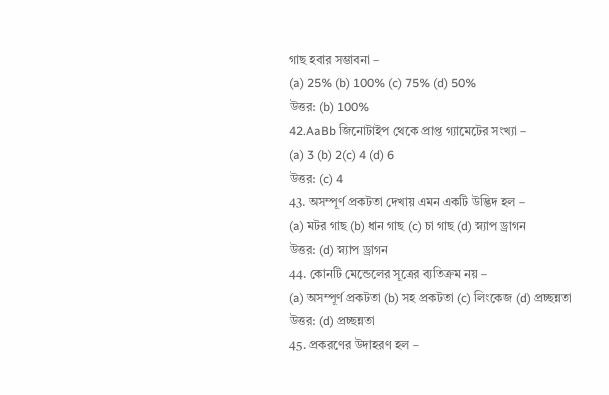গাছ হবার সম্ভাবনা –
(a) 25% (b) 100% (c) 75% (d) 50%
উত্তর: (b) 100%
42.AaBb জিনোটাইপ থেকে প্রাপ্ত গ্যামেটের সংখ্যা –
(a) 3 (b) 2(c) 4 (d) 6
উত্তর: (c) 4
43. অসম্পূর্ণ প্রকটতা দেখায় এমন একটি উদ্ভিদ হল –
(a) মটর গাছ (b) ধান গাছ (c) চা গাছ (d) স্ন্যাপ ড্রাগন
উত্তর: (d) স্ন্যাপ ড্রাগন
44. কোনটি মেন্ডেলের সূত্রের ব্যতিক্রম নয় –
(a) অসম্পূর্ণ প্রকটতা (b) সহ প্রকটতা (c) লিংকেজ (d) প্রচ্ছন্নতা
উত্তর: (d) প্রচ্ছন্নতা
45. প্রকরণের উদাহরণ হল –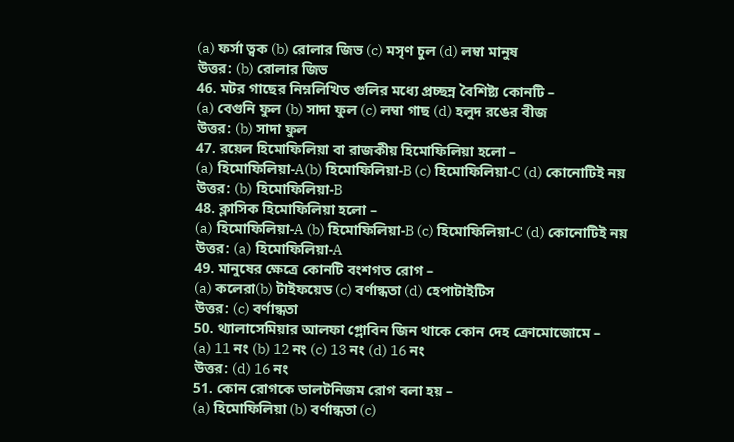(a) ফর্সা ত্বক (b) রোলার জিভ (c) মসৃণ চুল (d) লম্বা মানুষ
উত্তর: (b) রোলার জিভ
46. মটর গাছের নিম্নলিখিত গুলির মধ্যে প্রচ্ছন্ন বৈশিষ্ট্য কোনটি –
(a) বেগুনি ফুল (b) সাদা ফুল (c) লম্বা গাছ (d) হলুদ রঙের বীজ
উত্তর: (b) সাদা ফুল
47. রয়েল হিমোফিলিয়া বা রাজকীয় হিমোফিলিয়া হলো –
(a) হিমোফিলিয়া-A(b) হিমোফিলিয়া-B (c) হিমোফিলিয়া-C (d) কোনোটিই নয়
উত্তর: (b) হিমোফিলিয়া-B
48. ক্লাসিক হিমোফিলিয়া হলো –
(a) হিমোফিলিয়া-A (b) হিমোফিলিয়া-B (c) হিমোফিলিয়া-C (d) কোনোটিই নয়
উত্তর: (a) হিমোফিলিয়া-A
49. মানুষের ক্ষেত্রে কোনটি বংশগত রোগ –
(a) কলেরা(b) টাইফয়েড (c) বর্ণান্ধতা (d) হেপাটাইটিস
উত্তর: (c) বর্ণান্ধতা
50. থ্যালাসেমিয়ার আলফা গ্লোবিন জিন থাকে কোন দেহ ক্রোমোজোমে –
(a) 11 নং (b) 12 নং (c) 13 নং (d) 16 নং
উত্তর: (d) 16 নং
51. কোন রোগকে ডালটনিজম রোগ বলা হয় –
(a) হিমোফিলিয়া (b) বর্ণান্ধতা (c)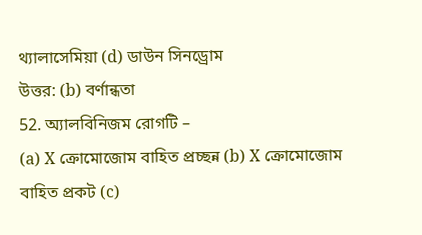থ্যালাসেমিয়া (d) ডাউন সিনড্রোম
উত্তর: (b) বর্ণান্ধতা
52. অ্যালবিনিজম রোগটি –
(a) X ক্রোমোজোম বাহিত প্রচ্ছন্ন (b) X ক্রোমোজোম বাহিত প্রকট (c)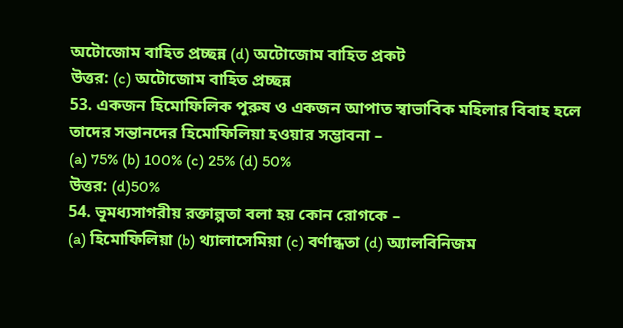অটোজোম বাহিত প্রচ্ছন্ন (d) অটোজোম বাহিত প্রকট
উত্তর: (c) অটোজোম বাহিত প্রচ্ছন্ন
53. একজন হিমোফিলিক পুরুষ ও একজন আপাত স্বাভাবিক মহিলার বিবাহ হলে তাদের সন্তানদের হিমোফিলিয়া হওয়ার সম্ভাবনা –
(a) 75% (b) 100% (c) 25% (d) 50%
উত্তর: (d)50%
54. ভূমধ্যসাগরীয় রক্তাল্পতা বলা হয় কোন রোগকে –
(a) হিমোফিলিয়া (b) থ্যালাসেমিয়া (c) বর্ণান্ধতা (d) অ্যালবিনিজম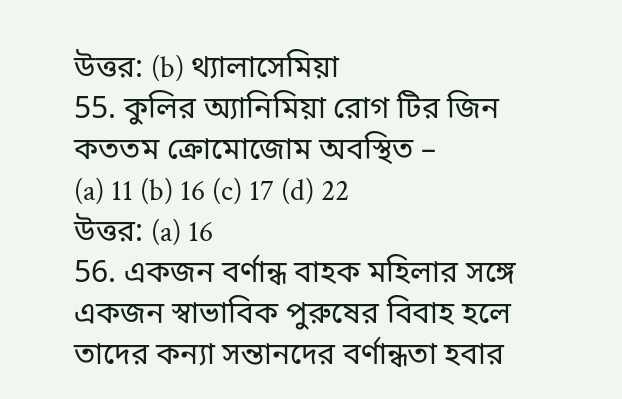উত্তর: (b) থ্যালাসেমিয়া
55. কুলির অ্যানিমিয়া রোগ টির জিন কততম ক্রোমোজোম অবস্থিত –
(a) 11 (b) 16 (c) 17 (d) 22
উত্তর: (a) 16
56. একজন বর্ণান্ধ বাহক মহিলার সঙ্গে একজন স্বাভাবিক পুরুষের বিবাহ হলে তাদের কন্যা সন্তানদের বর্ণান্ধতা হবার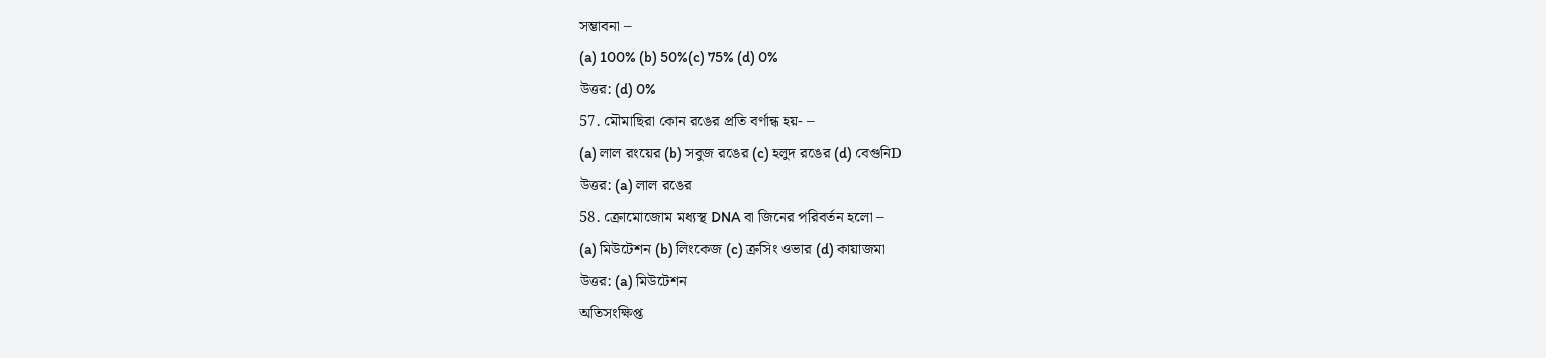সম্ভাবনা –
(a) 100% (b) 50%(c) 75% (d) 0%
উত্তর: (d) 0%
57. মৌমাছিরা কোন রঙের প্রতি বর্ণান্ধ হয়- –
(a) লাল রংয়ের (b) সবুজ রঙের (c) হলুদ রঙের (d) বেগুনিD
উত্তর: (a) লাল রঙের
58. ক্রোমোজোম মধ্যস্থ DNA বা জিনের পরিবর্তন হলো –
(a) মিউটেশন (b) লিংকেজ (c) ক্রসিং ওভার (d) কায়াজমা
উত্তর: (a) মিউটেশন
অতিসংক্ষিপ্ত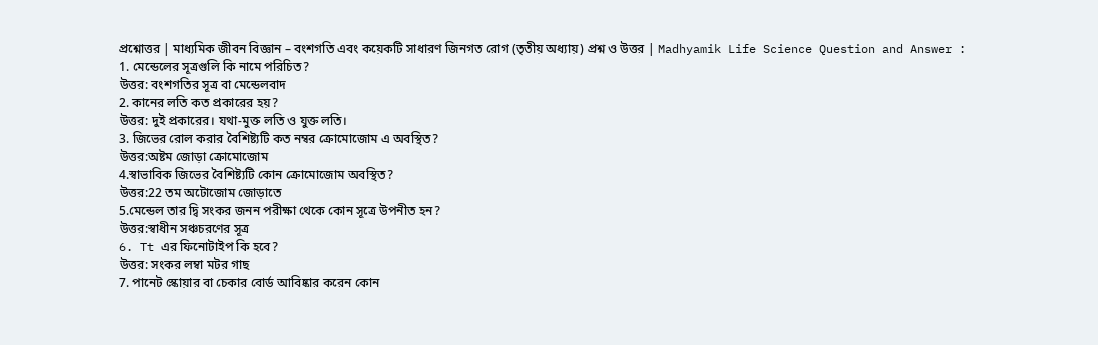প্রশ্নোত্তর | মাধ্যমিক জীবন বিজ্ঞান – বংশগতি এবং কয়েকটি সাধারণ জিনগত রোগ (তৃতীয় অধ্যায়) প্রশ্ন ও উত্তর | Madhyamik Life Science Question and Answer :
1. মেন্ডেলের সূত্রগুলি কি নামে পরিচিত?
উত্তর: বংশগতির সূত্র বা মেন্ডেলবাদ
2. কানের লতি কত প্রকারের হয়?
উত্তর: দুই প্রকারের। যথা-মুক্ত লতি ও যুক্ত লতি।
3. জিভের রোল করার বৈশিষ্ট্যটি কত নম্বর ক্রোমোজোম এ অবস্থিত?
উত্তর:অষ্টম জোড়া ক্রোমোজোম
4.স্বাভাবিক জিভের বৈশিষ্ট্যটি কোন ক্রোমোজোম অবস্থিত?
উত্তর:22 তম অটোজোম জোড়াতে
5.মেন্ডেল তার দ্বি সংকর জনন পরীক্ষা থেকে কোন সূত্রে উপনীত হন?
উত্তর:স্বাধীন সঞ্চচরণের সূত্র
6. Tt এর ফিনোটাইপ কি হবে?
উত্তর: সংকর লম্বা মটর গাছ
7. পানেট স্কোয়ার বা চেকার বোর্ড আবিষ্কার করেন কোন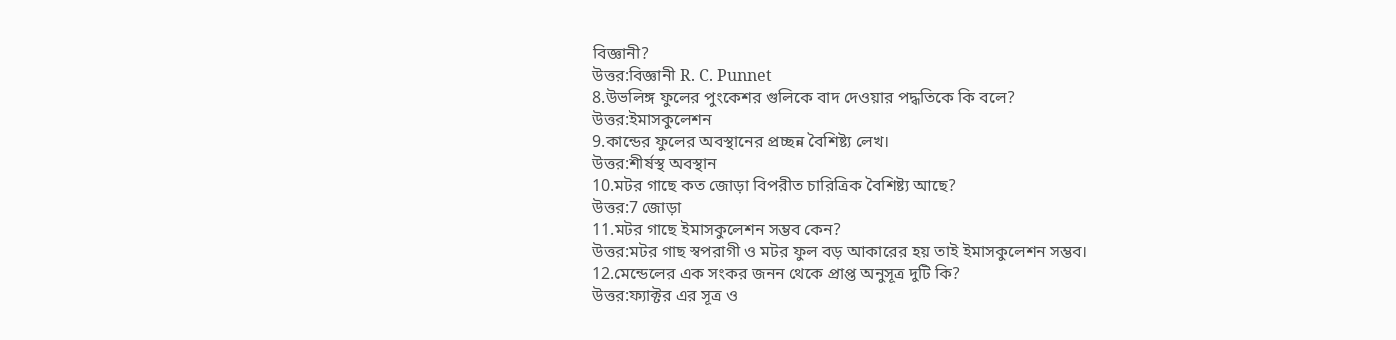বিজ্ঞানী?
উত্তর:বিজ্ঞানী R. C. Punnet
8.উভলিঙ্গ ফুলের পুংকেশর গুলিকে বাদ দেওয়ার পদ্ধতিকে কি বলে?
উত্তর:ইমাসকুলেশন
9.কান্ডের ফুলের অবস্থানের প্রচ্ছন্ন বৈশিষ্ট্য লেখ।
উত্তর:শীর্ষস্থ অবস্থান
10.মটর গাছে কত জোড়া বিপরীত চারিত্রিক বৈশিষ্ট্য আছে?
উত্তর:7 জোড়া
11.মটর গাছে ইমাসকুলেশন সম্ভব কেন?
উত্তর:মটর গাছ স্বপরাগী ও মটর ফুল বড় আকারের হয় তাই ইমাসকুলেশন সম্ভব।
12.মেন্ডেলের এক সংকর জনন থেকে প্রাপ্ত অনুসূত্র দুটি কি?
উত্তর:ফ্যাক্টর এর সূত্র ও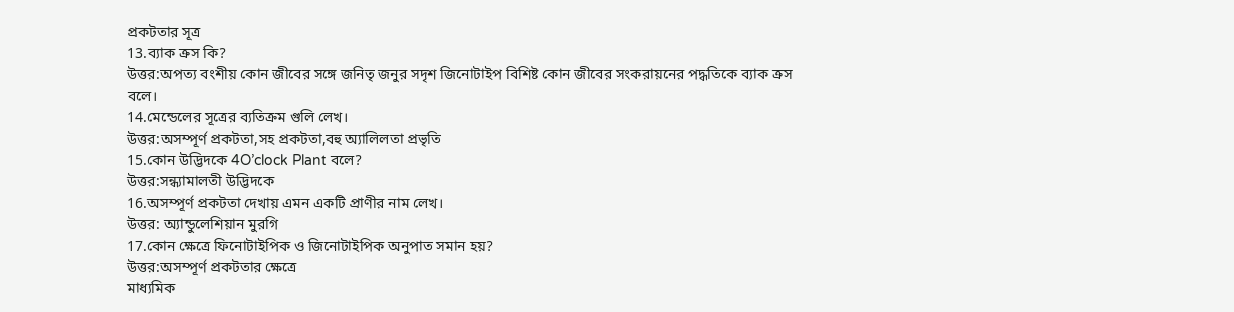প্রকটতার সূত্র
13.ব্যাক ক্রস কি?
উত্তর:অপত্য বংশীয় কোন জীবের সঙ্গে জনিতৃ জনুর সদৃশ জিনোটাইপ বিশিষ্ট কোন জীবের সংকরায়নের পদ্ধতিকে ব্যাক ক্রস বলে।
14.মেন্ডেলের সূত্রের ব্যতিক্রম গুলি লেখ।
উত্তর:অসম্পূর্ণ প্রকটতা,সহ প্রকটতা,বহু অ্যালিলতা প্রভৃতি
15.কোন উদ্ভিদকে 4O’clock Plant বলে?
উত্তর:সন্ধ্যামালতী উদ্ভিদকে
16.অসম্পূর্ণ প্রকটতা দেখায় এমন একটি প্রাণীর নাম লেখ।
উত্তর: অ্যান্ডুলেশিয়ান মুরগি
17.কোন ক্ষেত্রে ফিনোটাইপিক ও জিনোটাইপিক অনুপাত সমান হয়?
উত্তর:অসম্পূর্ণ প্রকটতার ক্ষেত্রে
মাধ্যমিক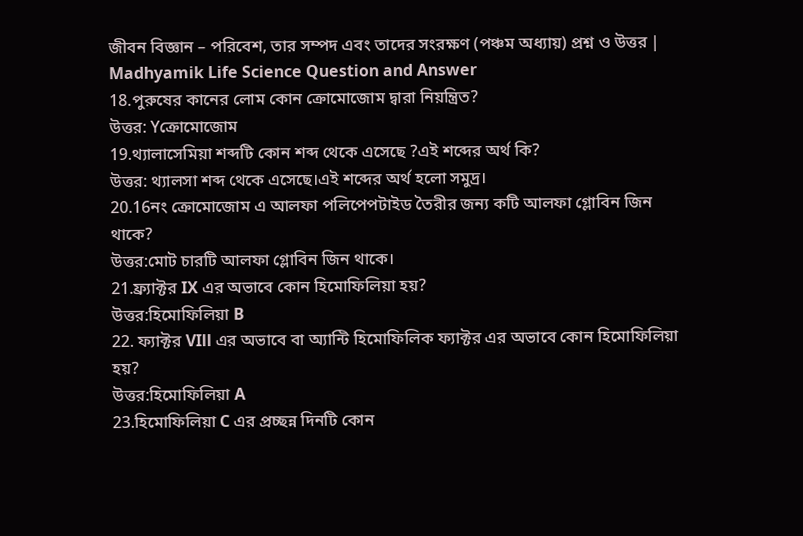জীবন বিজ্ঞান – পরিবেশ, তার সম্পদ এবং তাদের সংরক্ষণ (পঞ্চম অধ্যায়) প্রশ্ন ও উত্তর | Madhyamik Life Science Question and Answer
18.পুরুষের কানের লোম কোন ক্রোমোজোম দ্বারা নিয়ন্ত্রিত?
উত্তর: Yক্রোমোজোম
19.থ্যালাসেমিয়া শব্দটি কোন শব্দ থেকে এসেছে ?এই শব্দের অর্থ কি?
উত্তর: থ্যালসা শব্দ থেকে এসেছে।এই শব্দের অর্থ হলো সমুদ্র।
20.16নং ক্রোমোজোম এ আলফা পলিপেপটাইড তৈরীর জন্য কটি আলফা গ্লোবিন জিন থাকে?
উত্তর:মোট চারটি আলফা গ্লোবিন জিন থাকে।
21.ফ্র্যাক্টর IX এর অভাবে কোন হিমোফিলিয়া হয়?
উত্তর:হিমোফিলিয়া B
22. ফ্যাক্টর VIll এর অভাবে বা অ্যান্টি হিমোফিলিক ফ্যাক্টর এর অভাবে কোন হিমোফিলিয়া হয়?
উত্তর:হিমোফিলিয়া A
23.হিমোফিলিয়া C এর প্রচ্ছন্ন দিনটি কোন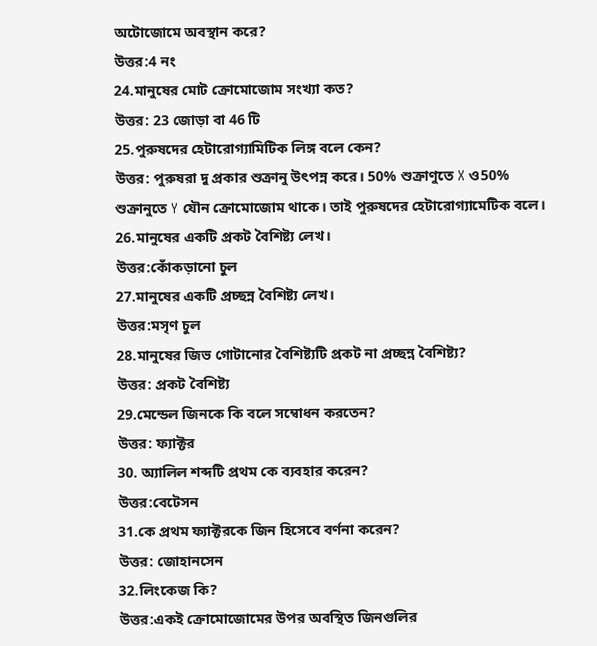অটোজোমে অবস্থান করে?
উত্তর:4 নং
24.মানুষের মোট ক্রোমোজোম সংখ্যা কত?
উত্তর: 23 জোড়া বা 46 টি
25.পুরুষদের হেটারোগ্যামিটিক লিঙ্গ বলে কেন?
উত্তর: পুরুষরা দু প্রকার শুক্রানু উৎপন্ন করে। 50% শুক্রাণুতে X ও50% শুক্রানুতে Y যৌন ক্রোমোজোম থাকে। তাই পুরুষদের হেটারোগ্যামেটিক বলে।
26.মানুষের একটি প্রকট বৈশিষ্ট্য লেখ।
উত্তর:কোঁকড়ানো চুল
27.মানুষের একটি প্রচ্ছন্ন বৈশিষ্ট্য লেখ।
উত্তর:মসৃণ চুল
28.মানুষের জিভ গোটানোর বৈশিষ্ট্যটি প্রকট না প্রচ্ছন্ন বৈশিষ্ট্য?
উত্তর: প্রকট বৈশিষ্ট্য
29.মেন্ডেল জিনকে কি বলে সম্বোধন করতেন?
উত্তর: ফ্যাক্টর
30. অ্যালিল শব্দটি প্রথম কে ব্যবহার করেন?
উত্তর:বেটেসন
31.কে প্রথম ফ্যাক্টরকে জিন হিসেবে বর্ণনা করেন?
উত্তর: জোহানসেন
32.লিংকেজ কি?
উত্তর:একই ক্রোমোজোমের উপর অবস্থিত জিনগুলির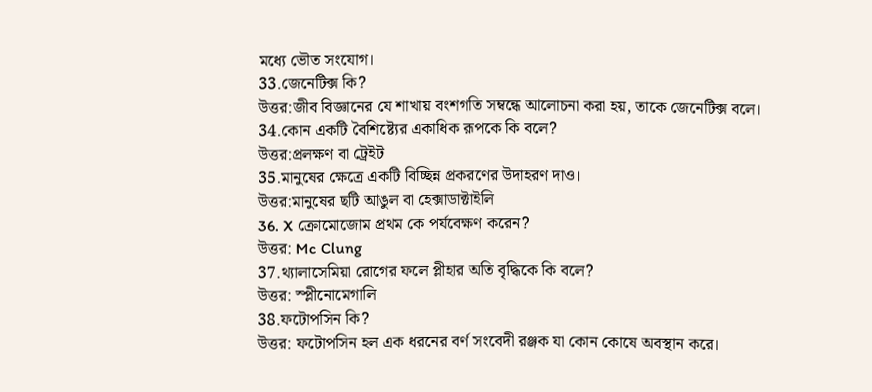মধ্যে ভৌত সংযোগ।
33.জেনেটিক্স কি?
উত্তর:জীব বিজ্ঞানের যে শাখায় বংশগতি সম্বন্ধে আলোচনা করা হয়, তাকে জেনেটিক্স বলে।
34.কোন একটি বৈশিষ্ট্যের একাধিক রূপকে কি বলে?
উত্তর:প্রলক্ষণ বা ট্ৰেইট
35.মানুষের ক্ষেত্রে একটি বিচ্ছিন্ন প্রকরণের উদাহরণ দাও।
উত্তর:মানুষের ছটি আঙুল বা হেক্সাডাক্টাইলি
36. X ক্রোমোজোম প্রথম কে পর্যবেক্ষণ করেন?
উত্তর: Mc Clung
37.থ্যালাসেমিয়া রোগের ফলে প্লীহার অতি বৃদ্ধিকে কি বলে?
উত্তর: স্প্লীনোমেগালি
38.ফটোপসিন কি?
উত্তর: ফটোপসিন হল এক ধরনের বর্ণ সংবেদী রঞ্জক যা কোন কোষে অবস্থান করে।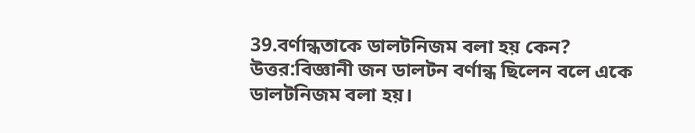39.বর্ণান্ধতাকে ডালটনিজম বলা হয় কেন?
উত্তর:বিজ্ঞানী জন ডালটন বর্ণান্ধ ছিলেন বলে একে ডালটনিজম বলা হয়।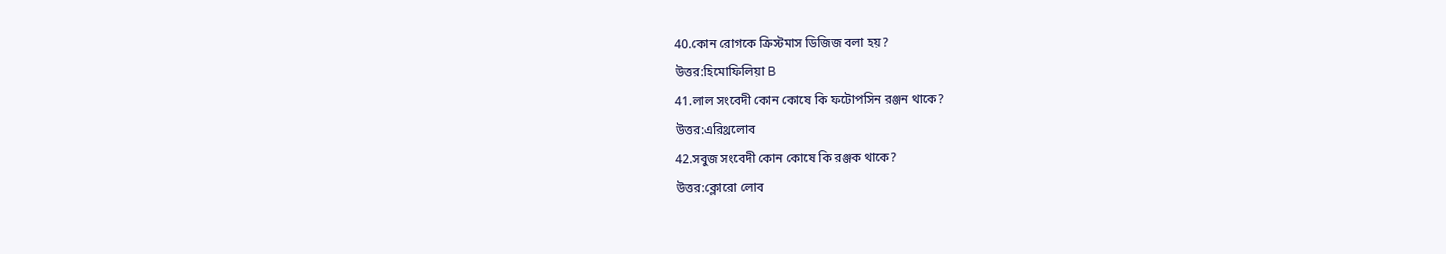40.কোন রোগকে ক্রিস্টমাস ডিজিজ বলা হয়?
উত্তর:হিমোফিলিয়া B
41.লাল সংবেদী কোন কোষে কি ফটোপসিন রঞ্জন থাকে?
উত্তর:এরিথ্রলোব
42.সবুজ সংবেদী কোন কোষে কি রঞ্জক থাকে?
উত্তর:ক্লোরো লোব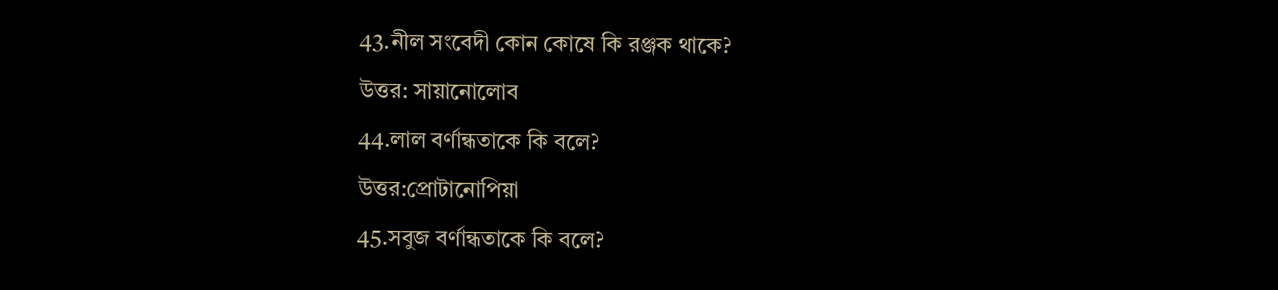43.নীল সংবেদী কোন কোষে কি রঞ্জক থাকে?
উত্তর: সায়ানোলোব
44.লাল বর্ণান্ধতাকে কি বলে?
উত্তর:প্রোটানোপিয়া
45.সবুজ বর্ণান্ধতাকে কি বলে?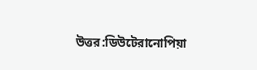উত্তর:ডিউটেরানোপিয়া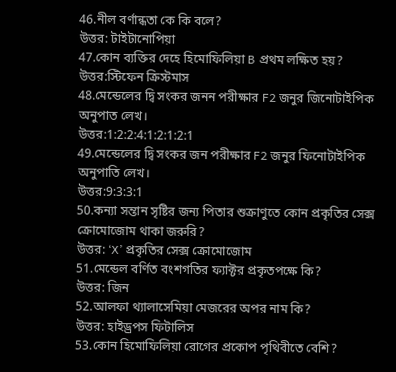46.নীল বর্ণান্ধতা কে কি বলে?
উত্তর: টাইটানোপিয়া
47.কোন ব্যক্তির দেহে হিমোফিলিয়া B প্রথম লক্ষিত হয়?
উত্তর:স্টিফেন ক্রিস্টমাস
48.মেন্ডেলের দ্বি সংকর জনন পরীক্ষার F2 জনুর জিনোটাইপিক অনুপাত লেখ।
উত্তর:1:2:2:4:1:2:1:2:1
49.মেন্ডেলের দ্বি সংকর জন পরীক্ষার F2 জনুর ফিনোটাইপিক অনুপাতি লেখ।
উত্তর:9:3:3:1
50.কন্যা সন্তান সৃষ্টির জন্য পিতার শুক্রাণুতে কোন প্রকৃতির সেক্স ক্রোমোজোম থাকা জরুরি?
উত্তর: ‘X’ প্রকৃতির সেক্স ক্রোমোজোম
51.মেন্ডেল বর্ণিত বংশগতির ফ্যাক্টর প্রকৃতপক্ষে কি?
উত্তর: জিন
52.আলফা থ্যালাসেমিয়া মেজরের অপর নাম কি?
উত্তর: হাইড্রপস ফিটালিস
53.কোন হিমোফিলিয়া রোগের প্রকোপ পৃথিবীতে বেশি?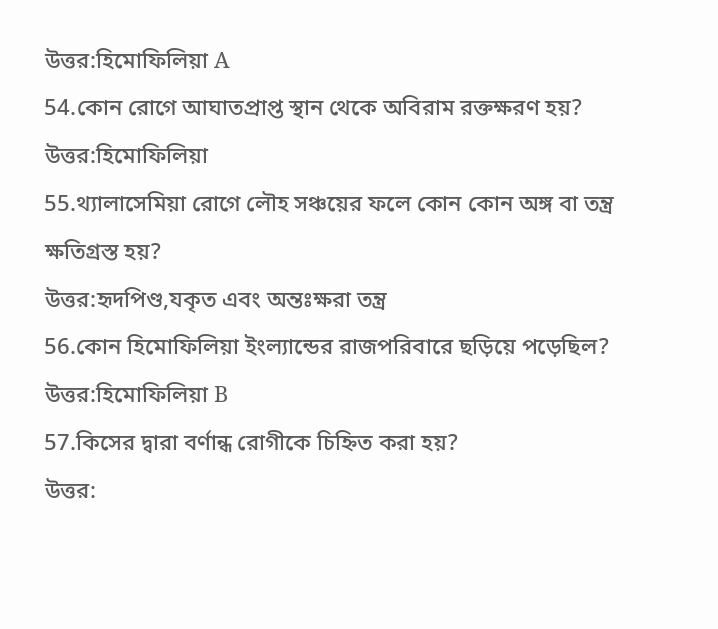উত্তর:হিমোফিলিয়া A
54.কোন রোগে আঘাতপ্রাপ্ত স্থান থেকে অবিরাম রক্তক্ষরণ হয়?
উত্তর:হিমোফিলিয়া
55.থ্যালাসেমিয়া রোগে লৌহ সঞ্চয়ের ফলে কোন কোন অঙ্গ বা তন্ত্র ক্ষতিগ্রস্ত হয়?
উত্তর:হৃদপিণ্ড,যকৃত এবং অন্তঃক্ষরা তন্ত্র
56.কোন হিমোফিলিয়া ইংল্যান্ডের রাজপরিবারে ছড়িয়ে পড়েছিল?
উত্তর:হিমোফিলিয়া B
57.কিসের দ্বারা বর্ণান্ধ রোগীকে চিহ্নিত করা হয়?
উত্তর: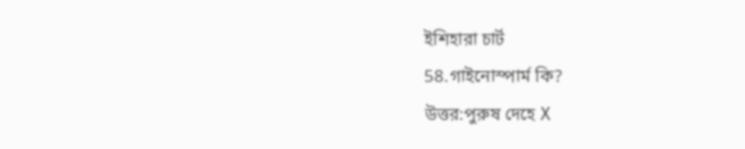ইশিহারা চার্ট
58.গাইনোস্পার্ম কি?
উত্তর:পুরুষ দেহে X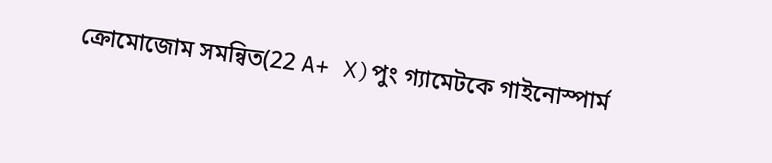ক্রোমোজোম সমন্বিত(22 A+ X)পুং গ্যামেটকে গাইনোস্পার্ম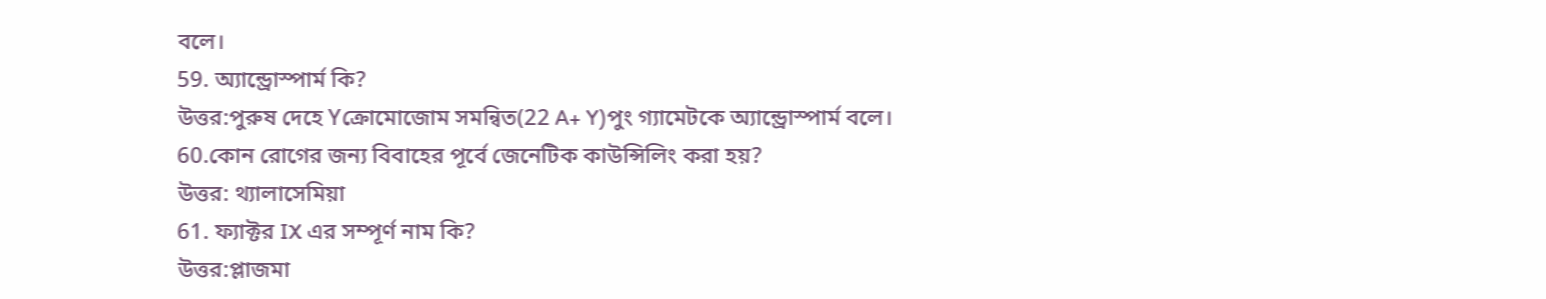বলে।
59. অ্যান্ড্রোস্পার্ম কি?
উত্তর:পুরুষ দেহে Yক্রোমোজোম সমন্বিত(22 A+ Y)পুং গ্যামেটকে অ্যান্ড্রোস্পার্ম বলে।
60.কোন রোগের জন্য বিবাহের পূর্বে জেনেটিক কাউন্সিলিং করা হয়?
উত্তর: থ্যালাসেমিয়া
61. ফ্যাক্টর IX এর সম্পূর্ণ নাম কি?
উত্তর:প্লাজমা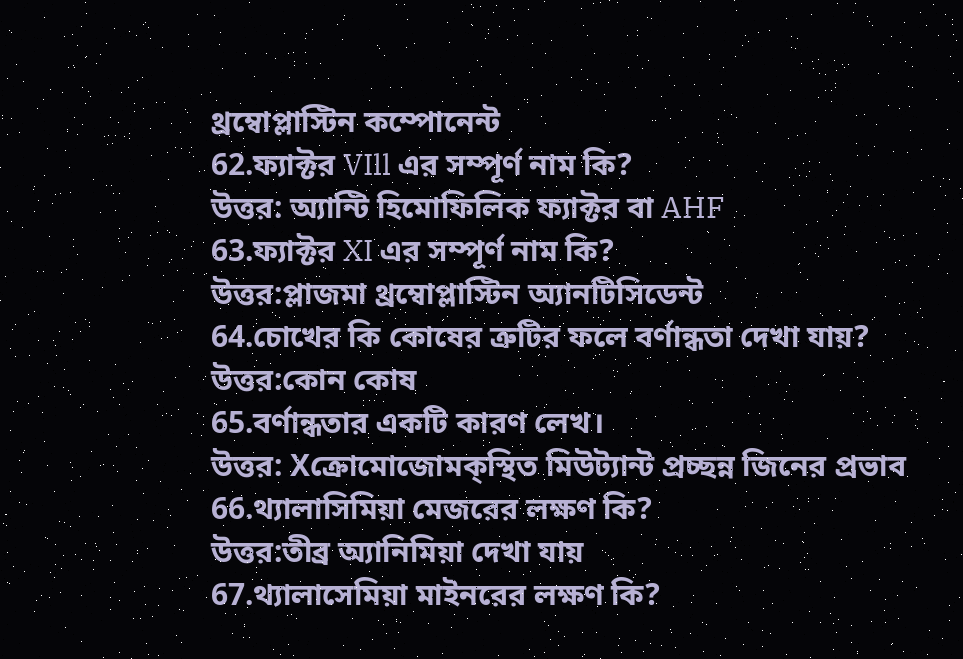থ্রম্বোপ্লাস্টিন কম্পোনেন্ট
62.ফ্যাক্টর VIll এর সম্পূর্ণ নাম কি?
উত্তর: অ্যান্টি হিমোফিলিক ফ্যাক্টর বা AHF
63.ফ্যাক্টর XI এর সম্পূর্ণ নাম কি?
উত্তর:প্লাজমা থ্রম্বোপ্লাস্টিন অ্যানটিসিডেন্ট
64.চোখের কি কোষের ত্রুটির ফলে বর্ণান্ধতা দেখা যায়?
উত্তর:কোন কোষ
65.বর্ণান্ধতার একটি কারণ লেখ।
উত্তর: Xক্রোমোজোমক্স্থিত মিউট্যান্ট প্রচ্ছন্ন জিনের প্রভাব
66.থ্যালাসিমিয়া মেজরের লক্ষণ কি?
উত্তর:তীব্র অ্যানিমিয়া দেখা যায়
67.থ্যালাসেমিয়া মাইনরের লক্ষণ কি?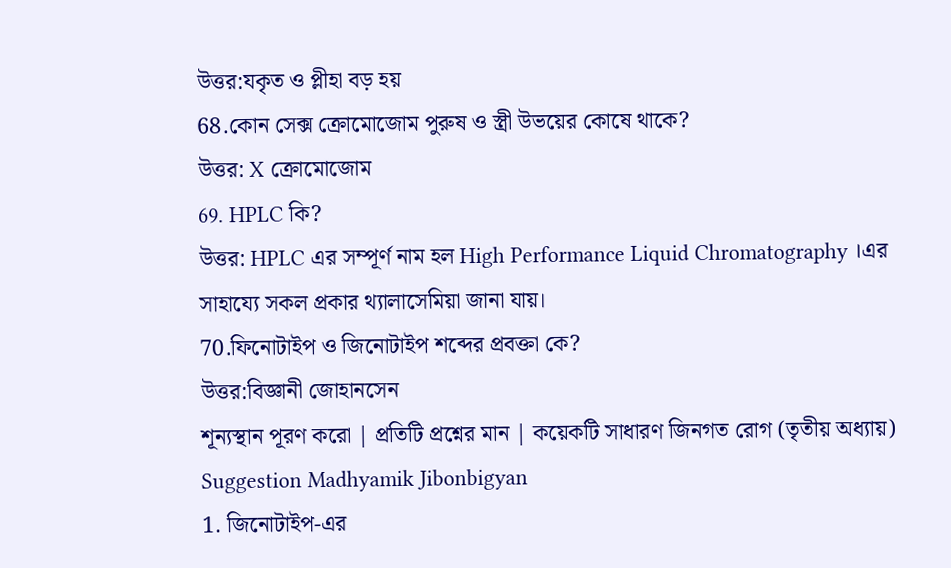উত্তর:যকৃত ও প্লীহা বড় হয়
68.কোন সেক্স ক্রোমোজোম পুরুষ ও স্ত্রী উভয়ের কোষে থাকে?
উত্তর: X ক্রোমোজোম
69. HPLC কি?
উত্তর: HPLC এর সম্পূর্ণ নাম হল High Performance Liquid Chromatography ।এর সাহায্যে সকল প্রকার থ্যালাসেমিয়া জানা যায়।
70.ফিনোটাইপ ও জিনোটাইপ শব্দের প্রবক্তা কে?
উত্তর:বিজ্ঞানী জোহানসেন
শূন্যস্থান পূরণ করো | প্রতিটি প্রশ্নের মান | কয়েকটি সাধারণ জিনগত রোগ (তৃতীয় অধ্যায়) Suggestion Madhyamik Jibonbigyan
1. জিনোটাইপ-এর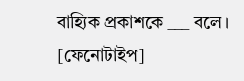বাহ্যিক প্রকাশকে ___ বলে। [ফেনোটাইপ]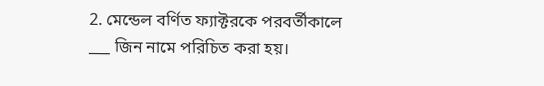2. মেন্ডেল বর্ণিত ফ্যাক্টরকে পরবর্তীকালে ___ জিন নামে পরিচিত করা হয়।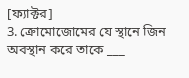[ফ্যাক্টর]
3. ক্রোমোজোমের যে স্থানে জিন অবস্থান করে তাকে ___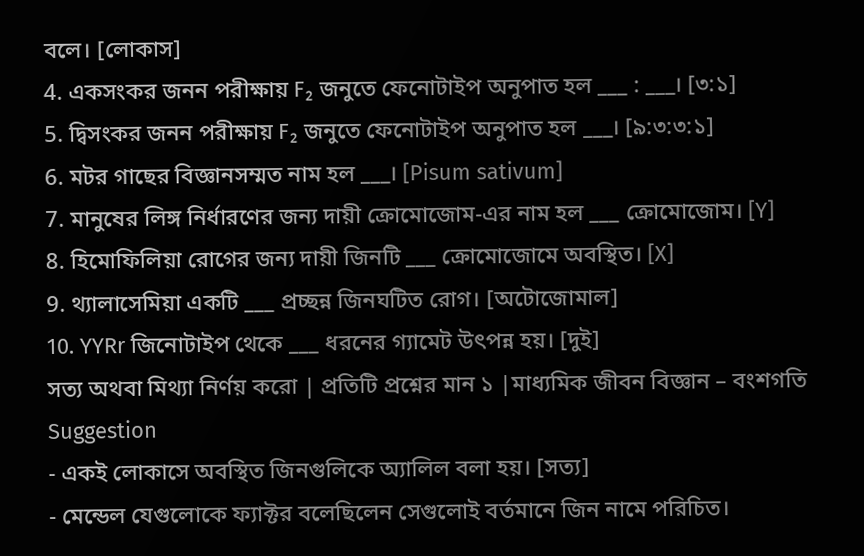বলে। [লোকাস]
4. একসংকর জনন পরীক্ষায় F₂ জনুতে ফেনোটাইপ অনুপাত হল ___ : ___। [৩:১]
5. দ্বিসংকর জনন পরীক্ষায় F₂ জনুতে ফেনোটাইপ অনুপাত হল ___। [৯:৩:৩:১]
6. মটর গাছের বিজ্ঞানসম্মত নাম হল ___। [Pisum sativum]
7. মানুষের লিঙ্গ নির্ধারণের জন্য দায়ী ক্রোমোজোম-এর নাম হল ___ ক্রোমোজোম। [Y]
8. হিমোফিলিয়া রোগের জন্য দায়ী জিনটি ___ ক্রোমোজোমে অবস্থিত। [X]
9. থ্যালাসেমিয়া একটি ___ প্রচ্ছন্ন জিনঘটিত রোগ। [অটোজোমাল]
10. YYRr জিনোটাইপ থেকে ___ ধরনের গ্যামেট উৎপন্ন হয়। [দুই]
সত্য অথবা মিথ্যা নির্ণয় করো | প্রতিটি প্রশ্নের মান ১ |মাধ্যমিক জীবন বিজ্ঞান – বংশগতি Suggestion
- একই লোকাসে অবস্থিত জিনগুলিকে অ্যালিল বলা হয়। [সত্য]
- মেন্ডেল যেগুলোকে ফ্যাক্টর বলেছিলেন সেগুলোই বর্তমানে জিন নামে পরিচিত।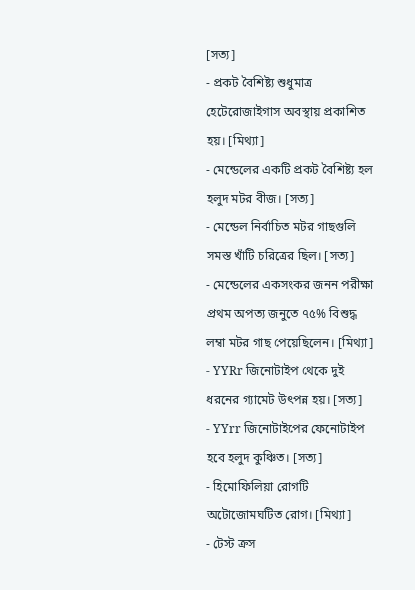[সত্য]
- প্রকট বৈশিষ্ট্য শুধুমাত্র হেটেরোজাইগাস অবস্থায় প্রকাশিত হয়। [মিথ্যা]
- মেন্ডেলের একটি প্রকট বৈশিষ্ট্য হল হলুদ মটর বীজ। [সত্য]
- মেন্ডেল নির্বাচিত মটর গাছগুলি সমস্ত খাঁটি চরিত্রের ছিল। [সত্য]
- মেন্ডেলের একসংকর জনন পরীক্ষা প্রথম অপত্য জনুতে ৭৫% বিশুদ্ধ লম্বা মটর গাছ পেয়েছিলেন। [মিথ্যা]
- YYRr জিনোটাইপ থেকে দুই ধরনের গ্যামেট উৎপন্ন হয়। [সত্য]
- YYrr জিনোটাইপের ফেনোটাইপ হবে হলুদ কুঞ্চিত। [সত্য]
- হিমোফিলিয়া রোগটি অটোজোমঘটিত রোগ। [মিথ্যা]
- টেস্ট ক্রস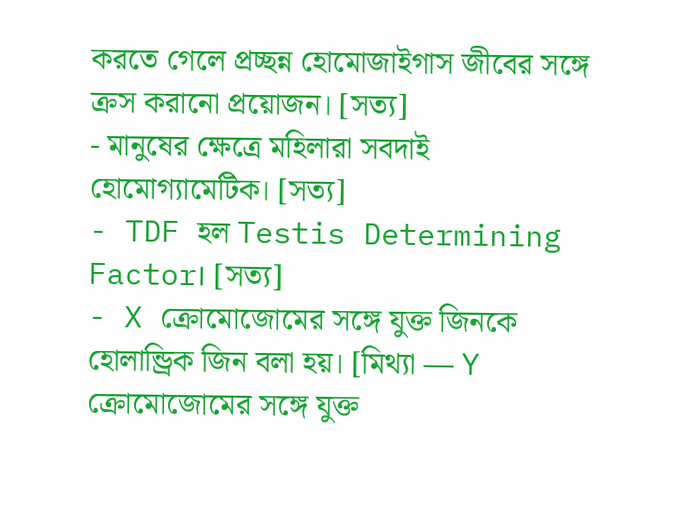করতে গেলে প্রচ্ছন্ন হোমোজাইগাস জীবের সঙ্গে ক্রস করানো প্রয়োজন। [সত্য]
- মানুষের ক্ষেত্রে মহিলারা সবদাই হোমোগ্যামেটিক। [সত্য]
- TDF হল Testis Determining Factor। [সত্য]
- X ক্রোমোজোমের সঙ্গে যুক্ত জিনকে হোলান্ড্রিক জিন বলা হয়। [মিথ্যা — Y ক্রোমোজোমের সঙ্গে যুক্ত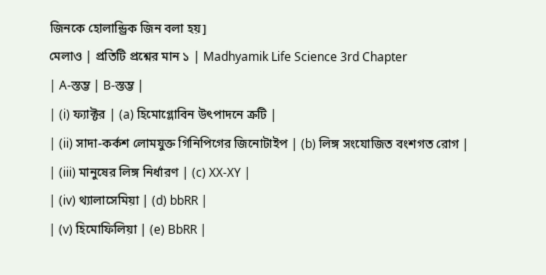জিনকে হোলান্ড্রিক জিন বলা হয়]
মেলাও | প্রতিটি প্রশ্নের মান ১ | Madhyamik Life Science 3rd Chapter
| A-স্তম্ভ | B-স্তম্ভ |
| (i) ফ্যাক্টর | (a) হিমোগ্লোবিন উৎপাদনে ক্রটি |
| (ii) সাদা-কর্কশ লোমযুক্ত গিনিপিগের জিনোটাইপ | (b) লিঙ্গ সংযোজিত বংশগত রোগ |
| (iii) মানুষের লিঙ্গ নির্ধারণ | (c) XX-XY |
| (iv) থ্যালাসেমিয়া | (d) bbRR |
| (v) হিমোফিলিয়া | (e) BbRR |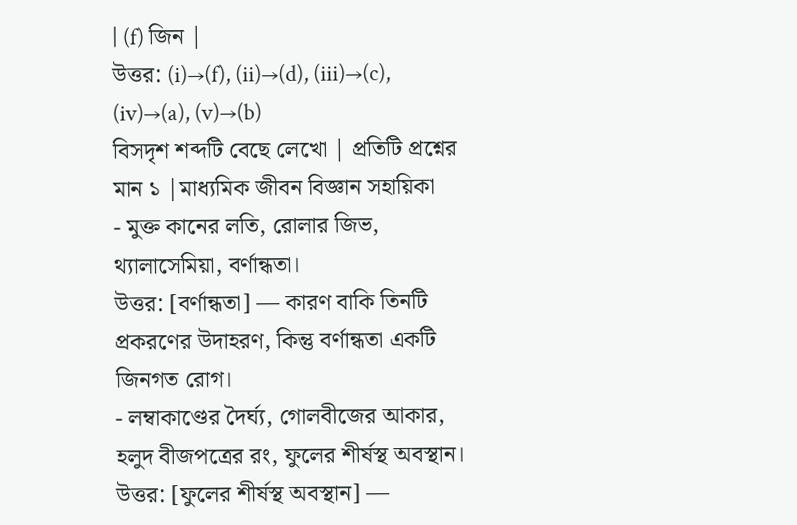| (f) জিন |
উত্তর: (i)→(f), (ii)→(d), (iii)→(c), (iv)→(a), (v)→(b)
বিসদৃশ শব্দটি বেছে লেখো | প্রতিটি প্রশ্নের মান ১ |মাধ্যমিক জীবন বিজ্ঞান সহায়িকা
- মুক্ত কানের লতি, রোলার জিভ, থ্যালাসেমিয়া, বর্ণান্ধতা।
উত্তর: [বর্ণান্ধতা] — কারণ বাকি তিনটি প্রকরণের উদাহরণ, কিন্তু বর্ণান্ধতা একটি জিনগত রোগ।
- লম্বাকাণ্ডের দৈর্ঘ্য, গোলবীজের আকার, হলুদ বীজপত্রের রং, ফুলের শীর্ষস্থ অবস্থান।
উত্তর: [ফুলের শীর্ষস্থ অবস্থান] —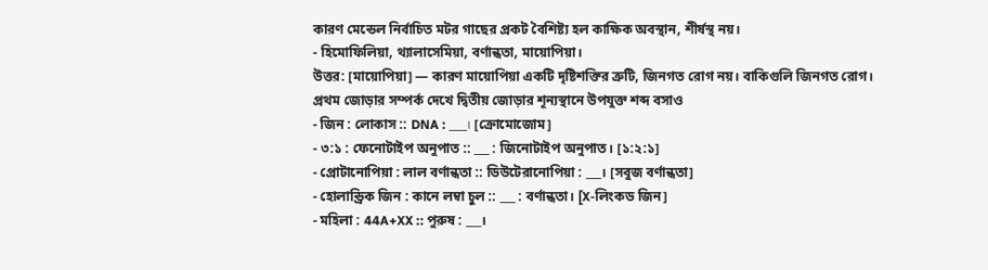কারণ মেন্ডেল নির্বাচিত মটর গাছের প্রকট বৈশিষ্ট্য হল কাক্ষিক অবস্থান, শীর্ষস্থ নয়।
- হিমোফিলিয়া, থ্যালাসেমিয়া, বর্ণান্ধতা, মায়োপিয়া।
উত্তর: [মায়োপিয়া] — কারণ মায়োপিয়া একটি দৃষ্টিশক্তির ত্রুটি, জিনগত রোগ নয়। বাকিগুলি জিনগত রোগ।
প্রথম জোড়ার সম্পর্ক দেখে দ্বিতীয় জোড়ার শূন্যস্থানে উপযুক্ত শব্দ বসাও
- জিন : লোকাস :: DNA : ___। [ক্রোমোজোম]
- ৩:১ : ফেনোটাইপ অনুপাত :: ___ : জিনোটাইপ অনুপাত। [১:২:১]
- প্রোটানোপিয়া : লাল বর্ণান্ধতা :: ডিউটেরানোপিয়া : ___। [সবুজ বর্ণান্ধতা]
- হোলান্ড্রিক জিন : কানে লম্বা চুল :: ___ : বর্ণান্ধতা। [X-লিংকড জিন]
- মহিলা : 44A+XX :: পুরুষ : ___।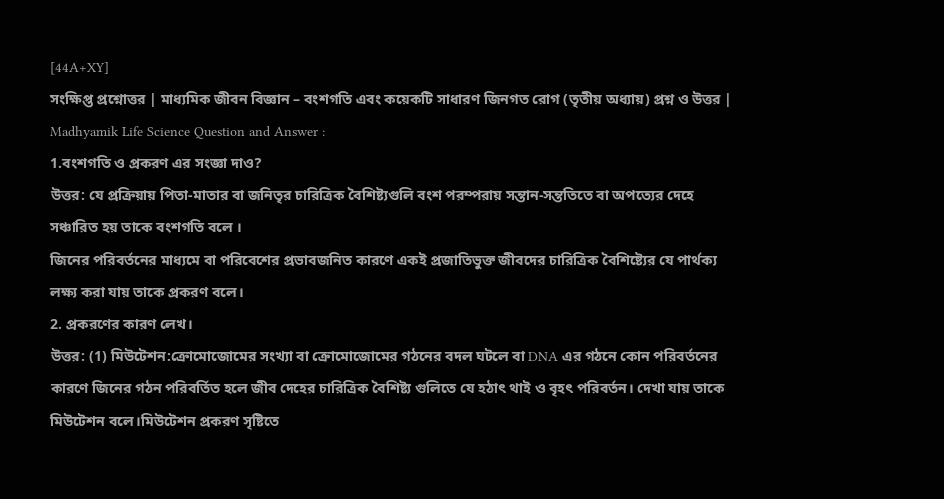[44A+XY]
সংক্ষিপ্ত প্রশ্নোত্তর | মাধ্যমিক জীবন বিজ্ঞান – বংশগতি এবং কয়েকটি সাধারণ জিনগত রোগ (তৃতীয় অধ্যায়) প্রশ্ন ও উত্তর | Madhyamik Life Science Question and Answer :
1.বংশগতি ও প্রকরণ এর সংজ্ঞা দাও?
উত্তর: যে প্রক্রিয়ায় পিতা-মাতার বা জনিতৃর চারিত্রিক বৈশিষ্ট্যগুলি বংশ পরম্পরায় সন্তান-সন্ততিতে বা অপত্যের দেহে সঞ্চারিত হয় তাকে বংশগতি বলে ।
জিনের পরিবর্তনের মাধ্যমে বা পরিবেশের প্রভাবজনিত কারণে একই প্রজাতিভুক্ত জীবদের চারিত্রিক বৈশিষ্ট্যের যে পার্থক্য লক্ষ্য করা যায় তাকে প্রকরণ বলে।
2. প্রকরণের কারণ লেখ।
উত্তর: (1) মিউটেশন:ক্রোমোজোমের সংখ্যা বা ক্রোমোজোমের গঠনের বদল ঘটলে বা DNA এর গঠনে কোন পরিবর্তনের কারণে জিনের গঠন পরিবর্তিত হলে জীব দেহের চারিত্রিক বৈশিষ্ট্য গুলিতে যে হঠাৎ থাই ও বৃহৎ পরিবর্তন। দেখা যায় তাকে মিউটেশন বলে।মিউটেশন প্রকরণ সৃষ্টিতে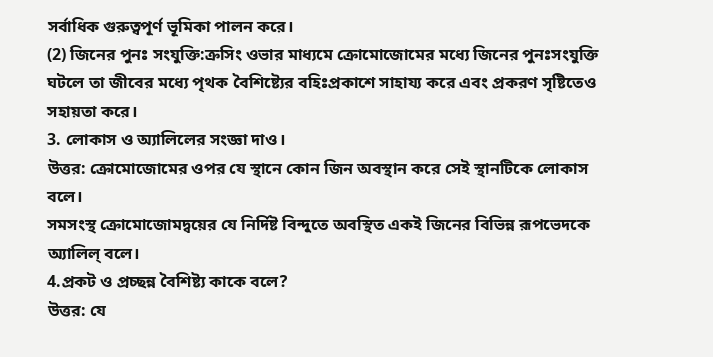সর্বাধিক গুরুত্বপূর্ণ ভূমিকা পালন করে।
(2) জিনের পুনঃ সংযুক্তি:ক্রসিং ওভার মাধ্যমে ক্রোমোজোমের মধ্যে জিনের পুনঃসংযুক্তি ঘটলে তা জীবের মধ্যে পৃথক বৈশিষ্ট্যের বহিঃপ্রকাশে সাহায্য করে এবং প্রকরণ সৃষ্টিতেও সহায়তা করে।
3. লোকাস ও অ্যালিলের সংজ্ঞা দাও।
উত্তর: ক্রোমোজোমের ওপর যে স্থানে কোন জিন অবস্থান করে সেই স্থানটিকে লোকাস বলে।
সমসংস্থ ক্রোমোজোমদ্বয়ের যে নির্দিষ্ট বিন্দুতে অবস্থিত একই জিনের বিভিন্ন রূপভেদকে অ্যালিল্ বলে।
4.প্রকট ও প্রচ্ছন্ন বৈশিষ্ট্য কাকে বলে?
উত্তর: যে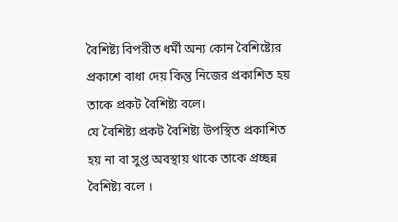বৈশিষ্ট্য বিপরীত ধর্মী অন্য কোন বৈশিষ্ট্যের প্রকাশে বাধা দেয় কিন্তু নিজের প্রকাশিত হয় তাকে প্রকট বৈশিষ্ট্য বলে।
যে বৈশিষ্ট্য প্রকট বৈশিষ্ট্য উপস্থিত প্রকাশিত হয় না বা সুপ্ত অবস্থায় থাকে তাকে প্রচ্ছন্ন বৈশিষ্ট্য বলে ।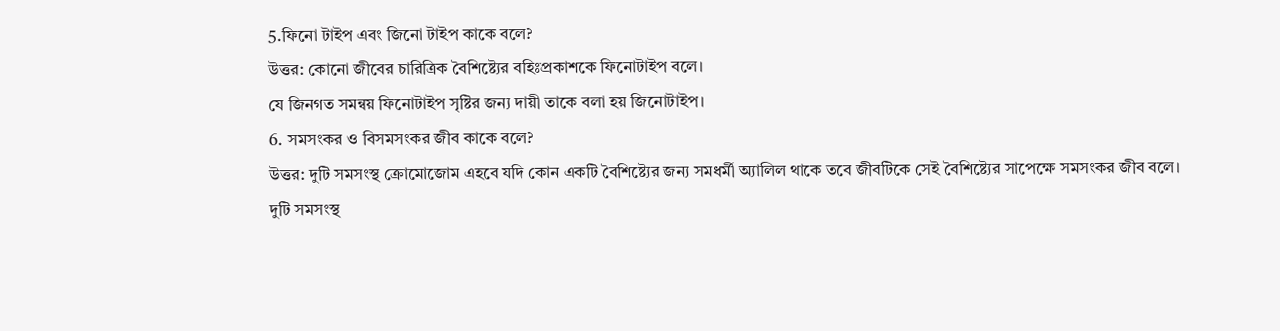5.ফিনো টাইপ এবং জিনো টাইপ কাকে বলে?
উত্তর: কোনো জীবের চারিত্রিক বৈশিষ্ট্যের বহিঃপ্রকাশকে ফিনোটাইপ বলে।
যে জিনগত সমন্বয় ফিনোটাইপ সৃষ্টির জন্য দায়ী তাকে বলা হয় জিনোটাইপ।
6. সমসংকর ও বিসমসংকর জীব কাকে বলে?
উত্তর: দুটি সমসংস্থ ক্রোমোজোম এহবে যদি কোন একটি বৈশিষ্ট্যের জন্য সমধর্মী অ্যালিল থাকে তবে জীবটিকে সেই বৈশিষ্ট্যের সাপেক্ষে সমসংকর জীব বলে।
দুটি সমসংস্থ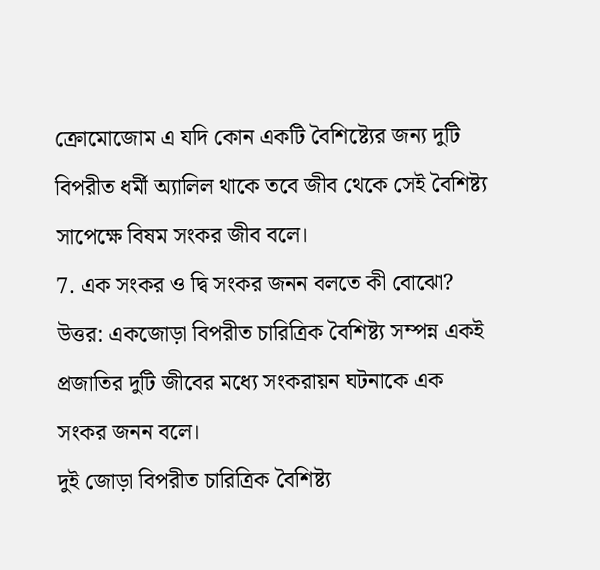ক্রোমোজোম এ যদি কোন একটি বৈশিষ্ট্যের জন্য দুটি বিপরীত ধর্মী অ্যালিল থাকে তবে জীব থেকে সেই বৈশিষ্ট্য সাপেক্ষে বিষম সংকর জীব বলে।
7. এক সংকর ও দ্বি সংকর জনন বলতে কী বোঝো?
উত্তর: একজোড়া বিপরীত চারিত্রিক বৈশিষ্ট্য সম্পন্ন একই প্রজাতির দুটি জীবের মধ্যে সংকরায়ন ঘটনাকে এক সংকর জনন বলে।
দুই জোড়া বিপরীত চারিত্রিক বৈশিষ্ট্য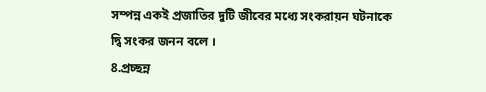সম্পন্ন একই প্রজাতির দুটি জীবের মধ্যে সংকরায়ন ঘটনাকে দ্বি সংকর জনন বলে ।
8.প্রচ্ছন্ন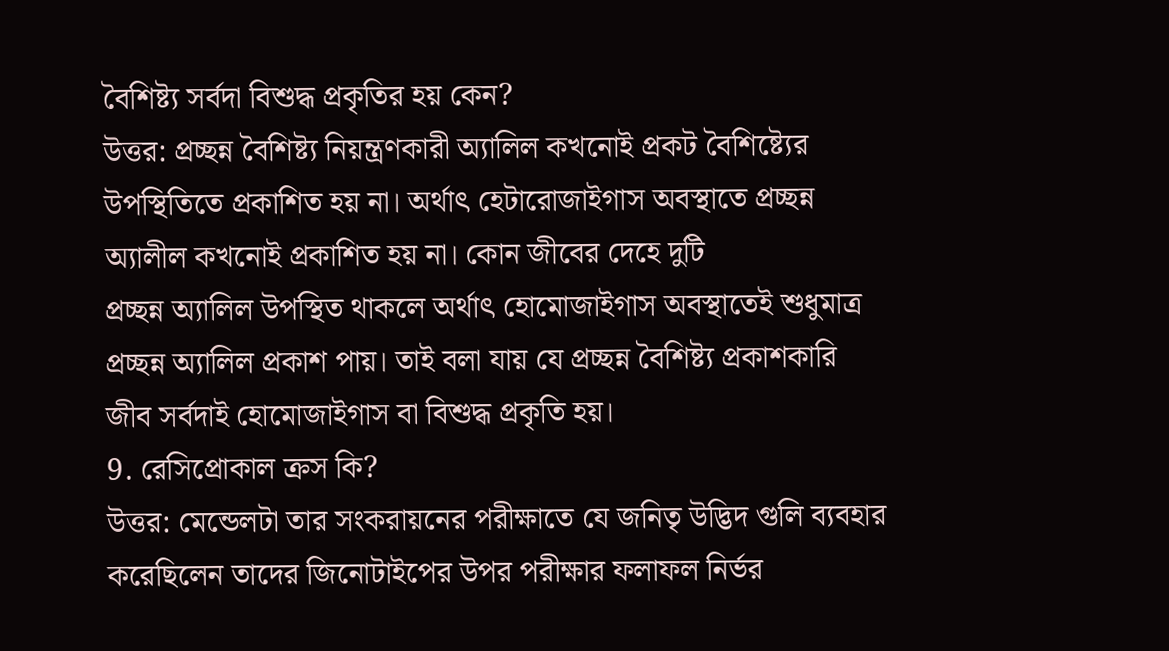বৈশিষ্ট্য সর্বদা বিশুদ্ধ প্রকৃতির হয় কেন?
উত্তর: প্রচ্ছন্ন বৈশিষ্ট্য নিয়ন্ত্রণকারী অ্যালিল কখনোই প্রকট বৈশিষ্ট্যের উপস্থিতিতে প্রকাশিত হয় না। অর্থাৎ হেটারোজাইগাস অবস্থাতে প্রচ্ছন্ন অ্যালীল কখনোই প্রকাশিত হয় না। কোন জীবের দেহে দুটি
প্রচ্ছন্ন অ্যালিল উপস্থিত থাকলে অর্থাৎ হোমোজাইগাস অবস্থাতেই শুধুমাত্র প্রচ্ছন্ন অ্যালিল প্রকাশ পায়। তাই বলা যায় যে প্রচ্ছন্ন বৈশিষ্ট্য প্রকাশকারি জীব সর্বদাই হোমোজাইগাস বা বিশুদ্ধ প্রকৃতি হয়।
9. রেসিপ্রোকাল ক্রস কি?
উত্তর: মেন্ডেলটা তার সংকরায়নের পরীক্ষাতে যে জনিতৃ উদ্ভিদ গুলি ব্যবহার করেছিলেন তাদের জিনোটাইপের উপর পরীক্ষার ফলাফল নির্ভর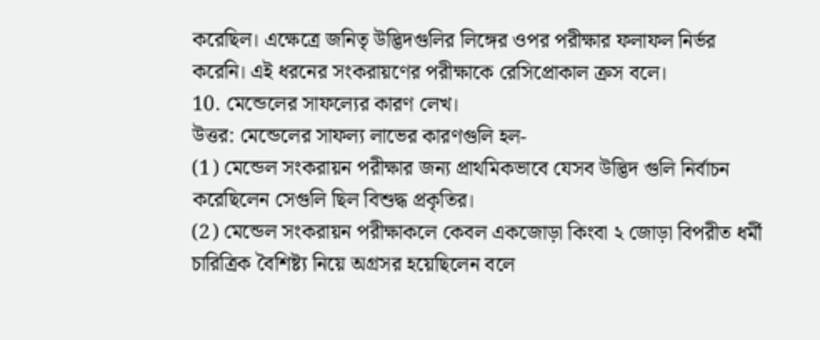করেছিল। এক্ষেত্রে জনিতৃ উদ্ভিদগুলির লিঙ্গের ওপর পরীক্ষার ফলাফল নির্ভর করেনি। এই ধরনের সংকরায়ণের পরীক্ষাকে রেসিপ্রোকাল ক্রস বলে।
10. মেন্ডেলের সাফল্যের কারণ লেখ।
উত্তর: মেন্ডেলের সাফল্য লাভের কারণগুলি হল-
(1) মেন্ডেল সংকরায়ন পরীক্ষার জন্য প্রাথমিকভাবে যেসব উদ্ভিদ গুলি নির্বাচন করেছিলেন সেগুলি ছিল বিশুদ্ধ প্রকৃতির।
(2) মেন্ডেল সংকরায়ন পরীক্ষাকলে কেবল একজোড়া কিংবা ২ জোড়া বিপরীত ধর্মী চারিত্রিক বৈশিষ্ট্য নিয়ে অগ্রসর হয়েছিলেন বলে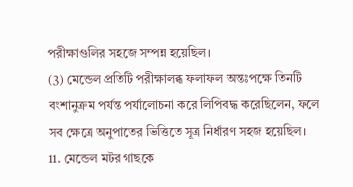পরীক্ষাগুলির সহজে সম্পন্ন হয়েছিল।
(3) মেন্ডেল প্রতিটি পরীক্ষালব্ধ ফলাফল অন্তঃপক্ষে তিনটি বংশানুক্রম পর্যন্ত পর্যালোচনা করে লিপিবদ্ধ করেছিলেন, ফলে সব ক্ষেত্রে অনুপাতের ভিত্তিতে সূত্র নির্ধারণ সহজ হয়েছিল।
11. মেন্ডেল মটর গাছকে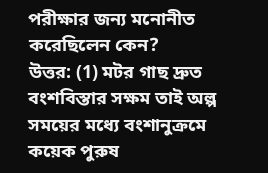পরীক্ষার জন্য মনোনীত করেছিলেন কেন?
উত্তর: (1) মটর গাছ দ্রুত বংশবিস্তার সক্ষম তাই অল্প সময়ের মধ্যে বংশানুক্রমে কয়েক পুরুষ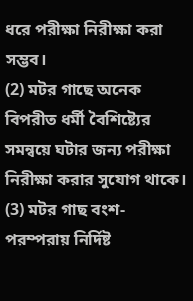ধরে পরীক্ষা নিরীক্ষা করা সম্ভব।
(2) মটর গাছে অনেক বিপরীত ধর্মী বৈশিষ্ট্যের সমন্বয়ে ঘটার জন্য পরীক্ষা নিরীক্ষা করার সুযোগ থাকে।
(3) মটর গাছ বংশ-পরম্পরায় নির্দিষ্ট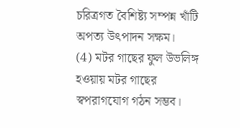চরিত্রগত বৈশিষ্ট্য সম্পন্ন খাঁটি অপত্য উৎপাদন সক্ষম।
(4) মটর গাছের ফুল উভলিঙ্গ হওয়ায় মটর গাছের স্বপরাগযোগ গঠন সম্ভব।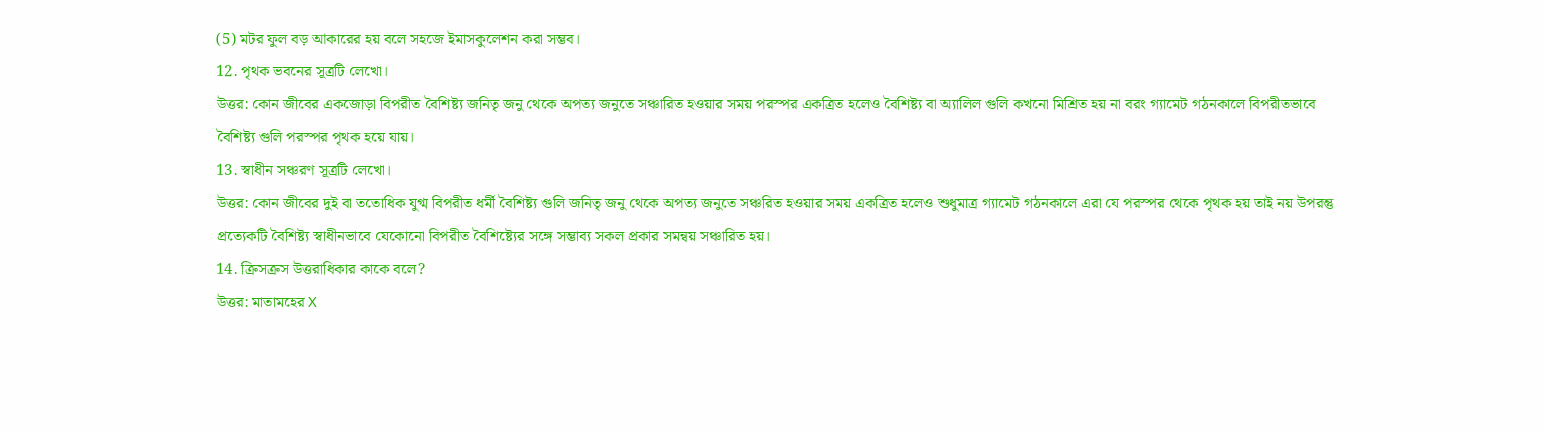(5) মটর ফুল বড় আকারের হয় বলে সহজে ইমাসকুলেশন করা সম্ভব।
12. পৃথক ভবনের সূত্রটি লেখো।
উত্তর: কোন জীবের একজোড়া বিপরীত বৈশিষ্ট্য জনিতৃ জনু থেকে অপত্য জনুতে সঞ্চারিত হওয়ার সময় পরস্পর একত্রিত হলেও বৈশিষ্ট্য বা অ্যালিল গুলি কখনো মিশ্রিত হয় না বরং গ্যামেট গঠনকালে বিপরীতভাবে বৈশিষ্ট্য গুলি পরস্পর পৃথক হয়ে যায়।
13. স্বাধীন সঞ্চরণ সূত্রটি লেখো।
উত্তর: কোন জীবের দুই বা ততোধিক যুগ্ম বিপরীত ধর্মী বৈশিষ্ট্য গুলি জনিতৃ জনু থেকে অপত্য জনুতে সঞ্চরিত হওয়ার সময় একত্রিত হলেও শুধুমাত্র গ্যামেট গঠনকালে এরা যে পরস্পর থেকে পৃথক হয় তাই নয় উপরন্তু প্রত্যেকটি বৈশিষ্ট্য স্বাধীনভাবে যেকোনো বিপরীত বৈশিষ্ট্যের সঙ্গে সম্ভাব্য সকল প্রকার সমন্বয় সঞ্চারিত হয়।
14. ক্রিসক্রস উত্তরাধিকার কাকে বলে?
উত্তর: মাতামহের X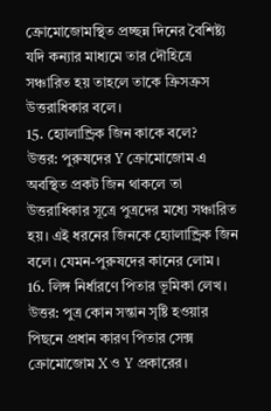ক্রোমোজোমস্থিত প্রচ্ছন্ন দিনের বৈশিষ্ট্য যদি কন্যার মাধ্যমে তার দৌহিত্রে সঞ্চারিত হয় তাহলে তাকে ক্রিসক্রস উত্তরাধিকার বলে।
15. হ্যোলান্ড্রিক জিন কাকে বলে?
উত্তর: পুরুষদের Y ক্রোমোজোম এ অবস্থিত প্রকট জিন থাকলে তা উত্তরাধিকার সূত্রে পুত্রদের মধ্যে সঞ্চারিত হয়। এই ধরনের জিনকে হ্যোলান্ড্রিক জিন বলে। যেমন-পুরুষদের কানের লোম।
16. লিঙ্গ নির্ধারণে পিতার ভূমিকা লেখ।
উত্তর: পুত্র কোন সন্তান সৃষ্টি হওয়ার পিছনে প্রধান কারণ পিতার সেক্স ক্রোমোজোম X ও Y প্রকারের।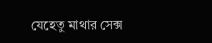যেহেতু মাথার সেক্স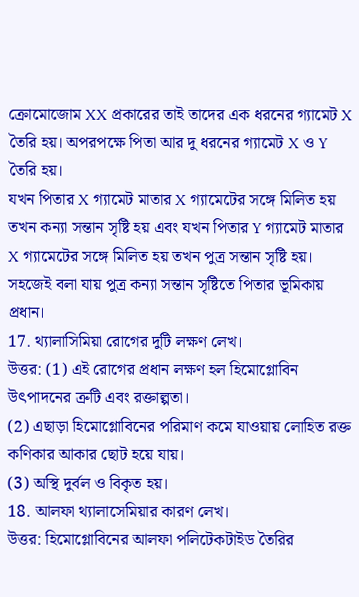ক্রোমোজোম XX প্রকারের তাই তাদের এক ধরনের গ্যামেট X তৈরি হয়। অপরপক্ষে পিতা আর দু ধরনের গ্যামেট X ও Y তৈরি হয়।
যখন পিতার X গ্যামেট মাতার X গ্যামেটের সঙ্গে মিলিত হয় তখন কন্যা সন্তান সৃষ্টি হয় এবং যখন পিতার Y গ্যামেট মাতার X গ্যামেটের সঙ্গে মিলিত হয় তখন পুত্র সন্তান সৃষ্টি হয়। সহজেই বলা যায় পুত্র কন্যা সন্তান সৃষ্টিতে পিতার ভূমিকায় প্রধান।
17. থ্যালাসিমিয়া রোগের দুটি লক্ষণ লেখ।
উত্তর: (1) এই রোগের প্রধান লক্ষণ হল হিমোগ্লোবিন উৎপাদনের ত্রুটি এবং রক্তাল্পতা।
(2) এছাড়া হিমোগ্লোবিনের পরিমাণ কমে যাওয়ায় লোহিত রক্ত কণিকার আকার ছোট হয়ে যায়।
(3) অস্থি দুর্বল ও বিকৃত হয়।
18. আলফা থ্যালাসেমিয়ার কারণ লেখ।
উত্তর: হিমোগ্লোবিনের আলফা পলিটেকটাইড তৈরির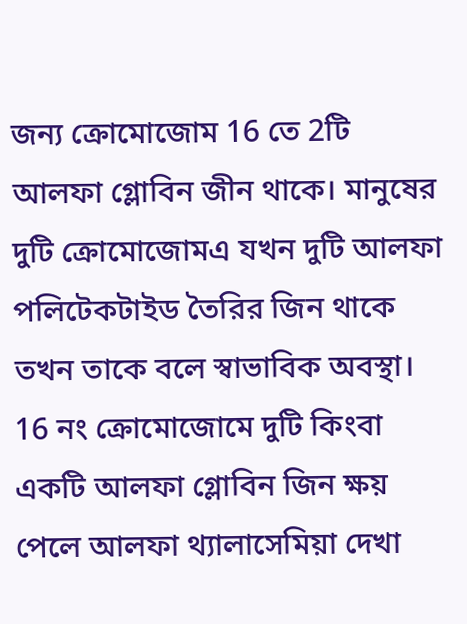জন্য ক্রোমোজোম 16 তে 2টি আলফা গ্লোবিন জীন থাকে। মানুষের দুটি ক্রোমোজোমএ যখন দুটি আলফা পলিটেকটাইড তৈরির জিন থাকে তখন তাকে বলে স্বাভাবিক অবস্থা।
16 নং ক্রোমোজোমে দুটি কিংবা একটি আলফা গ্লোবিন জিন ক্ষয় পেলে আলফা থ্যালাসেমিয়া দেখা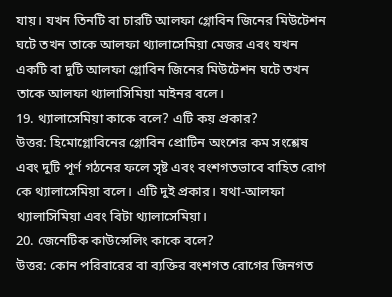যায়। যখন তিনটি বা চারটি আলফা গ্লোবিন জিনের মিউটেশন ঘটে তখন তাকে আলফা থ্যালাসেমিয়া মেজর এবং যখন একটি বা দুটি আলফা গ্লোবিন জিনের মিউটেশন ঘটে তখন তাকে আলফা থ্যালাসিমিয়া মাইনর বলে।
19. থ্যালাসেমিয়া কাকে বলে? এটি কয় প্রকার?
উত্তর: হিমোগ্লোবিনের গ্লোবিন প্রোটিন অংশের কম সংশ্লেষ এবং দুটি পূর্ণ গঠনের ফলে সৃষ্ট এবং বংশগতভাবে বাহিত রোগ কে থ্যালাসেমিয়া বলে। এটি দুই প্রকার। যথা-আলফা থ্যালাসিমিয়া এবং বিটা থ্যালাসেমিয়া।
20. জেনেটিক কাউন্সেলিং কাকে বলে?
উত্তর: কোন পরিবারের বা ব্যক্তির বংশগত রোগের জিনগত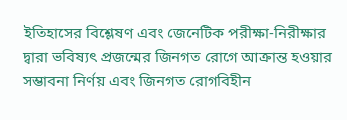ইতিহাসের বিশ্লেষণ এবং জেনেটিক পরীক্ষা-নিরীক্ষার দ্বারা ভবিষ্যৎ প্রজন্মের জিনগত রোগে আক্রান্ত হওয়ার সম্ভাবনা নির্ণয় এবং জিনগত রোগবিহীন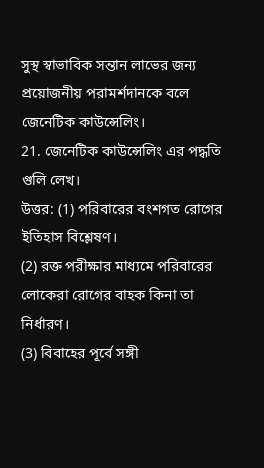সুস্থ স্বাভাবিক সন্তান লাভের জন্য প্রয়োজনীয় পরামর্শদানকে বলে জেনেটিক কাউন্সেলিং।
21. জেনেটিক কাউন্সেলিং এর পদ্ধতি গুলি লেখ।
উত্তর: (1) পরিবারের বংশগত রোগের ইতিহাস বিশ্লেষণ।
(2) রক্ত পরীক্ষার মাধ্যমে পরিবারের লোকেরা রোগের বাহক কিনা তা নির্ধারণ।
(3) বিবাহের পূর্বে সঙ্গী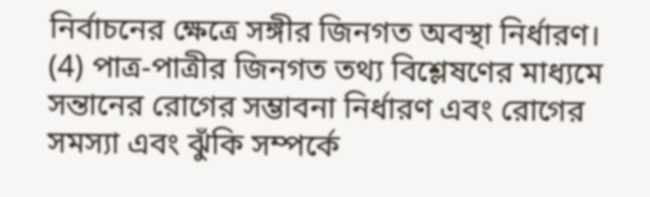নির্বাচনের ক্ষেত্রে সঙ্গীর জিনগত অবস্থা নির্ধারণ।
(4) পাত্র-পাত্রীর জিনগত তথ্য বিশ্লেষণের মাধ্যমে সন্তানের রোগের সম্ভাবনা নির্ধারণ এবং রোগের সমস্যা এবং ঝুঁকি সম্পর্কে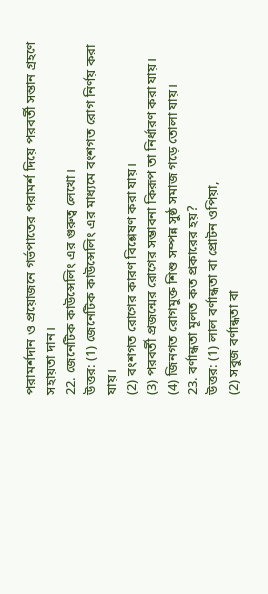পরামর্শদান ও প্রয়োজনে গর্ভপাতের পরামর্শ দিয়ে পরবর্তী সন্তান গ্রহণে সহায়তা দান।
22. জেনেটিক কাউন্সেলিং এর গুরুত্ব লেখো।
উত্তর: (1) জেনেটিক কাউন্সেলিং এর মাধ্যমে বংশগত রোগ নির্ণয় করা যায়।
(2) বংশগত রোগের কারণ বিশ্লেষণ করা যায়।
(3) পরবর্তী প্রজন্মের রোগের সম্ভাবনা কিরূপ তা নির্ধারণ করা যায়।
(4) জিনগত রোগমুক্ত শিশু সম্পন্ন সুষ্ঠ সমাজ গড়ে তোলা যায়।
23. বর্ণান্ধতা মূলত কত প্রকারের হয়?
উত্তর: (1) লাল বর্ণান্ধতা বা প্রোটন ওপিয়া,
(2) সবুজ বর্ণান্ধতা বা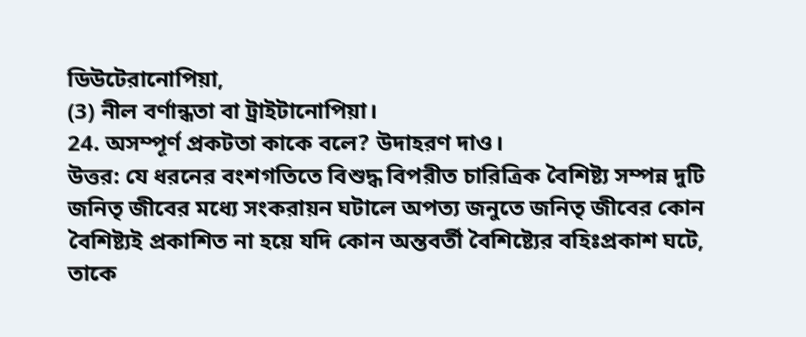ডিউটেরানোপিয়া,
(3) নীল বর্ণান্ধতা বা ট্রাইটানোপিয়া।
24. অসম্পূর্ণ প্রকটতা কাকে বলে? উদাহরণ দাও।
উত্তর: যে ধরনের বংশগতিতে বিশুদ্ধ বিপরীত চারিত্রিক বৈশিষ্ট্য সম্পন্ন দুটি জনিতৃ জীবের মধ্যে সংকরায়ন ঘটালে অপত্য জনুতে জনিতৃ জীবের কোন বৈশিষ্ট্যই প্রকাশিত না হয়ে যদি কোন অন্তবর্তী বৈশিষ্ট্যের বহিঃপ্রকাশ ঘটে, তাকে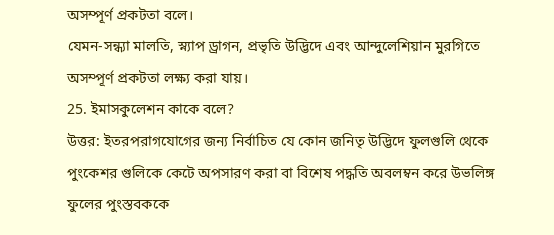অসম্পূর্ণ প্রকটতা বলে।
যেমন-সন্ধ্যা মালতি, স্ন্যাপ ড্রাগন, প্রভৃতি উদ্ভিদে এবং আন্দুলেশিয়ান মুরগিতে অসম্পূর্ণ প্রকটতা লক্ষ্য করা যায়।
25. ইমাসকুলেশন কাকে বলে?
উত্তর: ইতরপরাগযোগের জন্য নির্বাচিত যে কোন জনিতৃ উদ্ভিদে ফুলগুলি থেকে পুংকেশর গুলিকে কেটে অপসারণ করা বা বিশেষ পদ্ধতি অবলম্বন করে উভলিঙ্গ ফুলের পুংস্তবককে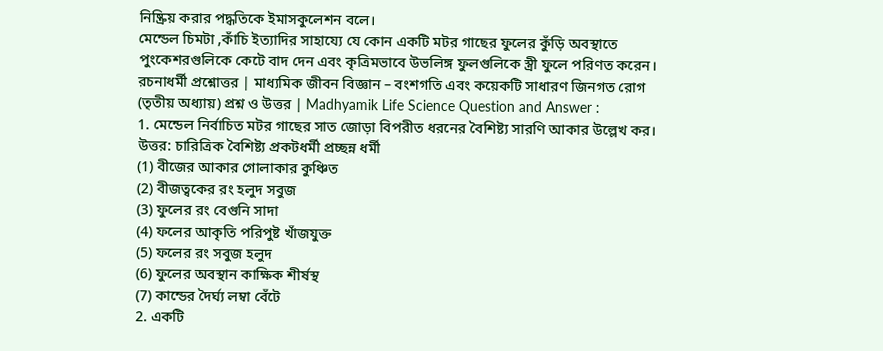নিষ্ক্রিয় করার পদ্ধতিকে ইমাসকুলেশন বলে।
মেন্ডেল চিমটা ,কাঁচি ইত্যাদির সাহায্যে যে কোন একটি মটর গাছের ফুলের কুঁড়ি অবস্থাতে পুংকেশরগুলিকে কেটে বাদ দেন এবং কৃত্রিমভাবে উভলিঙ্গ ফুলগুলিকে স্ত্রী ফুলে পরিণত করেন।
রচনাধর্মী প্রশ্নোত্তর | মাধ্যমিক জীবন বিজ্ঞান – বংশগতি এবং কয়েকটি সাধারণ জিনগত রোগ (তৃতীয় অধ্যায়) প্রশ্ন ও উত্তর | Madhyamik Life Science Question and Answer :
1. মেন্ডেল নির্বাচিত মটর গাছের সাত জোড়া বিপরীত ধরনের বৈশিষ্ট্য সারণি আকার উল্লেখ কর।
উত্তর: চারিত্রিক বৈশিষ্ট্য প্রকটধর্মী প্রচ্ছন্ন ধর্মী
(1) বীজের আকার গোলাকার কুঞ্চিত
(2) বীজত্বকের রং হলুদ সবুজ
(3) ফুলের রং বেগুনি সাদা
(4) ফলের আকৃতি পরিপুষ্ট খাঁজযুক্ত
(5) ফলের রং সবুজ হলুদ
(6) ফুলের অবস্থান কাক্ষিক শীর্ষস্থ
(7) কান্ডের দৈর্ঘ্য লম্বা বেঁটে
2. একটি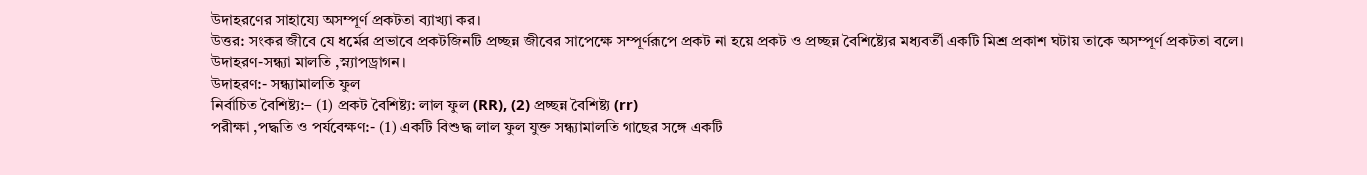উদাহরণের সাহায্যে অসম্পূর্ণ প্রকটতা ব্যাখ্যা কর।
উত্তর: সংকর জীবে যে ধর্মের প্রভাবে প্রকটজিনটি প্রচ্ছন্ন জীবের সাপেক্ষে সম্পূর্ণরূপে প্রকট না হয়ে প্রকট ও প্রচ্ছন্ন বৈশিষ্ট্যের মধ্যবর্তী একটি মিশ্র প্রকাশ ঘটায় তাকে অসম্পূর্ণ প্রকটতা বলে। উদাহরণ-সন্ধ্যা মালতি ,স্ন্যাপড্রাগন।
উদাহরণ:- সন্ধ্যামালতি ফুল
নির্বাচিত বৈশিষ্ট্য:– (1) প্রকট বৈশিষ্ট্য: লাল ফুল (RR), (2) প্রচ্ছন্ন বৈশিষ্ট্য (rr)
পরীক্ষা ,পদ্ধতি ও পর্যবেক্ষণ:- (1) একটি বিশুদ্ধ লাল ফুল যুক্ত সন্ধ্যামালতি গাছের সঙ্গে একটি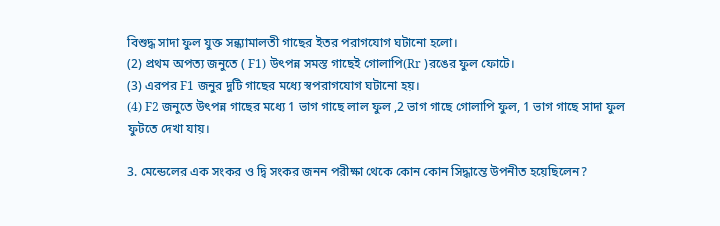বিশুদ্ধ সাদা ফুল যুক্ত সন্ধ্যামালতী গাছের ইতর পরাগযোগ ঘটানো হলো।
(2) প্রথম অপত্য জনুতে ( F1) উৎপন্ন সমস্ত গাছেই গোলাপি(Rr )রঙের ফুল ফোটে।
(3) এরপর F1 জনুর দুটি গাছের মধ্যে স্বপরাগযোগ ঘটানো হয়।
(4) F2 জনুতে উৎপন্ন গাছের মধ্যে 1 ভাগ গাছে লাল ফুল ,2 ভাগ গাছে গোলাপি ফুল, 1 ভাগ গাছে সাদা ফুল ফুটতে দেখা যায়।

3. মেন্ডেলের এক সংকর ও দ্বি সংকর জনন পরীক্ষা থেকে কোন কোন সিদ্ধান্তে উপনীত হয়েছিলেন?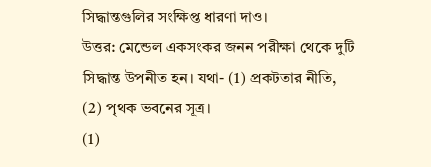সিদ্ধান্তগুলির সংক্ষিপ্ত ধারণা দাও।
উত্তর: মেন্ডেল একসংকর জনন পরীক্ষা থেকে দুটি সিদ্ধান্ত উপনীত হন। যথা- (1) প্রকটতার নীতি, (2) পৃথক ভবনের সূত্র।
(1)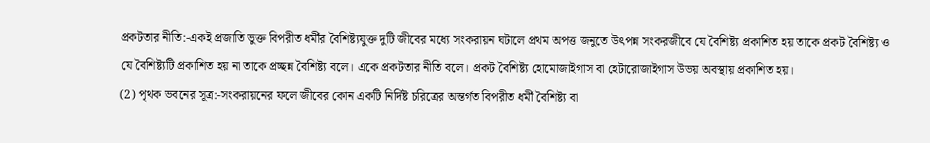প্রকটতার নীতি:-একই প্রজাতি ভুক্ত বিপরীত ধর্মীর বৈশিষ্ট্যযুক্ত দুটি জীবের মধ্যে সংকরায়ন ঘটালে প্রথম অপত্ত জনুতে উৎপন্ন সংকরজীবে যে বৈশিষ্ট্য প্রকাশিত হয় তাকে প্রকট বৈশিষ্ট্য ও যে বৈশিষ্ট্যটি প্রকাশিত হয় না তাকে প্রচ্ছন্ন বৈশিষ্ট্য বলে। একে প্রকটতার নীতি বলে। প্রকট বৈশিষ্ট্য হোমোজাইগাস বা হেটারোজাইগাস উভয় অবস্থায় প্রকাশিত হয়।
(2) পৃথক ভবনের সূত্র:-সংকরায়নের ফলে জীবের কোন একটি নির্দিষ্ট চরিত্রের অন্তর্গত বিপরীত ধর্মী বৈশিষ্ট্য বা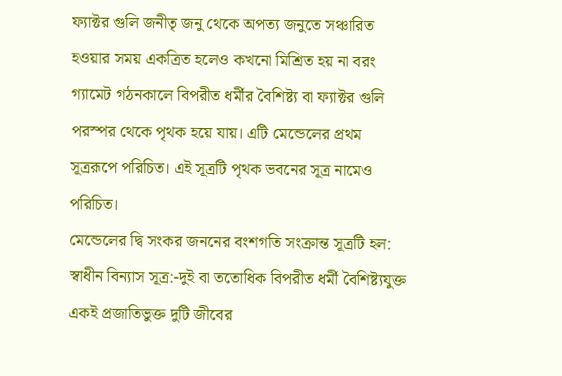ফ্যাক্টর গুলি জনীতৃ জনু থেকে অপত্য জনুতে সঞ্চারিত হওয়ার সময় একত্রিত হলেও কখনো মিশ্রিত হয় না বরং গ্যামেট গঠনকালে বিপরীত ধর্মীর বৈশিষ্ট্য বা ফ্যাক্টর গুলি পরস্পর থেকে পৃথক হয়ে যায়। এটি মেন্ডেলের প্রথম সূত্ররূপে পরিচিত। এই সূত্রটি পৃথক ভবনের সূত্র নামেও পরিচিত।
মেন্ডেলের দ্বি সংকর জননের বংশগতি সংক্রান্ত সূত্রটি হল:
স্বাধীন বিন্যাস সূত্র:-দুই বা ততোধিক বিপরীত ধর্মী বৈশিষ্ট্যযুক্ত একই প্রজাতিভুক্ত দুটি জীবের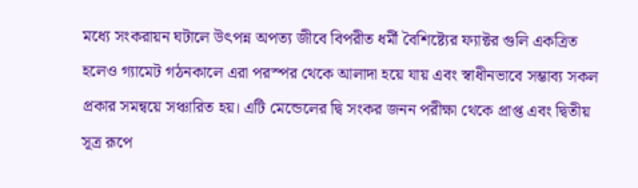মধ্যে সংকরায়ন ঘটালে উৎপন্ন অপত্য জীবে বিপরীত ধর্মী বৈশিষ্ট্যের ফ্যাক্টর গুলি একত্রিত হলেও গ্যামেট গঠনকালে এরা পরস্পর থেকে আলাদা হয়ে যায় এবং স্বাধীনভাবে সম্ভাব্য সকল প্রকার সমন্বয়ে সঞ্চারিত হয়। এটি মেন্ডেলের দ্বি সংকর জনন পরীক্ষা থেকে প্রাপ্ত এবং দ্বিতীয় সূত্র রূপে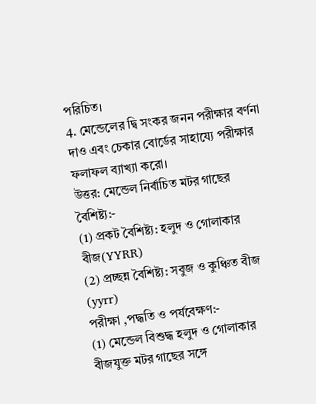পরিচিত।
4. মেন্ডেলের দ্বি সংকর জনন পরীক্ষার বর্ণনা দাও এবং চেকার বোর্ডের সাহায্যে পরীক্ষার ফলাফল ব্যাখ্যা করো।
উত্তর: মেন্ডেল নির্বাচিত মটর গাছের বৈশিষ্ট্য:-
(1) প্রকট বৈশিষ্ট্য: হলুদ ও গোলাকার বীজ(YYRR)
(2) প্রচ্ছন্ন বৈশিষ্ট্য: সবুজ ও কুঞ্চিত বীজ (yyrr)
পরীক্ষা ,পদ্ধতি ও পর্যবেক্ষণ:-
(1) মেন্ডেল বিশুদ্ধ হলুদ ও গোলাকার বীজযুক্ত মটর গাছের সঙ্গে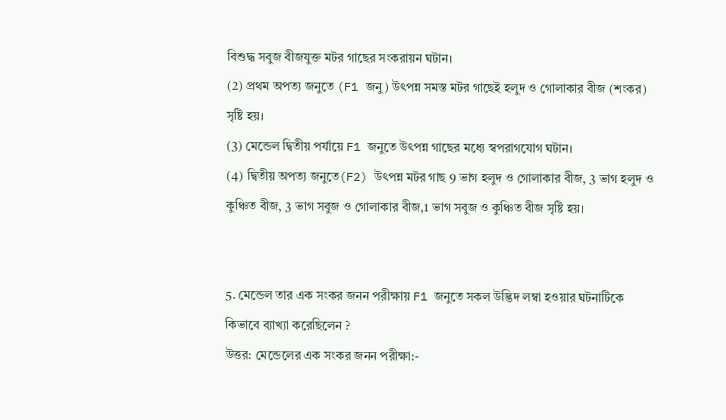বিশুদ্ধ সবুজ বীজযুক্ত মটর গাছের সংকরায়ন ঘটান।
(2) প্রথম অপত্য জনুতে (F1 জনু) উৎপন্ন সমস্ত মটর গাছেই হলুদ ও গোলাকার বীজ (শংকর) সৃষ্টি হয়।
(3) মেন্ডেল দ্বিতীয় পর্যায়ে F1 জনুতে উৎপন্ন গাছের মধ্যে স্বপরাগযোগ ঘটান।
(4) দ্বিতীয় অপত্য জনুতে(F2) উৎপন্ন মটর গাছ 9 ভাগ হলুদ ও গোলাকার বীজ, 3 ভাগ হলুদ ও কুঞ্চিত বীজ, 3 ভাগ সবুজ ও গোলাকার বীজ,1 ভাগ সবুজ ও কুঞ্চিত বীজ সৃষ্টি হয়।


5. মেন্ডেল তার এক সংকর জনন পরীক্ষায় F1 জনুতে সকল উদ্ভিদ লম্বা হওয়ার ঘটনাটিকে কিভাবে ব্যাখ্যা করেছিলেন ?
উত্তর: মেন্ডেলের এক সংকর জনন পরীক্ষা:-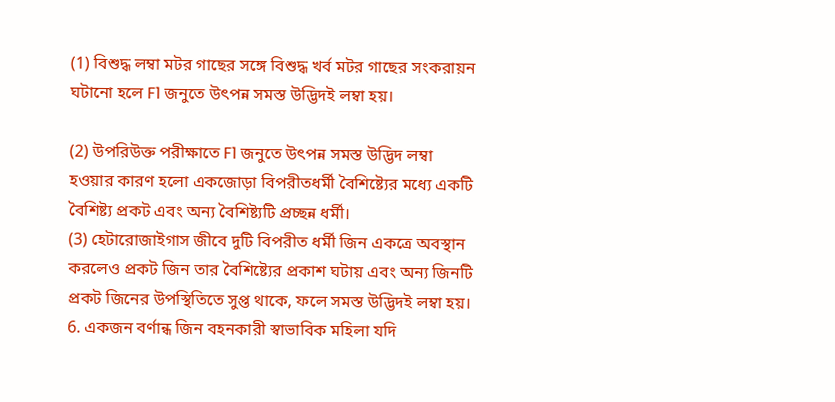(1) বিশুদ্ধ লম্বা মটর গাছের সঙ্গে বিশুদ্ধ খর্ব মটর গাছের সংকরায়ন ঘটানো হলে F1 জনুতে উৎপন্ন সমস্ত উদ্ভিদই লম্বা হয়।

(2) উপরিউক্ত পরীক্ষাতে F1 জনুতে উৎপন্ন সমস্ত উদ্ভিদ লম্বা হওয়ার কারণ হলো একজোড়া বিপরীতধর্মী বৈশিষ্ট্যের মধ্যে একটি বৈশিষ্ট্য প্রকট এবং অন্য বৈশিষ্ট্যটি প্রচ্ছন্ন ধর্মী।
(3) হেটারোজাইগাস জীবে দুটি বিপরীত ধর্মী জিন একত্রে অবস্থান করলেও প্রকট জিন তার বৈশিষ্ট্যের প্রকাশ ঘটায় এবং অন্য জিনটি প্রকট জিনের উপস্থিতিতে সুপ্ত থাকে, ফলে সমস্ত উদ্ভিদই লম্বা হয়।
6. একজন বর্ণান্ধ জিন বহনকারী স্বাভাবিক মহিলা যদি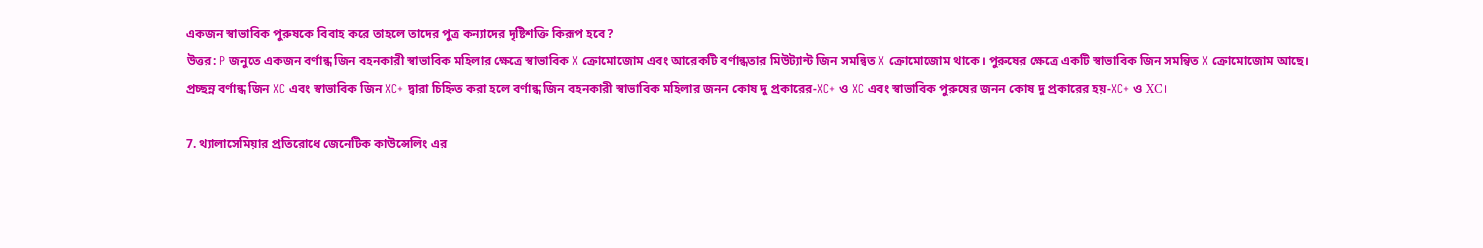একজন স্বাভাবিক পুরুষকে বিবাহ করে তাহলে তাদের পুত্র কন্যাদের দৃষ্টিশক্তি কিরূপ হবে?
উত্তর: P জনুতে একজন বর্ণান্ধ জিন বহনকারী স্বাভাবিক মহিলার ক্ষেত্রে স্বাভাবিক X ক্রোমোজোম এবং আরেকটি বর্ণান্ধতার মিউট্যান্ট জিন সমন্বিত X ক্রোমোজোম থাকে। পুরুষের ক্ষেত্রে একটি স্বাভাবিক জিন সমন্বিত X ক্রোমোজোম আছে।
প্রচ্ছন্ন বর্ণান্ধ জিন XC এবং স্বাভাবিক জিন XC+ দ্বারা চিহ্নিত করা হলে বর্ণান্ধ জিন বহনকারী স্বাভাবিক মহিলার জনন কোষ দু প্রকারের-XC+ ও XC এবং স্বাভাবিক পুরুষের জনন কোষ দু প্রকারের হয়-XC+ ও XC।

7. থ্যালাসেমিয়ার প্রতিরোধে জেনেটিক কাউন্সেলিং এর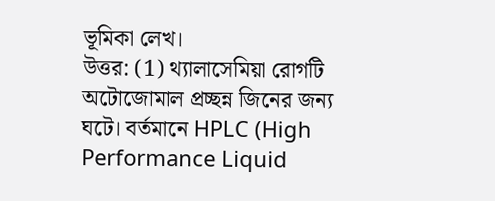ভূমিকা লেখ।
উত্তর: (1) থ্যালাসেমিয়া রোগটি অটোজোমাল প্রচ্ছন্ন জিনের জন্য ঘটে। বর্তমানে HPLC (High Performance Liquid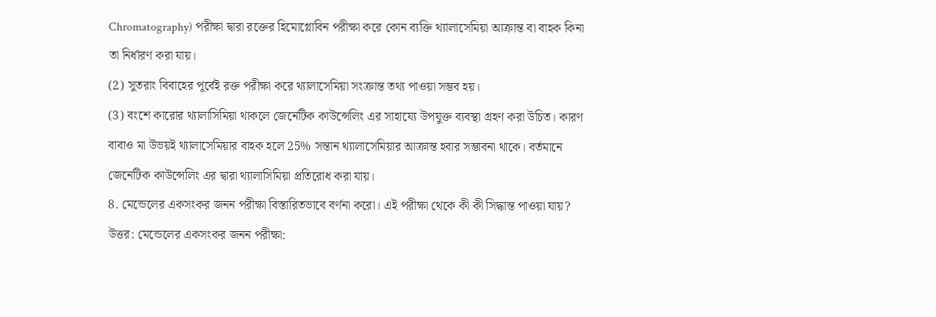Chromatography) পরীক্ষা দ্বারা রক্তের হিমোগ্লোবিন পরীক্ষা করে কোন ব্যক্তি থ্যালাসেমিয়া আক্রান্ত বা বাহক কিনা তা নির্ধারণ করা যায়।
(2) সুতরাং বিবাহের পূর্বেই রক্ত পরীক্ষা করে থ্যালাসেমিয়া সংক্রান্ত তথ্য পাওয়া সম্ভব হয়।
(3) বংশে কারোর থ্যালাসিমিয়া থাকলে জেনেটিক কাউন্সেলিং এর সাহায্যে উপযুক্ত ব্যবস্থা গ্রহণ করা উচিত। কারণ বাবাও মা উভয়ই থ্যালাসেমিয়ার বাহক হলে 25% সন্তান থ্যালাসেমিয়ার আক্রান্ত হবার সম্ভাবনা থাকে। বর্তমানে জেনেটিক কাউন্সেলিং এর দ্বারা থ্যালাসিমিয়া প্রতিরোধ করা যায়।
8. মেন্ডেলের একসংকর জনন পরীক্ষা বিস্তারিতভাবে বর্ণনা করো। এই পরীক্ষা থেকে কী কী সিদ্ধান্ত পাওয়া যায়?
উত্তর: মেন্ডেলের একসংকর জনন পরীক্ষা: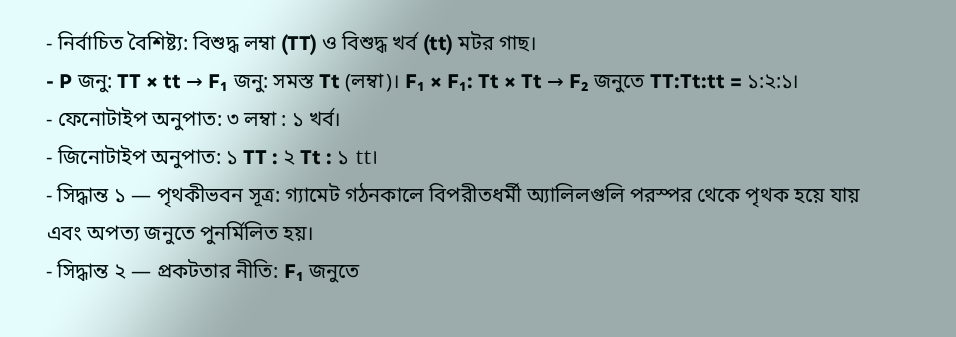- নির্বাচিত বৈশিষ্ট্য: বিশুদ্ধ লম্বা (TT) ও বিশুদ্ধ খর্ব (tt) মটর গাছ।
- P জনু: TT × tt → F₁ জনু: সমস্ত Tt (লম্বা)। F₁ × F₁: Tt × Tt → F₂ জনুতে TT:Tt:tt = ১:২:১।
- ফেনোটাইপ অনুপাত: ৩ লম্বা : ১ খর্ব।
- জিনোটাইপ অনুপাত: ১ TT : ২ Tt : ১ tt।
- সিদ্ধান্ত ১ — পৃথকীভবন সূত্র: গ্যামেট গঠনকালে বিপরীতধর্মী অ্যালিলগুলি পরস্পর থেকে পৃথক হয়ে যায় এবং অপত্য জনুতে পুনর্মিলিত হয়।
- সিদ্ধান্ত ২ — প্রকটতার নীতি: F₁ জনুতে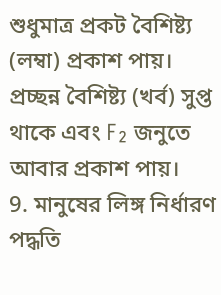শুধুমাত্র প্রকট বৈশিষ্ট্য (লম্বা) প্রকাশ পায়। প্রচ্ছন্ন বৈশিষ্ট্য (খর্ব) সুপ্ত থাকে এবং F₂ জনুতে আবার প্রকাশ পায়।
9. মানুষের লিঙ্গ নির্ধারণ পদ্ধতি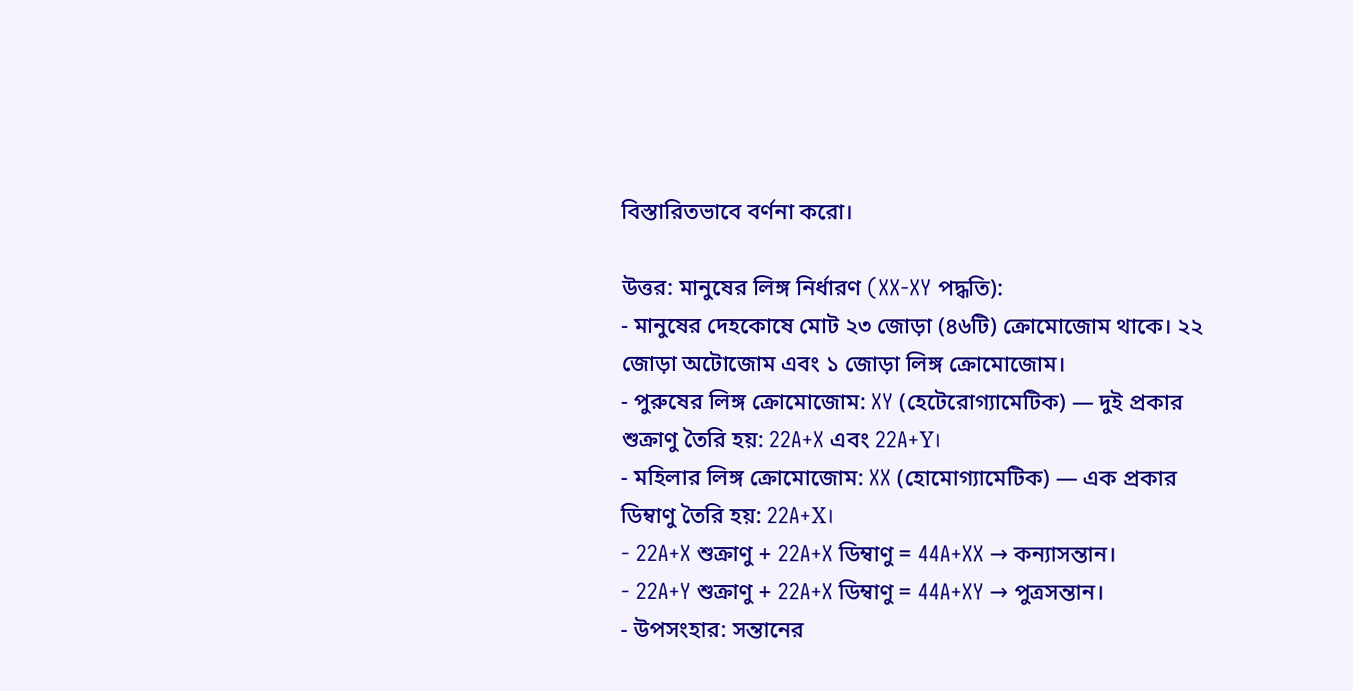বিস্তারিতভাবে বর্ণনা করো।

উত্তর: মানুষের লিঙ্গ নির্ধারণ (XX-XY পদ্ধতি):
- মানুষের দেহকোষে মোট ২৩ জোড়া (৪৬টি) ক্রোমোজোম থাকে। ২২ জোড়া অটোজোম এবং ১ জোড়া লিঙ্গ ক্রোমোজোম।
- পুরুষের লিঙ্গ ক্রোমোজোম: XY (হেটেরোগ্যামেটিক) — দুই প্রকার শুক্রাণু তৈরি হয়: 22A+X এবং 22A+Y।
- মহিলার লিঙ্গ ক্রোমোজোম: XX (হোমোগ্যামেটিক) — এক প্রকার ডিম্বাণু তৈরি হয়: 22A+X।
- 22A+X শুক্রাণু + 22A+X ডিম্বাণু = 44A+XX → কন্যাসন্তান।
- 22A+Y শুক্রাণু + 22A+X ডিম্বাণু = 44A+XY → পুত্রসন্তান।
- উপসংহার: সন্তানের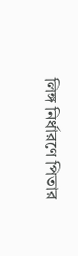লিঙ্গ নির্ধারণে পিতার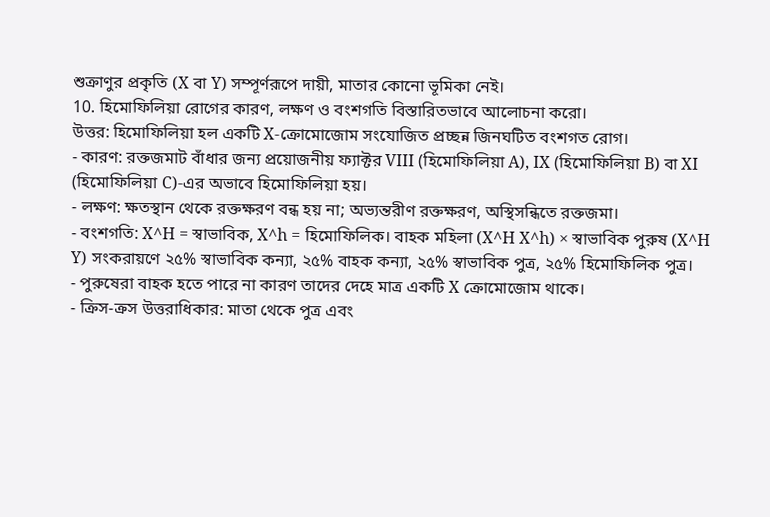শুক্রাণুর প্রকৃতি (X বা Y) সম্পূর্ণরূপে দায়ী, মাতার কোনো ভূমিকা নেই।
10. হিমোফিলিয়া রোগের কারণ, লক্ষণ ও বংশগতি বিস্তারিতভাবে আলোচনা করো।
উত্তর: হিমোফিলিয়া হল একটি X-ক্রোমোজোম সংযোজিত প্রচ্ছন্ন জিনঘটিত বংশগত রোগ।
- কারণ: রক্তজমাট বাঁধার জন্য প্রয়োজনীয় ফ্যাক্টর VIII (হিমোফিলিয়া A), IX (হিমোফিলিয়া B) বা XI (হিমোফিলিয়া C)-এর অভাবে হিমোফিলিয়া হয়।
- লক্ষণ: ক্ষতস্থান থেকে রক্তক্ষরণ বন্ধ হয় না; অভ্যন্তরীণ রক্তক্ষরণ, অস্থিসন্ধিতে রক্তজমা।
- বংশগতি: X^H = স্বাভাবিক, X^h = হিমোফিলিক। বাহক মহিলা (X^H X^h) × স্বাভাবিক পুরুষ (X^H Y) সংকরায়ণে ২৫% স্বাভাবিক কন্যা, ২৫% বাহক কন্যা, ২৫% স্বাভাবিক পুত্র, ২৫% হিমোফিলিক পুত্র।
- পুরুষেরা বাহক হতে পারে না কারণ তাদের দেহে মাত্র একটি X ক্রোমোজোম থাকে।
- ক্রিস-ক্রস উত্তরাধিকার: মাতা থেকে পুত্র এবং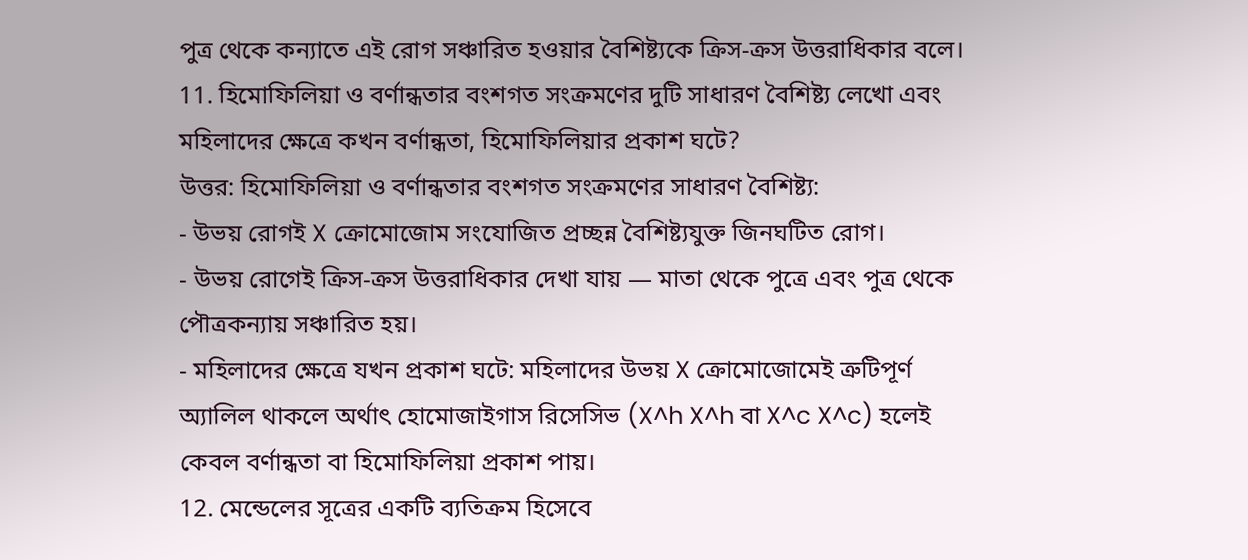পুত্র থেকে কন্যাতে এই রোগ সঞ্চারিত হওয়ার বৈশিষ্ট্যকে ক্রিস-ক্রস উত্তরাধিকার বলে।
11. হিমোফিলিয়া ও বর্ণান্ধতার বংশগত সংক্রমণের দুটি সাধারণ বৈশিষ্ট্য লেখো এবং মহিলাদের ক্ষেত্রে কখন বর্ণান্ধতা, হিমোফিলিয়ার প্রকাশ ঘটে?
উত্তর: হিমোফিলিয়া ও বর্ণান্ধতার বংশগত সংক্রমণের সাধারণ বৈশিষ্ট্য:
- উভয় রোগই X ক্রোমোজোম সংযোজিত প্রচ্ছন্ন বৈশিষ্ট্যযুক্ত জিনঘটিত রোগ।
- উভয় রোগেই ক্রিস-ক্রস উত্তরাধিকার দেখা যায় — মাতা থেকে পুত্রে এবং পুত্র থেকে পৌত্রকন্যায় সঞ্চারিত হয়।
- মহিলাদের ক্ষেত্রে যখন প্রকাশ ঘটে: মহিলাদের উভয় X ক্রোমোজোমেই ত্রুটিপূর্ণ অ্যালিল থাকলে অর্থাৎ হোমোজাইগাস রিসেসিভ (X^h X^h বা X^c X^c) হলেই কেবল বর্ণান্ধতা বা হিমোফিলিয়া প্রকাশ পায়।
12. মেন্ডেলের সূত্রের একটি ব্যতিক্রম হিসেবে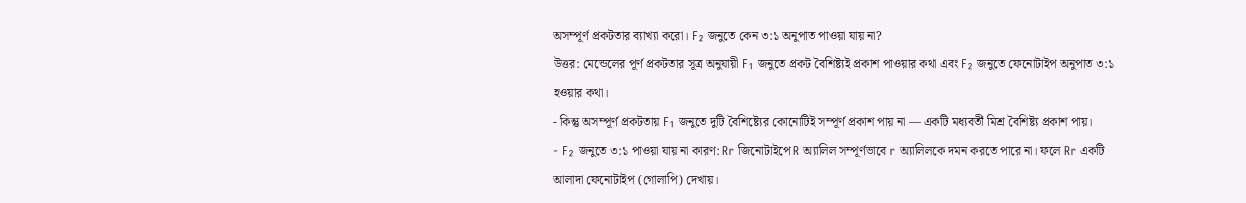অসম্পূর্ণ প্রকটতার ব্যাখ্যা করো। F₂ জনুতে কেন ৩:১ অনুপাত পাওয়া যায় না?
উত্তর: মেন্ডেলের পূর্ণ প্রকটতার সূত্র অনুযায়ী F₁ জনুতে প্রকট বৈশিষ্ট্যই প্রকাশ পাওয়ার কথা এবং F₂ জনুতে ফেনোটাইপ অনুপাত ৩:১ হওয়ার কথা।
- কিন্তু অসম্পূর্ণ প্রকটতায় F₁ জনুতে দুটি বৈশিষ্ট্যের কোনোটিই সম্পূর্ণ প্রকাশ পায় না — একটি মধ্যবর্তী মিশ্র বৈশিষ্ট্য প্রকাশ পায়।
- F₂ জনুতে ৩:১ পাওয়া যায় না কারণ: Rr জিনোটাইপে R অ্যালিল সম্পূর্ণভাবে r অ্যালিলকে দমন করতে পারে না। ফলে Rr একটি আলাদা ফেনোটাইপ (গোলাপি) দেখায়।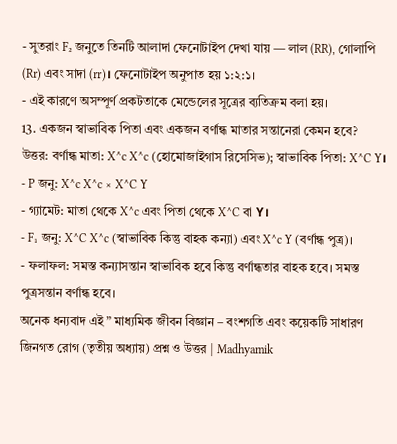- সুতরাং F₂ জনুতে তিনটি আলাদা ফেনোটাইপ দেখা যায় — লাল (RR), গোলাপি (Rr) এবং সাদা (rr)। ফেনোটাইপ অনুপাত হয় ১:২:১।
- এই কারণে অসম্পূর্ণ প্রকটতাকে মেন্ডেলের সূত্রের ব্যতিক্রম বলা হয়।
13. একজন স্বাভাবিক পিতা এবং একজন বর্ণান্ধ মাতার সন্তানেরা কেমন হবে?
উত্তর: বর্ণান্ধ মাতা: X^c X^c (হোমোজাইগাস রিসেসিভ); স্বাভাবিক পিতা: X^C Y।
- P জনু: X^c X^c × X^C Y
- গ্যামেট: মাতা থেকে X^c এবং পিতা থেকে X^C বা Y।
- F₁ জনু: X^C X^c (স্বাভাবিক কিন্তু বাহক কন্যা) এবং X^c Y (বর্ণান্ধ পুত্র)।
- ফলাফল: সমস্ত কন্যাসন্তান স্বাভাবিক হবে কিন্তু বর্ণান্ধতার বাহক হবে। সমস্ত পুত্রসন্তান বর্ণান্ধ হবে।
অনেক ধন্যবাদ এই ” মাধ্যমিক জীবন বিজ্ঞান – বংশগতি এবং কয়েকটি সাধারণ জিনগত রোগ (তৃতীয় অধ্যায়) প্রশ্ন ও উত্তর | Madhyamik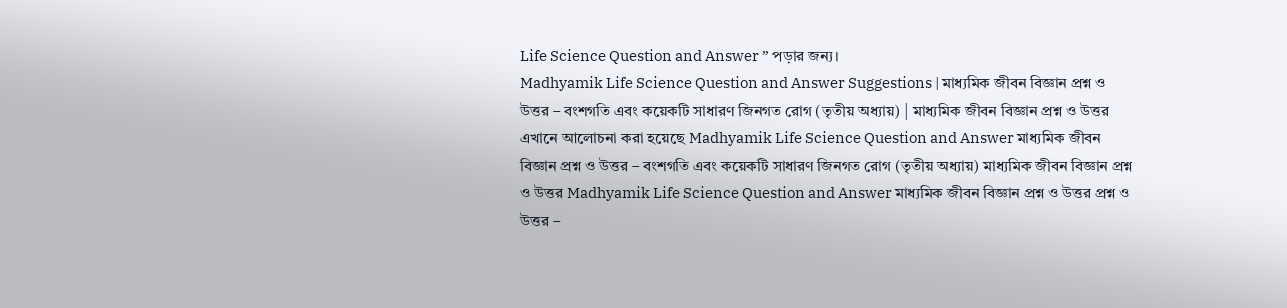Life Science Question and Answer ” পড়ার জন্য।
Madhyamik Life Science Question and Answer Suggestions | মাধ্যমিক জীবন বিজ্ঞান প্রশ্ন ও উত্তর – বংশগতি এবং কয়েকটি সাধারণ জিনগত রোগ (তৃতীয় অধ্যায়) | মাধ্যমিক জীবন বিজ্ঞান প্রশ্ন ও উত্তর
এখানে আলোচনা করা হয়েছে Madhyamik Life Science Question and Answer মাধ্যমিক জীবন বিজ্ঞান প্রশ্ন ও উত্তর – বংশগতি এবং কয়েকটি সাধারণ জিনগত রোগ (তৃতীয় অধ্যায়) মাধ্যমিক জীবন বিজ্ঞান প্রশ্ন ও উত্তর Madhyamik Life Science Question and Answer মাধ্যমিক জীবন বিজ্ঞান প্রশ্ন ও উত্তর প্রশ্ন ও উত্তর –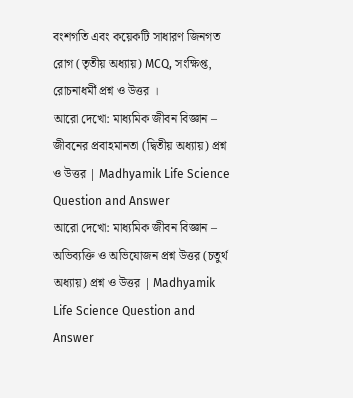বংশগতি এবং কয়েকটি সাধারণ জিনগত রোগ (তৃতীয় অধ্যায়) MCQ, সংক্ষিপ্ত, রোচনাধর্মী প্রশ্ন ও উত্তর ।
আরো দেখো: মাধ্যমিক জীবন বিজ্ঞান – জীবনের প্রবাহমানতা (দ্বিতীয় অধ্যায়) প্রশ্ন ও উত্তর | Madhyamik Life Science Question and Answer
আরো দেখো: মাধ্যমিক জীবন বিজ্ঞান – অভিব্যক্তি ও অভিযোজন প্রশ্ন উত্তর (চতুর্থ অধ্যায়) প্রশ্ন ও উত্তর | Madhyamik Life Science Question and Answer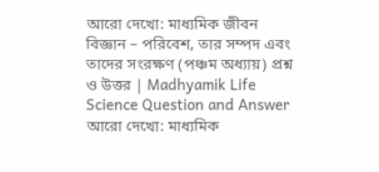আরো দেখো: মাধ্যমিক জীবন বিজ্ঞান – পরিবেশ, তার সম্পদ এবং তাদের সংরক্ষণ (পঞ্চম অধ্যায়) প্রশ্ন ও উত্তর | Madhyamik Life Science Question and Answer
আরো দেখো: মাধ্যমিক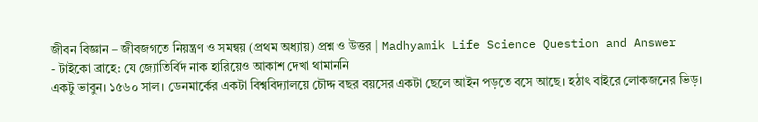জীবন বিজ্ঞান – জীবজগতে নিয়ন্ত্রণ ও সমন্বয় (প্রথম অধ্যায়) প্রশ্ন ও উত্তর | Madhyamik Life Science Question and Answer
- টাইকো ব্রাহে: যে জ্যোতির্বিদ নাক হারিয়েও আকাশ দেখা থামাননি
একটু ভাবুন। ১৫৬০ সাল। ডেনমার্কের একটা বিশ্ববিদ্যালয়ে চৌদ্দ বছর বয়সের একটা ছেলে আইন পড়তে বসে আছে। হঠাৎ বাইরে লোকজনের ভিড়।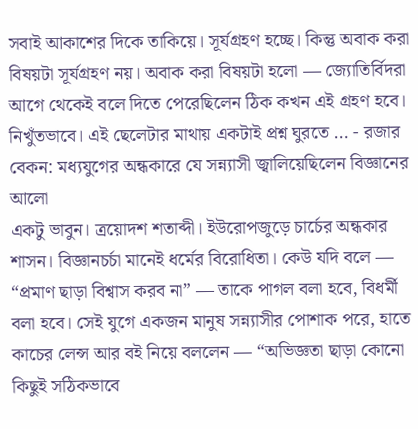সবাই আকাশের দিকে তাকিয়ে। সূর্যগ্রহণ হচ্ছে। কিন্তু অবাক করা বিষয়টা সূর্যগ্রহণ নয়। অবাক করা বিষয়টা হলো — জ্যোতির্বিদরা আগে থেকেই বলে দিতে পেরেছিলেন ঠিক কখন এই গ্রহণ হবে। নিখুঁতভাবে। এই ছেলেটার মাথায় একটাই প্রশ্ন ঘুরতে … - রজার বেকন: মধ্যযুগের অন্ধকারে যে সন্ন্যাসী জ্বালিয়েছিলেন বিজ্ঞানের আলো
একটু ভাবুন। ত্রয়োদশ শতাব্দী। ইউরোপজুড়ে চার্চের অন্ধকার শাসন। বিজ্ঞানচর্চা মানেই ধর্মের বিরোধিতা। কেউ যদি বলে — “প্রমাণ ছাড়া বিশ্বাস করব না” — তাকে পাগল বলা হবে, বিধর্মী বলা হবে। সেই যুগে একজন মানুষ সন্ন্যাসীর পোশাক পরে, হাতে কাচের লেন্স আর বই নিয়ে বললেন — “অভিজ্ঞতা ছাড়া কোনো কিছুই সঠিকভাবে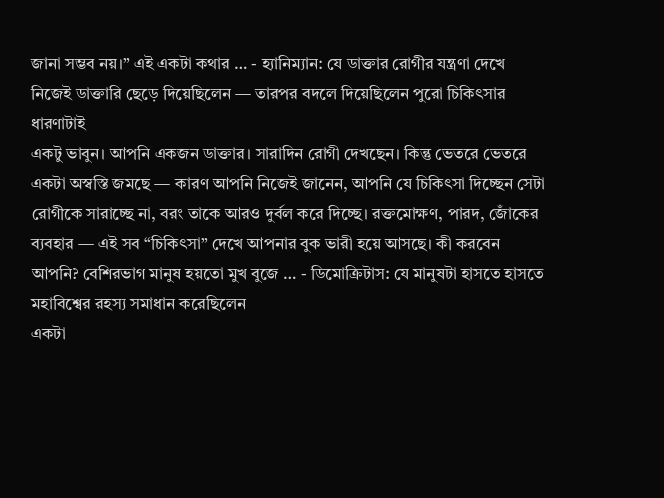জানা সম্ভব নয়।” এই একটা কথার … - হ্যানিম্যান: যে ডাক্তার রোগীর যন্ত্রণা দেখে নিজেই ডাক্তারি ছেড়ে দিয়েছিলেন — তারপর বদলে দিয়েছিলেন পুরো চিকিৎসার ধারণাটাই
একটু ভাবুন। আপনি একজন ডাক্তার। সারাদিন রোগী দেখছেন। কিন্তু ভেতরে ভেতরে একটা অস্বস্তি জমছে — কারণ আপনি নিজেই জানেন, আপনি যে চিকিৎসা দিচ্ছেন সেটা রোগীকে সারাচ্ছে না, বরং তাকে আরও দুর্বল করে দিচ্ছে। রক্তমোক্ষণ, পারদ, জোঁকের ব্যবহার — এই সব “চিকিৎসা” দেখে আপনার বুক ভারী হয়ে আসছে। কী করবেন আপনি? বেশিরভাগ মানুষ হয়তো মুখ বুজে … - ডিমোক্রিটাস: যে মানুষটা হাসতে হাসতে মহাবিশ্বের রহস্য সমাধান করেছিলেন
একটা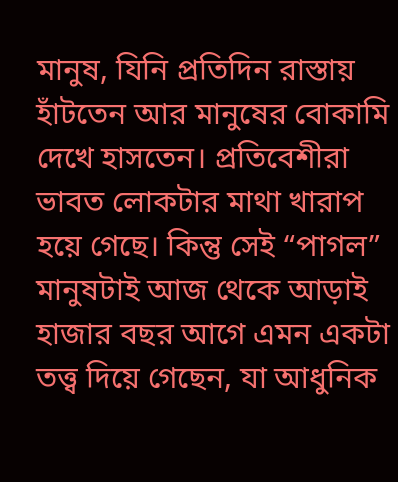মানুষ, যিনি প্রতিদিন রাস্তায় হাঁটতেন আর মানুষের বোকামি দেখে হাসতেন। প্রতিবেশীরা ভাবত লোকটার মাথা খারাপ হয়ে গেছে। কিন্তু সেই “পাগল” মানুষটাই আজ থেকে আড়াই হাজার বছর আগে এমন একটা তত্ত্ব দিয়ে গেছেন, যা আধুনিক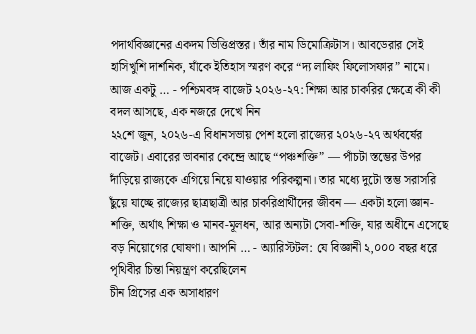পদার্থবিজ্ঞানের একদম ভিত্তিপ্রস্তর। তাঁর নাম ডিমোক্রিটাস। আবডেরার সেই হাসিখুশি দার্শনিক, যাঁকে ইতিহাস স্মরণ করে “দ্য লাফিং ফিলোসফার” নামে। আজ একটু … - পশ্চিমবঙ্গ বাজেট ২০২৬-২৭: শিক্ষা আর চাকরির ক্ষেত্রে কী কী বদল আসছে, এক নজরে দেখে নিন
২২শে জুন, ২০২৬-এ বিধানসভায় পেশ হলো রাজ্যের ২০২৬-২৭ অর্থবর্ষের বাজেট। এবারের ভাবনার কেন্দ্রে আছে “পঞ্চশক্তি” — পাঁচটা স্তম্ভের উপর দাঁড়িয়ে রাজ্যকে এগিয়ে নিয়ে যাওয়ার পরিকল্পনা। তার মধ্যে দুটো স্তম্ভ সরাসরি ছুঁয়ে যাচ্ছে রাজ্যের ছাত্রছাত্রী আর চাকরিপ্রার্থীদের জীবন — একটা হলো জ্ঞান-শক্তি, অর্থাৎ শিক্ষা ও মানব-মূলধন, আর অন্যটা সেবা-শক্তি, যার অধীনে এসেছে বড় নিয়োগের ঘোষণা। আপনি … - অ্যারিস্টটল: যে বিজ্ঞানী ২,০০০ বছর ধরে পৃথিবীর চিন্তা নিয়ন্ত্রণ করেছিলেন
চীন গ্রিসের এক অসাধারণ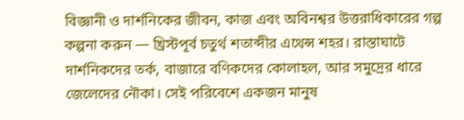বিজ্ঞানী ও দার্শনিকের জীবন, কাজ এবং অবিনশ্বর উত্তরাধিকারের গল্প কল্পনা করুন — খ্রিস্টপূর্ব চতুর্থ শতাব্দীর এথেন্স শহর। রাস্তাঘাটে দার্শনিকদের তর্ক, বাজারে বণিকদের কোলাহল, আর সমুদ্রের ধারে জেলেদের নৌকা। সেই পরিবেশে একজন মানুষ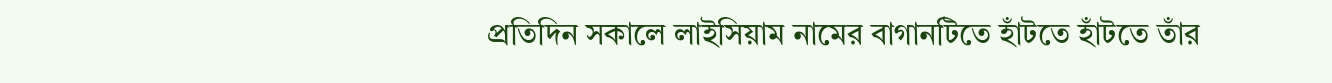প্রতিদিন সকালে লাইসিয়াম নামের বাগানটিতে হাঁটতে হাঁটতে তাঁর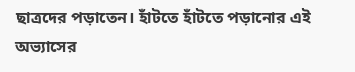ছাত্রদের পড়াতেন। হাঁটতে হাঁটতে পড়ানোর এই অভ্যাসের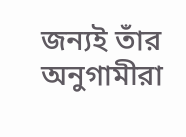জন্যই তাঁর অনুগামীরা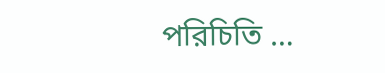পরিচিতি …